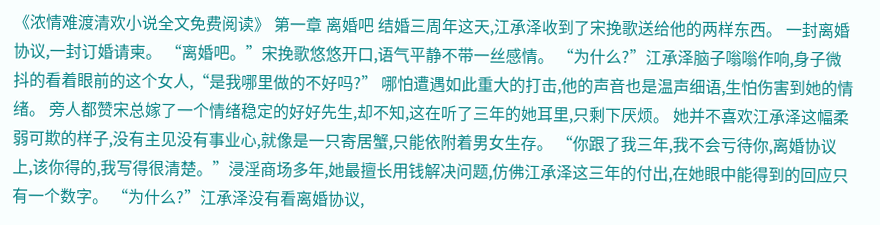《浓情难渡清欢小说全文免费阅读》 第一章 离婚吧 结婚三周年这天,江承泽收到了宋挽歌送给他的两样东西。 一封离婚协议,一封订婚请柬。 “离婚吧。”宋挽歌悠悠开口,语气平静不带一丝感情。 “为什么?”江承泽脑子嗡嗡作响,身子微抖的看着眼前的这个女人,“是我哪里做的不好吗?” 哪怕遭遇如此重大的打击,他的声音也是温声细语,生怕伤害到她的情绪。 旁人都赞宋总嫁了一个情绪稳定的好好先生,却不知,这在听了三年的她耳里,只剩下厌烦。 她并不喜欢江承泽这幅柔弱可欺的样子,没有主见没有事业心,就像是一只寄居蟹,只能依附着男女生存。 “你跟了我三年,我不会亏待你,离婚协议上,该你得的,我写得很清楚。”浸淫商场多年,她最擅长用钱解决问题,仿佛江承泽这三年的付出,在她眼中能得到的回应只有一个数字。 “为什么?”江承泽没有看离婚协议,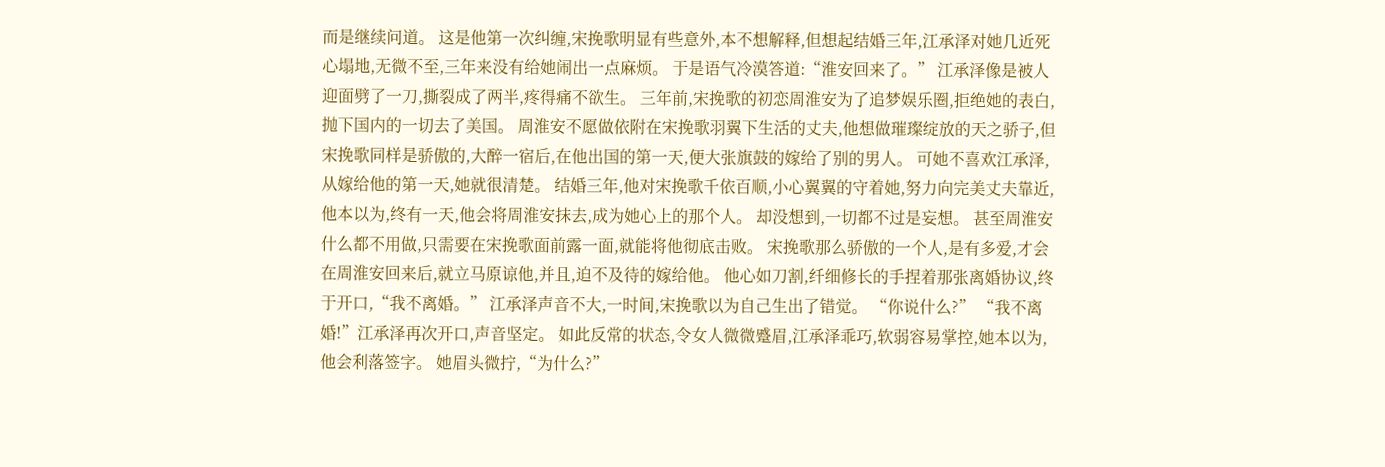而是继续问道。 这是他第一次纠缠,宋挽歌明显有些意外,本不想解释,但想起结婚三年,江承泽对她几近死心塌地,无微不至,三年来没有给她闹出一点麻烦。 于是语气冷漠答道:“淮安回来了。” 江承泽像是被人迎面劈了一刀,撕裂成了两半,疼得痛不欲生。 三年前,宋挽歌的初恋周淮安为了追梦娱乐圈,拒绝她的表白,抛下国内的一切去了美国。 周淮安不愿做依附在宋挽歌羽翼下生活的丈夫,他想做璀璨绽放的天之骄子,但宋挽歌同样是骄傲的,大醉一宿后,在他出国的第一天,便大张旗鼓的嫁给了别的男人。 可她不喜欢江承泽,从嫁给他的第一天,她就很清楚。 结婚三年,他对宋挽歌千依百顺,小心翼翼的守着她,努力向完美丈夫靠近, 他本以为,终有一天,他会将周淮安抹去,成为她心上的那个人。 却没想到,一切都不过是妄想。 甚至周淮安什么都不用做,只需要在宋挽歌面前露一面,就能将他彻底击败。 宋挽歌那么骄傲的一个人,是有多爱,才会在周淮安回来后,就立马原谅他,并且,迫不及待的嫁给他。 他心如刀割,纤细修长的手捏着那张离婚协议,终于开口,“我不离婚。” 江承泽声音不大,一时间,宋挽歌以为自己生出了错觉。 “你说什么?” “我不离婚!”江承泽再次开口,声音坚定。 如此反常的状态,令女人微微蹙眉,江承泽乖巧,软弱容易掌控,她本以为,他会利落签字。 她眉头微拧,“为什么?”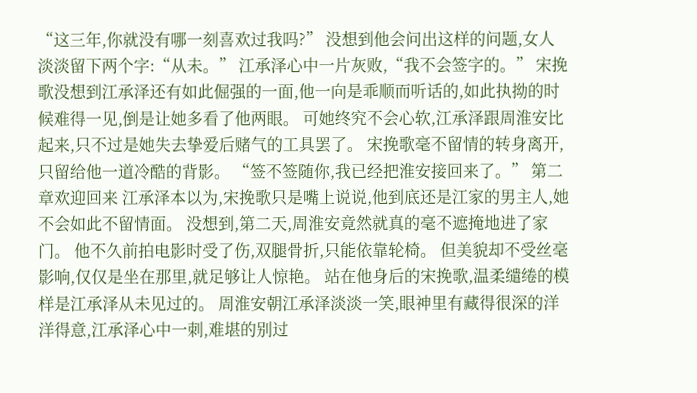“这三年,你就没有哪一刻喜欢过我吗?” 没想到他会问出这样的问题,女人淡淡留下两个字:“从未。” 江承泽心中一片灰败,“我不会签字的。” 宋挽歌没想到江承泽还有如此倔强的一面,他一向是乖顺而听话的,如此执拗的时候难得一见,倒是让她多看了他两眼。 可她终究不会心软,江承泽跟周淮安比起来,只不过是她失去挚爱后赌气的工具罢了。 宋挽歌毫不留情的转身离开,只留给他一道冷酷的背影。 “签不签随你,我已经把淮安接回来了。” 第二章欢迎回来 江承泽本以为,宋挽歌只是嘴上说说,他到底还是江家的男主人,她不会如此不留情面。 没想到,第二天,周淮安竟然就真的毫不遮掩地进了家门。 他不久前拍电影时受了伤,双腿骨折,只能依靠轮椅。 但美貌却不受丝毫影响,仅仅是坐在那里,就足够让人惊艳。 站在他身后的宋挽歌,温柔缱绻的模样是江承泽从未见过的。 周淮安朝江承泽淡淡一笑,眼神里有藏得很深的洋洋得意,江承泽心中一刺,难堪的别过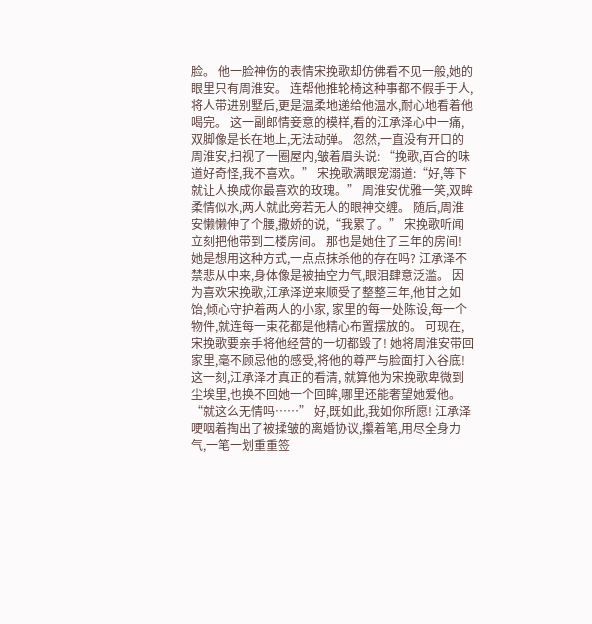脸。 他一脸神伤的表情宋挽歌却仿佛看不见一般,她的眼里只有周淮安。 连帮他推轮椅这种事都不假手于人,将人带进别墅后,更是温柔地递给他温水,耐心地看着他喝完。 这一副郎情妾意的模样,看的江承泽心中一痛,双脚像是长在地上,无法动弹。 忽然,一直没有开口的周淮安,扫视了一圈屋内,皱着眉头说: “挽歌,百合的味道好奇怪,我不喜欢。” 宋挽歌满眼宠溺道:“好,等下就让人换成你最喜欢的玫瑰。” 周淮安优雅一笑,双眸柔情似水,两人就此旁若无人的眼神交缠。 随后,周淮安懒懒伸了个腰,撒娇的说,“我累了。” 宋挽歌听闻立刻把他带到二楼房间。 那也是她住了三年的房间! 她是想用这种方式,一点点抹杀他的存在吗? 江承泽不禁悲从中来,身体像是被抽空力气,眼泪肆意泛滥。 因为喜欢宋挽歌,江承泽逆来顺受了整整三年,他甘之如饴,倾心守护着两人的小家, 家里的每一处陈设,每一个物件,就连每一束花都是他精心布置摆放的。 可现在,宋挽歌要亲手将他经营的一切都毁了! 她将周淮安带回家里,毫不顾忌他的感受,将他的尊严与脸面打入谷底! 这一刻,江承泽才真正的看清, 就算他为宋挽歌卑微到尘埃里,也换不回她一个回眸,哪里还能奢望她爱他。 “就这么无情吗……” 好,既如此,我如你所愿! 江承泽哽咽着掏出了被揉皱的离婚协议,攥着笔,用尽全身力气,一笔一划重重签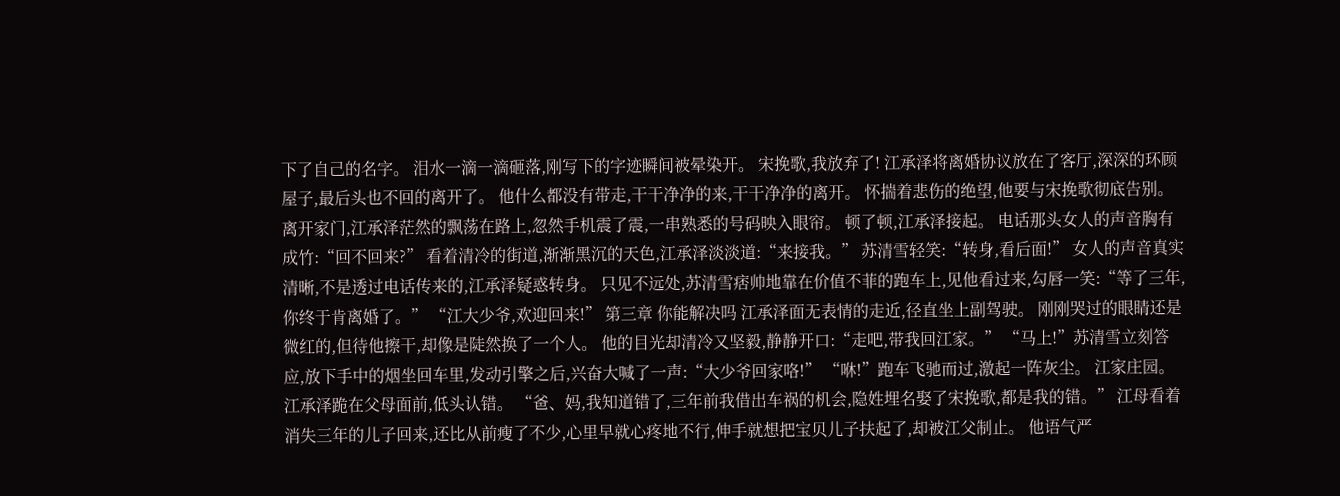下了自己的名字。 泪水一滴一滴砸落,刚写下的字迹瞬间被晕染开。 宋挽歌,我放弃了! 江承泽将离婚协议放在了客厅,深深的环顾屋子,最后头也不回的离开了。 他什么都没有带走,干干净净的来,干干净净的离开。 怀揣着悲伤的绝望,他要与宋挽歌彻底告别。 离开家门,江承泽茫然的飘荡在路上,忽然手机震了震,一串熟悉的号码映入眼帘。 顿了顿,江承泽接起。 电话那头女人的声音胸有成竹:“回不回来?” 看着清冷的街道,渐渐黑沉的天色,江承泽淡淡道:“来接我。” 苏清雪轻笑:“转身,看后面!” 女人的声音真实清晰,不是透过电话传来的,江承泽疑惑转身。 只见不远处,苏清雪痞帅地靠在价值不菲的跑车上,见他看过来,勾唇一笑:“等了三年,你终于肯离婚了。” “江大少爷,欢迎回来!” 第三章 你能解决吗 江承泽面无表情的走近,径直坐上副驾驶。 刚刚哭过的眼睛还是微红的,但待他擦干,却像是陡然换了一个人。 他的目光却清冷又坚毅,静静开口:“走吧,带我回江家。” “马上!”苏清雪立刻答应,放下手中的烟坐回车里,发动引擎之后,兴奋大喊了一声:“大少爷回家咯!” “咻!”跑车飞驰而过,激起一阵灰尘。 江家庄园。 江承泽跪在父母面前,低头认错。 “爸、妈,我知道错了,三年前我借出车祸的机会,隐姓埋名娶了宋挽歌,都是我的错。” 江母看着消失三年的儿子回来,还比从前瘦了不少,心里早就心疼地不行,伸手就想把宝贝儿子扶起了,却被江父制止。 他语气严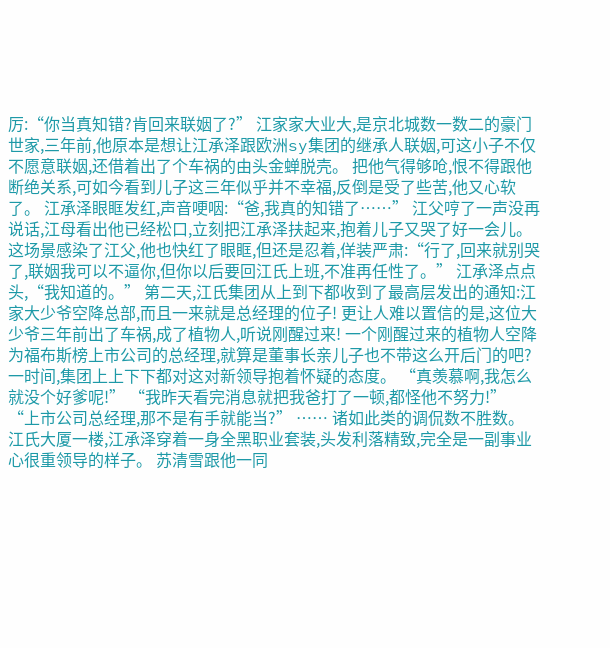厉:“你当真知错?肯回来联姻了?” 江家家大业大,是京北城数一数二的豪门世家,三年前,他原本是想让江承泽跟欧洲sy集团的继承人联姻,可这小子不仅不愿意联姻,还借着出了个车祸的由头金蝉脱壳。 把他气得够呛,恨不得跟他断绝关系,可如今看到儿子这三年似乎并不幸福,反倒是受了些苦,他又心软了。 江承泽眼眶发红,声音哽咽:“爸,我真的知错了……” 江父哼了一声没再说话,江母看出他已经松口,立刻把江承泽扶起来,抱着儿子又哭了好一会儿。 这场景感染了江父,他也快红了眼眶,但还是忍着,佯装严肃:“行了,回来就别哭了,联姻我可以不逼你,但你以后要回江氏上班,不准再任性了。” 江承泽点点头,“我知道的。” 第二天,江氏集团从上到下都收到了最高层发出的通知:江家大少爷空降总部,而且一来就是总经理的位子! 更让人难以置信的是,这位大少爷三年前出了车祸,成了植物人,听说刚醒过来! 一个刚醒过来的植物人空降为福布斯榜上市公司的总经理,就算是董事长亲儿子也不带这么开后门的吧? 一时间,集团上上下下都对这对新领导抱着怀疑的态度。 “真羡慕啊,我怎么就没个好爹呢!” “我昨天看完消息就把我爸打了一顿,都怪他不努力!” “上市公司总经理,那不是有手就能当?” …… 诸如此类的调侃数不胜数。 江氏大厦一楼,江承泽穿着一身全黑职业套装,头发利落精致,完全是一副事业心很重领导的样子。 苏清雪跟他一同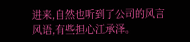进来,自然也听到了公司的风言风语,有些担心江承泽。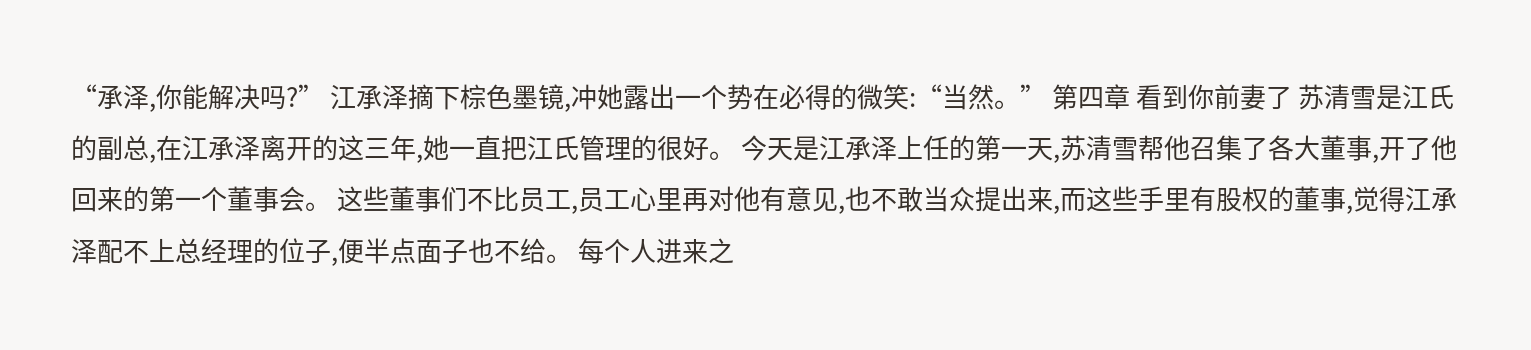“承泽,你能解决吗?” 江承泽摘下棕色墨镜,冲她露出一个势在必得的微笑:“当然。” 第四章 看到你前妻了 苏清雪是江氏的副总,在江承泽离开的这三年,她一直把江氏管理的很好。 今天是江承泽上任的第一天,苏清雪帮他召集了各大董事,开了他回来的第一个董事会。 这些董事们不比员工,员工心里再对他有意见,也不敢当众提出来,而这些手里有股权的董事,觉得江承泽配不上总经理的位子,便半点面子也不给。 每个人进来之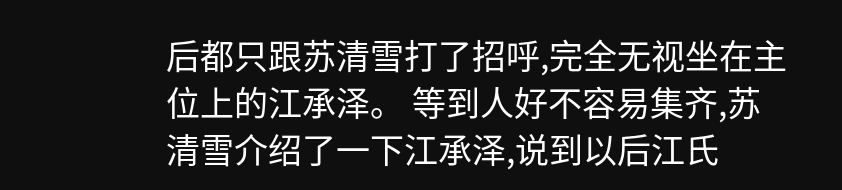后都只跟苏清雪打了招呼,完全无视坐在主位上的江承泽。 等到人好不容易集齐,苏清雪介绍了一下江承泽,说到以后江氏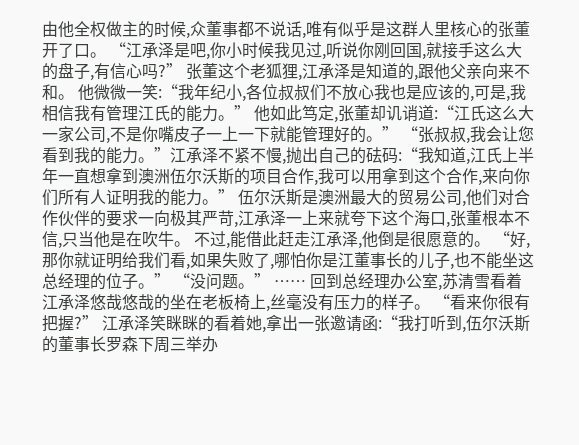由他全权做主的时候,众董事都不说话,唯有似乎是这群人里核心的张董开了口。 “江承泽是吧,你小时候我见过,听说你刚回国,就接手这么大的盘子,有信心吗?” 张董这个老狐狸,江承泽是知道的,跟他父亲向来不和。 他微微一笑:“我年纪小,各位叔叔们不放心我也是应该的,可是,我相信我有管理江氏的能力。” 他如此笃定,张董却讥诮道:“江氏这么大一家公司,不是你嘴皮子一上一下就能管理好的。” “张叔叔,我会让您看到我的能力。”江承泽不紧不慢,抛出自己的砝码:“我知道,江氏上半年一直想拿到澳洲伍尔沃斯的项目合作,我可以用拿到这个合作,来向你们所有人证明我的能力。” 伍尔沃斯是澳洲最大的贸易公司,他们对合作伙伴的要求一向极其严苛,江承泽一上来就夸下这个海口,张董根本不信,只当他是在吹牛。 不过,能借此赶走江承泽,他倒是很愿意的。 “好,那你就证明给我们看,如果失败了,哪怕你是江董事长的儿子,也不能坐这总经理的位子。” “没问题。” …… 回到总经理办公室,苏清雪看着江承泽悠哉悠哉的坐在老板椅上,丝毫没有压力的样子。 “看来你很有把握?” 江承泽笑眯眯的看着她,拿出一张邀请函:“我打听到,伍尔沃斯的董事长罗森下周三举办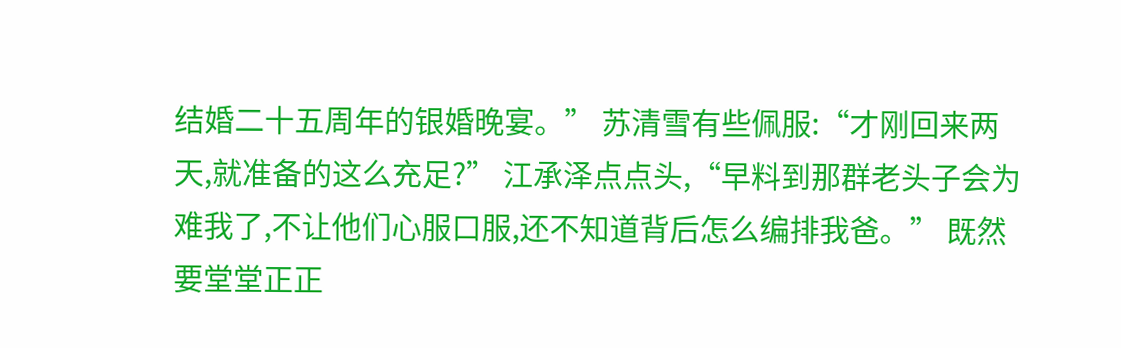结婚二十五周年的银婚晚宴。” 苏清雪有些佩服:“才刚回来两天,就准备的这么充足?” 江承泽点点头,“早料到那群老头子会为难我了,不让他们心服口服,还不知道背后怎么编排我爸。” 既然要堂堂正正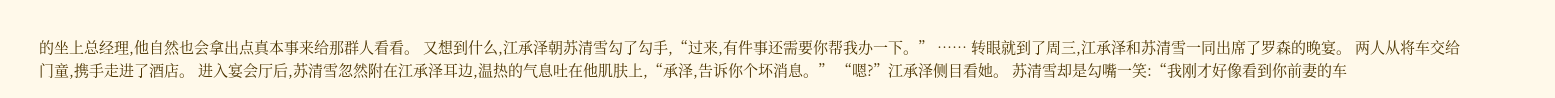的坐上总经理,他自然也会拿出点真本事来给那群人看看。 又想到什么,江承泽朝苏清雪勾了勾手,“过来,有件事还需要你帮我办一下。” …… 转眼就到了周三,江承泽和苏清雪一同出席了罗森的晚宴。 两人从将车交给门童,携手走进了酒店。 进入宴会厅后,苏清雪忽然附在江承泽耳边,温热的气息吐在他肌肤上,“承泽,告诉你个坏消息。” “嗯?”江承泽侧目看她。 苏清雪却是勾嘴一笑:“我刚才好像看到你前妻的车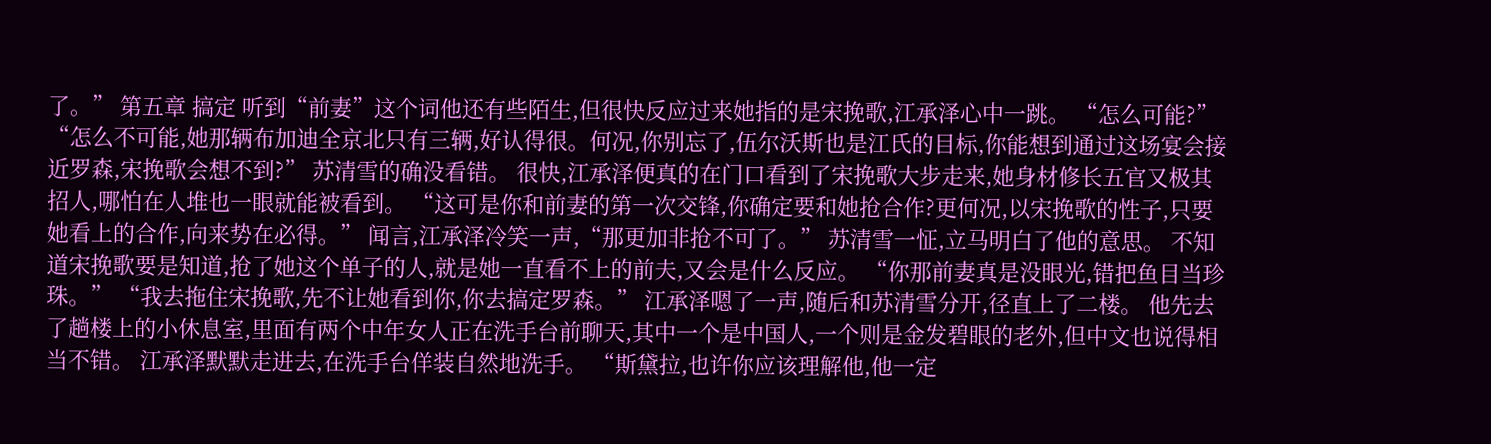了。” 第五章 搞定 听到“前妻”这个词他还有些陌生,但很快反应过来她指的是宋挽歌,江承泽心中一跳。 “怎么可能?” “怎么不可能,她那辆布加迪全京北只有三辆,好认得很。何况,你别忘了,伍尔沃斯也是江氏的目标,你能想到通过这场宴会接近罗森,宋挽歌会想不到?” 苏清雪的确没看错。 很快,江承泽便真的在门口看到了宋挽歌大步走来,她身材修长五官又极其招人,哪怕在人堆也一眼就能被看到。 “这可是你和前妻的第一次交锋,你确定要和她抢合作?更何况,以宋挽歌的性子,只要她看上的合作,向来势在必得。” 闻言,江承泽冷笑一声,“那更加非抢不可了。” 苏清雪一怔,立马明白了他的意思。 不知道宋挽歌要是知道,抢了她这个单子的人,就是她一直看不上的前夫,又会是什么反应。 “你那前妻真是没眼光,错把鱼目当珍珠。” “我去拖住宋挽歌,先不让她看到你,你去搞定罗森。” 江承泽嗯了一声,随后和苏清雪分开,径直上了二楼。 他先去了趟楼上的小休息室,里面有两个中年女人正在洗手台前聊天,其中一个是中国人,一个则是金发碧眼的老外,但中文也说得相当不错。 江承泽默默走进去,在洗手台佯装自然地洗手。 “斯黛拉,也许你应该理解他,他一定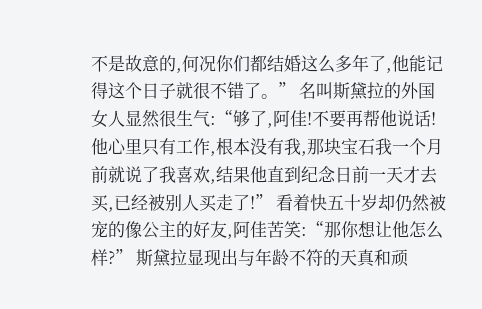不是故意的,何况你们都结婚这么多年了,他能记得这个日子就很不错了。” 名叫斯黛拉的外国女人显然很生气:“够了,阿佳!不要再帮他说话!他心里只有工作,根本没有我,那块宝石我一个月前就说了我喜欢,结果他直到纪念日前一天才去买,已经被别人买走了!” 看着快五十岁却仍然被宠的像公主的好友,阿佳苦笑:“那你想让他怎么样?” 斯黛拉显现出与年龄不符的天真和顽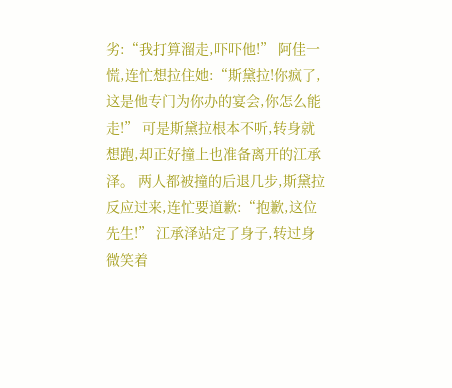劣:“我打算溜走,吓吓他!” 阿佳一慌,连忙想拉住她:“斯黛拉!你疯了,这是他专门为你办的宴会,你怎么能走!” 可是斯黛拉根本不听,转身就想跑,却正好撞上也准备离开的江承泽。 两人都被撞的后退几步,斯黛拉反应过来,连忙要道歉:“抱歉,这位先生!” 江承泽站定了身子,转过身微笑着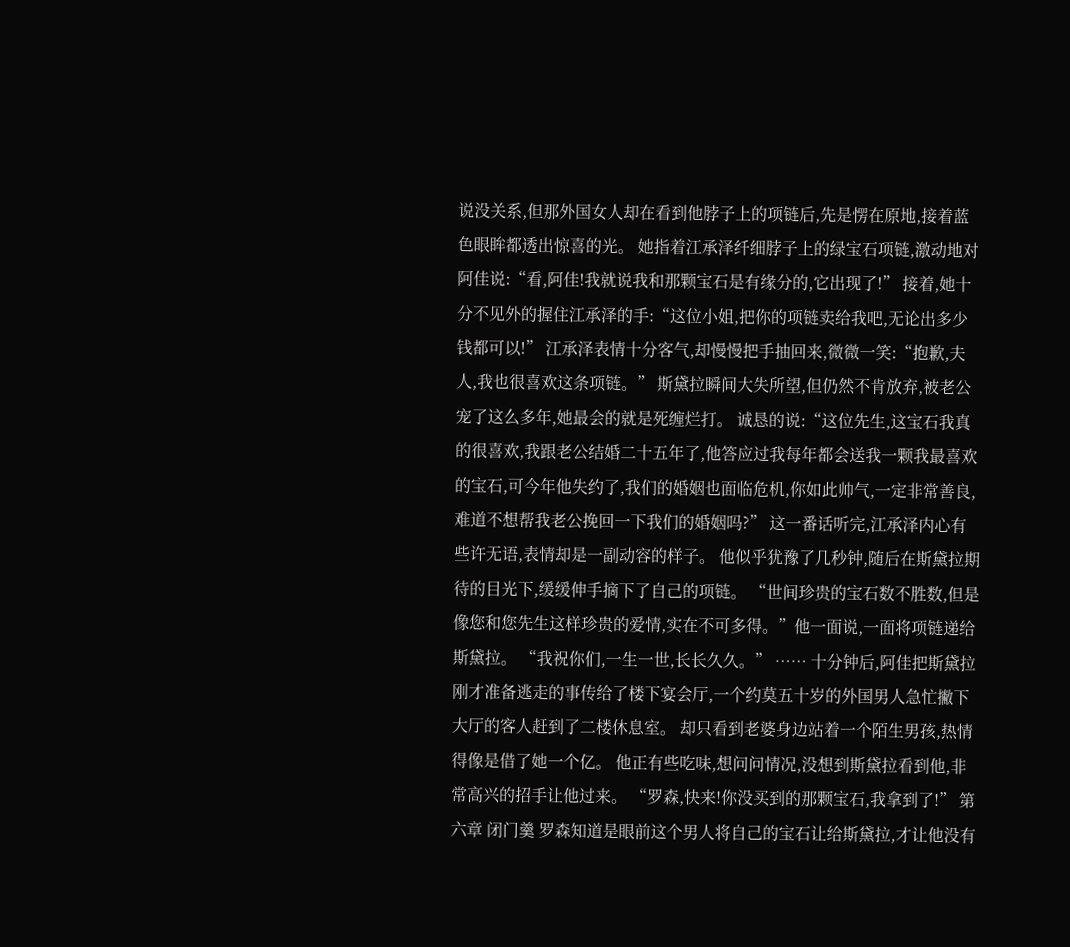说没关系,但那外国女人却在看到他脖子上的项链后,先是愣在原地,接着蓝色眼眸都透出惊喜的光。 她指着江承泽纤细脖子上的绿宝石项链,激动地对阿佳说:“看,阿佳!我就说我和那颗宝石是有缘分的,它出现了!” 接着,她十分不见外的握住江承泽的手:“这位小姐,把你的项链卖给我吧,无论出多少钱都可以!” 江承泽表情十分客气,却慢慢把手抽回来,微微一笑:“抱歉,夫人,我也很喜欢这条项链。” 斯黛拉瞬间大失所望,但仍然不肯放弃,被老公宠了这么多年,她最会的就是死缠烂打。 诚恳的说:“这位先生,这宝石我真的很喜欢,我跟老公结婚二十五年了,他答应过我每年都会送我一颗我最喜欢的宝石,可今年他失约了,我们的婚姻也面临危机,你如此帅气,一定非常善良,难道不想帮我老公挽回一下我们的婚姻吗?” 这一番话听完,江承泽内心有些许无语,表情却是一副动容的样子。 他似乎犹豫了几秒钟,随后在斯黛拉期待的目光下,缓缓伸手摘下了自己的项链。 “世间珍贵的宝石数不胜数,但是像您和您先生这样珍贵的爱情,实在不可多得。”他一面说,一面将项链递给斯黛拉。 “我祝你们,一生一世,长长久久。” …… 十分钟后,阿佳把斯黛拉刚才准备逃走的事传给了楼下宴会厅,一个约莫五十岁的外国男人急忙撇下大厅的客人赶到了二楼休息室。 却只看到老婆身边站着一个陌生男孩,热情得像是借了她一个亿。 他正有些吃味,想问问情况,没想到斯黛拉看到他,非常高兴的招手让他过来。 “罗森,快来!你没买到的那颗宝石,我拿到了!” 第六章 闭门羹 罗森知道是眼前这个男人将自己的宝石让给斯黛拉,才让他没有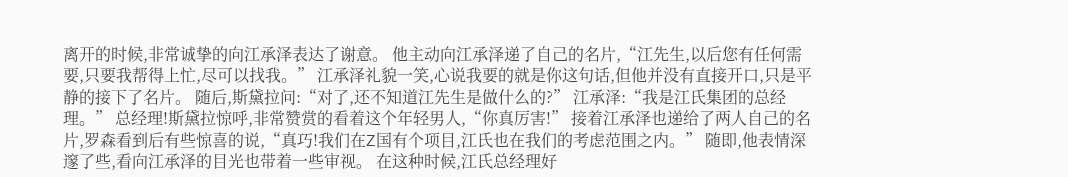离开的时候,非常诚挚的向江承泽表达了谢意。 他主动向江承泽递了自己的名片,“江先生,以后您有任何需要,只要我帮得上忙,尽可以找我。” 江承泽礼貌一笑,心说我要的就是你这句话,但他并没有直接开口,只是平静的接下了名片。 随后,斯黛拉问:“对了,还不知道江先生是做什么的?” 江承泽:“我是江氏集团的总经理。” 总经理!斯黛拉惊呼,非常赞赏的看着这个年轻男人,“你真厉害!” 接着江承泽也递给了两人自己的名片,罗森看到后有些惊喜的说,“真巧!我们在Z国有个项目,江氏也在我们的考虑范围之内。” 随即,他表情深邃了些,看向江承泽的目光也带着一些审视。 在这种时候,江氏总经理好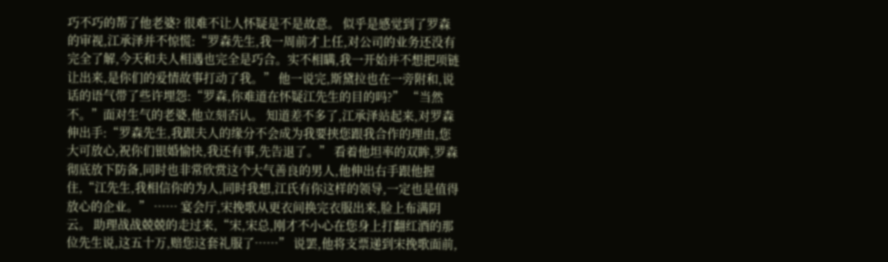巧不巧的帮了他老婆? 很难不让人怀疑是不是故意。 似乎是感觉到了罗森的审视,江承泽并不惊慌:“罗森先生,我一周前才上任,对公司的业务还没有完全了解,今天和夫人相遇也完全是巧合。实不相瞒,我一开始并不想把项链让出来,是你们的爱情故事打动了我。” 他一说完,斯黛拉也在一旁附和,说话的语气带了些许埋怨:“罗森,你难道在怀疑江先生的目的吗?” “当然不。”面对生气的老婆,他立刻否认。 知道差不多了,江承泽站起来,对罗森伸出手:“罗森先生,我跟夫人的缘分不会成为我要挟您跟我合作的理由,您大可放心,祝你们银婚愉快,我还有事,先告退了。” 看着他坦率的双眸,罗森彻底放下防备,同时也非常欣赏这个大气善良的男人,他伸出右手跟他握住,“江先生,我相信你的为人,同时我想,江氏有你这样的领导,一定也是值得放心的企业。” …… 宴会厅,宋挽歌从更衣间换完衣服出来,脸上布满阴云。 助理战战兢兢的走过来,“宋,宋总,刚才不小心在您身上打翻红酒的那位先生说,这五十万,赔您这套礼服了……” 说罢,他将支票递到宋挽歌面前,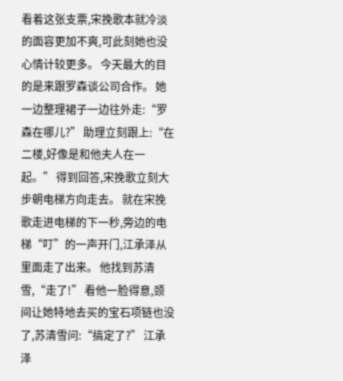看着这张支票,宋挽歌本就冷淡的面容更加不爽,可此刻她也没心情计较更多。 今天最大的目的是来跟罗森谈公司合作。 她一边整理裙子一边往外走:“罗森在哪儿?” 助理立刻跟上:“在二楼,好像是和他夫人在一起。” 得到回答,宋挽歌立刻大步朝电梯方向走去。 就在宋挽歌走进电梯的下一秒,旁边的电梯“叮”的一声开门,江承泽从里面走了出来。 他找到苏清雪,“走了!” 看他一脸得意,颈间让她特地去买的宝石项链也没了,苏清雪问:“搞定了?” 江承泽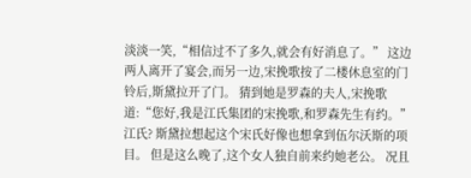淡淡一笑,“相信过不了多久,就会有好消息了。” 这边两人离开了宴会,而另一边,宋挽歌按了二楼休息室的门铃后,斯黛拉开了门。 猜到她是罗森的夫人,宋挽歌道:“您好,我是江氏集团的宋挽歌,和罗森先生有约。” 江氏? 斯黛拉想起这个宋氏好像也想拿到伍尔沃斯的项目。 但是这么晚了,这个女人独自前来约她老公。 况且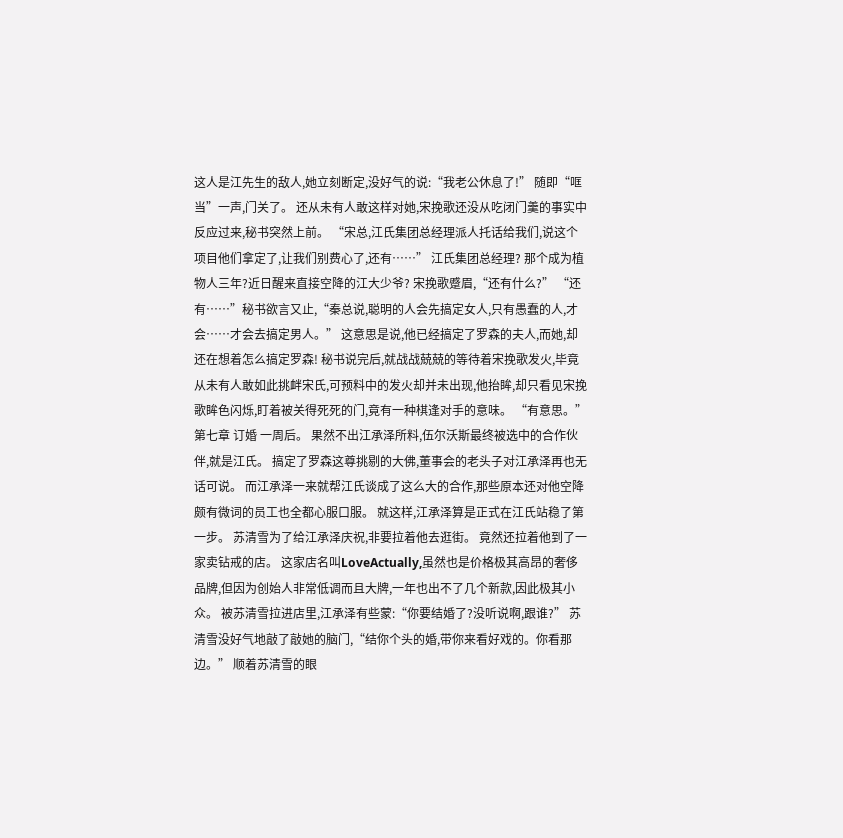这人是江先生的敌人,她立刻断定,没好气的说:“我老公休息了!” 随即“哐当”一声,门关了。 还从未有人敢这样对她,宋挽歌还没从吃闭门羹的事实中反应过来,秘书突然上前。 “宋总,江氏集团总经理派人托话给我们,说这个项目他们拿定了,让我们别费心了,还有……” 江氏集团总经理? 那个成为植物人三年?近日醒来直接空降的江大少爷? 宋挽歌蹙眉,“还有什么?” “还有……”秘书欲言又止,“秦总说,聪明的人会先搞定女人,只有愚蠢的人,才会……才会去搞定男人。” 这意思是说,他已经搞定了罗森的夫人,而她,却还在想着怎么搞定罗森! 秘书说完后,就战战兢兢的等待着宋挽歌发火,毕竟从未有人敢如此挑衅宋氏,可预料中的发火却并未出现,他抬眸,却只看见宋挽歌眸色闪烁,盯着被关得死死的门,竟有一种棋逢对手的意味。 “有意思。” 第七章 订婚 一周后。 果然不出江承泽所料,伍尔沃斯最终被选中的合作伙伴,就是江氏。 搞定了罗森这尊挑剔的大佛,董事会的老头子对江承泽再也无话可说。 而江承泽一来就帮江氏谈成了这么大的合作,那些原本还对他空降颇有微词的员工也全都心服口服。 就这样,江承泽算是正式在江氏站稳了第一步。 苏清雪为了给江承泽庆祝,非要拉着他去逛街。 竟然还拉着他到了一家卖钻戒的店。 这家店名叫LoveActually,虽然也是价格极其高昂的奢侈品牌,但因为创始人非常低调而且大牌,一年也出不了几个新款,因此极其小众。 被苏清雪拉进店里,江承泽有些蒙:“你要结婚了?没听说啊,跟谁?” 苏清雪没好气地敲了敲她的脑门,“结你个头的婚,带你来看好戏的。你看那边。” 顺着苏清雪的眼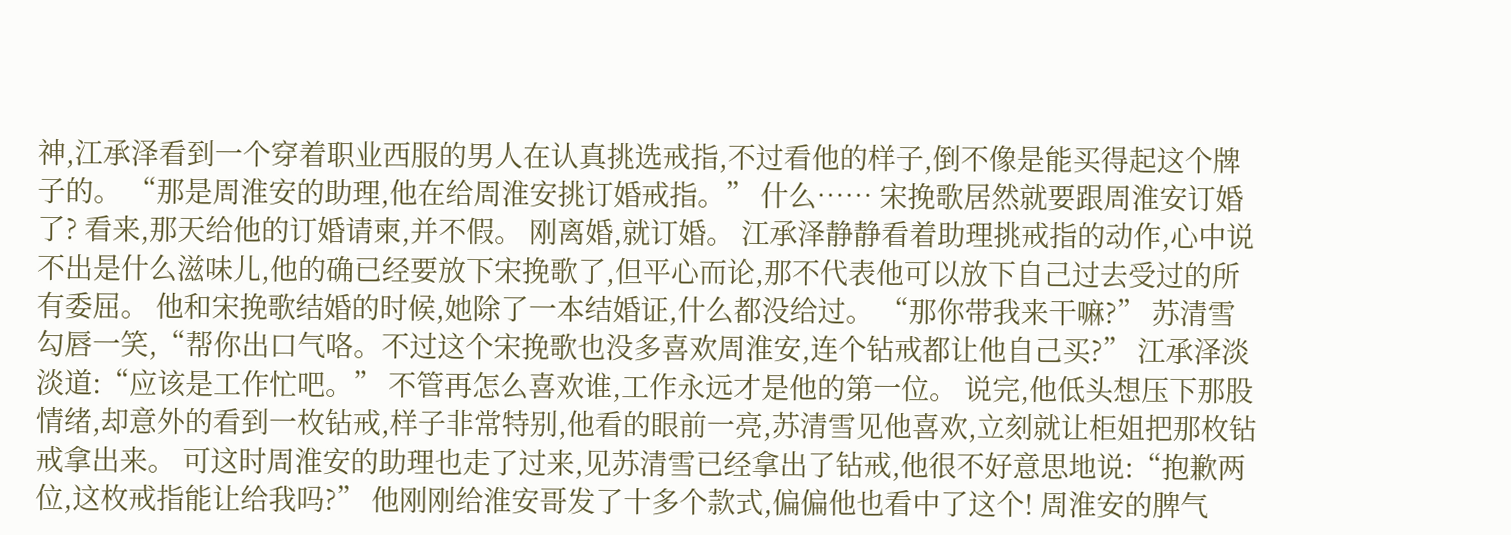神,江承泽看到一个穿着职业西服的男人在认真挑选戒指,不过看他的样子,倒不像是能买得起这个牌子的。 “那是周淮安的助理,他在给周淮安挑订婚戒指。” 什么…… 宋挽歌居然就要跟周淮安订婚了? 看来,那天给他的订婚请柬,并不假。 刚离婚,就订婚。 江承泽静静看着助理挑戒指的动作,心中说不出是什么滋味儿,他的确已经要放下宋挽歌了,但平心而论,那不代表他可以放下自己过去受过的所有委屈。 他和宋挽歌结婚的时候,她除了一本结婚证,什么都没给过。 “那你带我来干嘛?” 苏清雪勾唇一笑,“帮你出口气咯。不过这个宋挽歌也没多喜欢周淮安,连个钻戒都让他自己买?” 江承泽淡淡道:“应该是工作忙吧。” 不管再怎么喜欢谁,工作永远才是他的第一位。 说完,他低头想压下那股情绪,却意外的看到一枚钻戒,样子非常特别,他看的眼前一亮,苏清雪见他喜欢,立刻就让柜姐把那枚钻戒拿出来。 可这时周淮安的助理也走了过来,见苏清雪已经拿出了钻戒,他很不好意思地说:“抱歉两位,这枚戒指能让给我吗?” 他刚刚给淮安哥发了十多个款式,偏偏他也看中了这个! 周淮安的脾气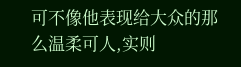可不像他表现给大众的那么温柔可人,实则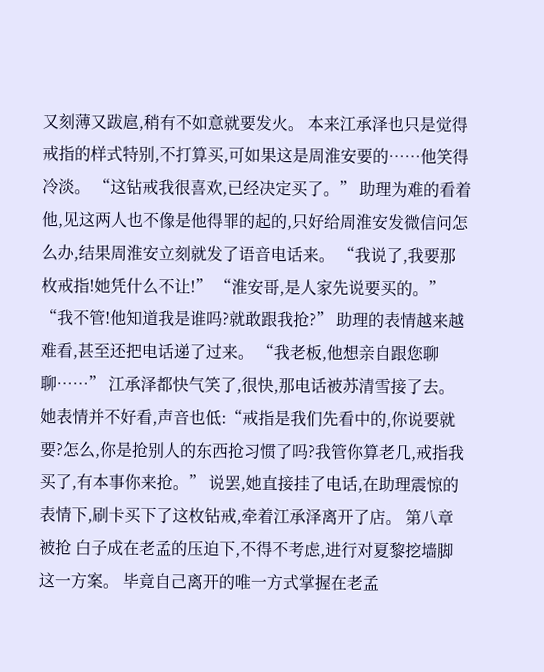又刻薄又跋扈,稍有不如意就要发火。 本来江承泽也只是觉得戒指的样式特别,不打算买,可如果这是周淮安要的……他笑得冷淡。 “这钻戒我很喜欢,已经决定买了。” 助理为难的看着他,见这两人也不像是他得罪的起的,只好给周淮安发微信问怎么办,结果周淮安立刻就发了语音电话来。 “我说了,我要那枚戒指!她凭什么不让!” “淮安哥,是人家先说要买的。” “我不管!他知道我是谁吗?就敢跟我抢?” 助理的表情越来越难看,甚至还把电话递了过来。 “我老板,他想亲自跟您聊聊……” 江承泽都快气笑了,很快,那电话被苏清雪接了去。 她表情并不好看,声音也低:“戒指是我们先看中的,你说要就要?怎么,你是抢别人的东西抢习惯了吗?我管你算老几,戒指我买了,有本事你来抢。” 说罢,她直接挂了电话,在助理震惊的表情下,刷卡买下了这枚钻戒,牵着江承泽离开了店。 第八章 被抢 白子成在老孟的压迫下,不得不考虑,进行对夏黎挖墙脚这一方案。 毕竟自己离开的唯一方式掌握在老孟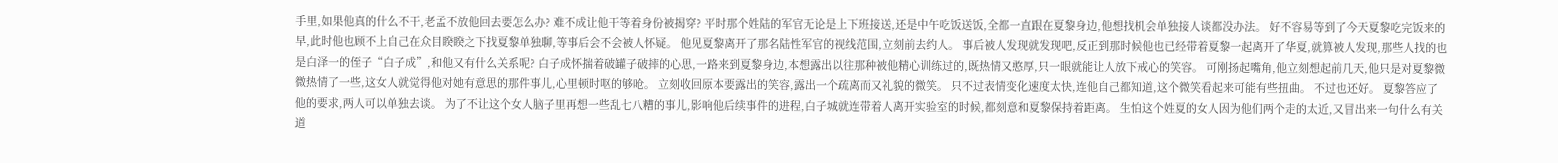手里,如果他真的什么不干,老孟不放他回去要怎么办? 难不成让他干等着身份被揭穿? 平时那个姓陆的军官无论是上下班接送,还是中午吃饭送饭,全都一直跟在夏黎身边,他想找机会单独接人谈都没办法。 好不容易等到了今天夏黎吃完饭来的早,此时他也顾不上自己在众目睽睽之下找夏黎单独聊,等事后会不会被人怀疑。 他见夏黎离开了那名陆性军官的视线范围,立刻前去约人。 事后被人发现就发现吧,反正到那时候他也已经带着夏黎一起离开了华夏,就算被人发现,那些人找的也是白泽一的侄子“白子成”,和他又有什么关系呢? 白子成怀揣着破罐子破摔的心思,一路来到夏黎身边,本想露出以往那种被他精心训练过的,既热情又憨厚,只一眼就能让人放下戒心的笑容。 可刚扬起嘴角,他立刻想起前几天,他只是对夏黎微微热情了一些,这女人就觉得他对她有意思的那件事儿,心里顿时呕的够呛。 立刻收回原本要露出的笑容,露出一个疏离而又礼貌的微笑。 只不过表情变化速度太快,连他自己都知道,这个微笑看起来可能有些扭曲。 不过也还好。 夏黎答应了他的要求,两人可以单独去谈。 为了不让这个女人脑子里再想一些乱七八糟的事儿,影响他后续事件的进程,白子城就连带着人离开实验室的时候,都刻意和夏黎保持着距离。 生怕这个姓夏的女人因为他们两个走的太近,又冒出来一句什么有关道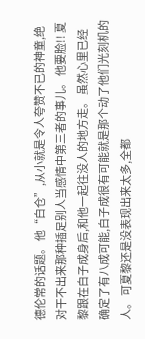德伦常的话题。 他“白仓”,从小就是令人夸赞不已的神童,绝对干不出来那种插足别人当感情中第三者的事儿。 他要脸!! 夏黎跟在白子成身后,和他一起往没人的地方走。 虽然心里已经确定了有八成可能,白子成很有可能就是那个动了他们光刻机的人。 可夏黎还是没表现出来太多,全都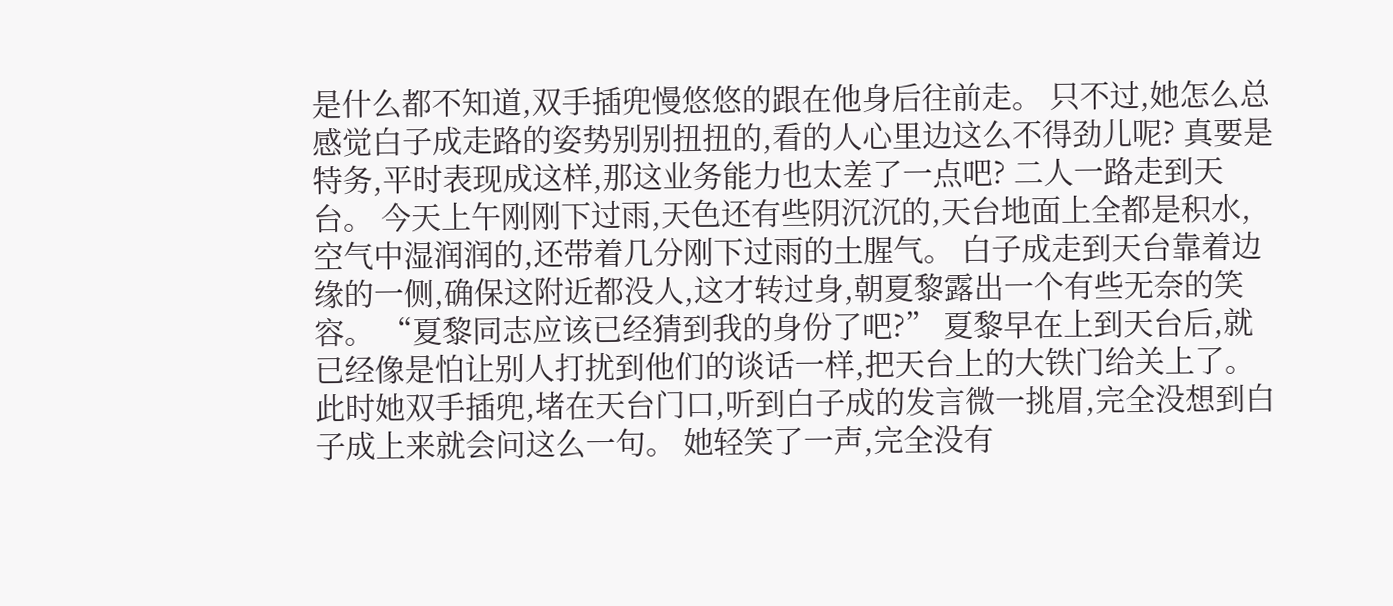是什么都不知道,双手插兜慢悠悠的跟在他身后往前走。 只不过,她怎么总感觉白子成走路的姿势别别扭扭的,看的人心里边这么不得劲儿呢? 真要是特务,平时表现成这样,那这业务能力也太差了一点吧? 二人一路走到天台。 今天上午刚刚下过雨,天色还有些阴沉沉的,天台地面上全都是积水,空气中湿润润的,还带着几分刚下过雨的土腥气。 白子成走到天台靠着边缘的一侧,确保这附近都没人,这才转过身,朝夏黎露出一个有些无奈的笑容。 “夏黎同志应该已经猜到我的身份了吧?” 夏黎早在上到天台后,就已经像是怕让别人打扰到他们的谈话一样,把天台上的大铁门给关上了。 此时她双手插兜,堵在天台门口,听到白子成的发言微一挑眉,完全没想到白子成上来就会问这么一句。 她轻笑了一声,完全没有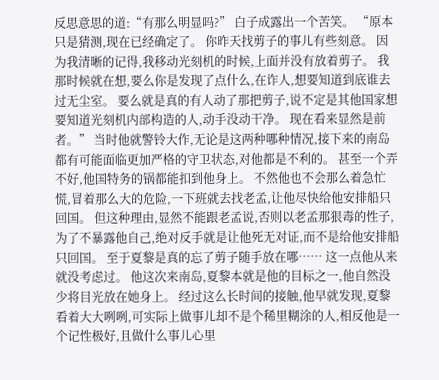反思意思的道:“有那么明显吗?” 白子成露出一个苦笑。 “原本只是猜测,现在已经确定了。 你昨天找剪子的事儿有些刻意。 因为我清晰的记得,我移动光刻机的时候,上面并没有放着剪子。 我那时候就在想,要么你是发现了点什么,在诈人,想要知道到底谁去过无尘室。 要么就是真的有人动了那把剪子,说不定是其他国家想要知道光刻机内部构造的人,动手没动干净。 现在看来显然是前者。” 当时他就警铃大作,无论是这两种哪种情况,接下来的南岛都有可能面临更加严格的守卫状态,对他都是不利的。 甚至一个弄不好,他国特务的锅都能扣到他身上。 不然他也不会那么着急忙慌,冒着那么大的危险,一下班就去找老孟,让他尽快给他安排船只回国。 但这种理由,显然不能跟老孟说,否则以老孟那狠毒的性子,为了不暴露他自己,绝对反手就是让他死无对证,而不是给他安排船只回国。 至于夏黎是真的忘了剪子随手放在哪…… 这一点他从来就没考虑过。 他这次来南岛,夏黎本就是他的目标之一,他自然没少将目光放在她身上。 经过这么长时间的接触,他早就发现,夏黎看着大大咧咧,可实际上做事儿却不是个稀里糊涂的人,相反他是一个记性极好,且做什么事儿心里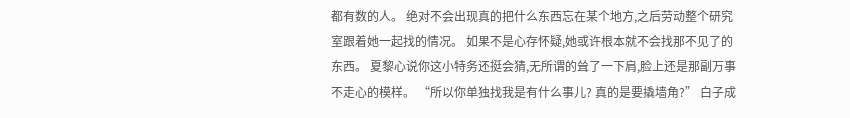都有数的人。 绝对不会出现真的把什么东西忘在某个地方,之后劳动整个研究室跟着她一起找的情况。 如果不是心存怀疑,她或许根本就不会找那不见了的东西。 夏黎心说你这小特务还挺会猜,无所谓的耸了一下肩,脸上还是那副万事不走心的模样。 “所以你单独找我是有什么事儿? 真的是要撬墙角?” 白子成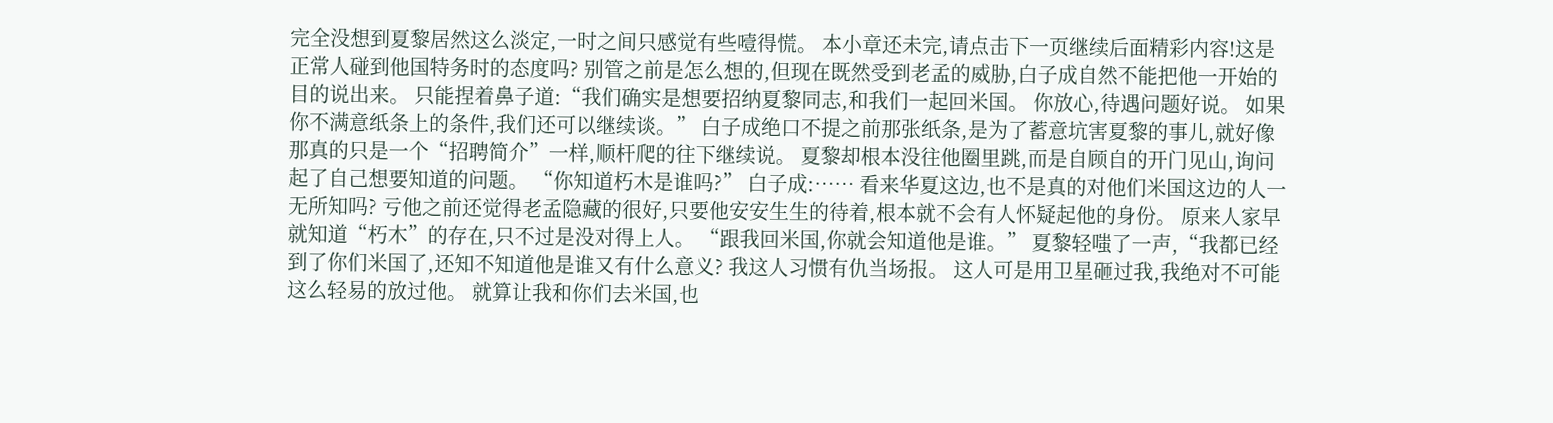完全没想到夏黎居然这么淡定,一时之间只感觉有些噎得慌。 本小章还未完,请点击下一页继续后面精彩内容!这是正常人碰到他国特务时的态度吗? 别管之前是怎么想的,但现在既然受到老孟的威胁,白子成自然不能把他一开始的目的说出来。 只能捏着鼻子道:“我们确实是想要招纳夏黎同志,和我们一起回米国。 你放心,待遇问题好说。 如果你不满意纸条上的条件,我们还可以继续谈。” 白子成绝口不提之前那张纸条,是为了蓄意坑害夏黎的事儿,就好像那真的只是一个“招聘简介”一样,顺杆爬的往下继续说。 夏黎却根本没往他圈里跳,而是自顾自的开门见山,询问起了自己想要知道的问题。 “你知道朽木是谁吗?” 白子成:…… 看来华夏这边,也不是真的对他们米国这边的人一无所知吗? 亏他之前还觉得老孟隐藏的很好,只要他安安生生的待着,根本就不会有人怀疑起他的身份。 原来人家早就知道“朽木”的存在,只不过是没对得上人。 “跟我回米国,你就会知道他是谁。” 夏黎轻嗤了一声,“我都已经到了你们米国了,还知不知道他是谁又有什么意义? 我这人习惯有仇当场报。 这人可是用卫星砸过我,我绝对不可能这么轻易的放过他。 就算让我和你们去米国,也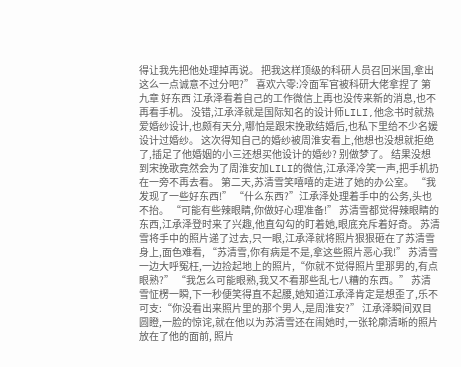得让我先把他处理掉再说。 把我这样顶级的科研人员召回米国,拿出这么一点诚意不过分吧?” 喜欢六零:冷面军官被科研大佬拿捏了 第九章 好东西 江承泽看着自己的工作微信上再也没传来新的消息,也不再看手机。 没错,江承泽就是国际知名的设计师LILI,他念书时就热爱婚纱设计,也颇有天分,哪怕是跟宋挽歌结婚后,也私下里给不少名媛设计过婚纱。 这次得知自己的婚纱被周淮安看上,他想也没想就拒绝了,插足了他婚姻的小三还想买他设计的婚纱? 别做梦了。 结果没想到宋挽歌竟然会为了周淮安加LILI的微信,江承泽冷笑一声,把手机扔在一旁不再去看。 第二天,苏清雪笑嘻嘻的走进了她的办公室。 “我发现了一些好东西!” “什么东西?”江承泽处理着手中的公务,头也不抬。 “可能有些辣眼睛,你做好心理准备!” 苏清雪都觉得辣眼睛的东西,江承泽登时来了兴趣,他直勾勾的盯着她,眼底充斥着好奇。 苏清雪将手中的照片递了过去,只一眼,江承泽就将照片狠狠砸在了苏清雪身上,面色难看, “苏清雪,你有病是不是,拿这些照片恶心我!” 苏清雪一边大呼冤枉,一边捡起地上的照片,“你就不觉得照片里那男的,有点眼熟?” “我怎么可能眼熟,我又不看那些乱七八糟的东西。” 苏清雪怔楞一瞬,下一秒便笑得直不起腰,她知道江承泽肯定是想歪了,乐不可支:“你没看出来照片里的那个男人,是周淮安?” 江承泽瞬间双目圆瞪,一脸的惊诧,就在他以为苏清雪还在闹她时,一张轮廓清晰的照片放在了他的面前, 照片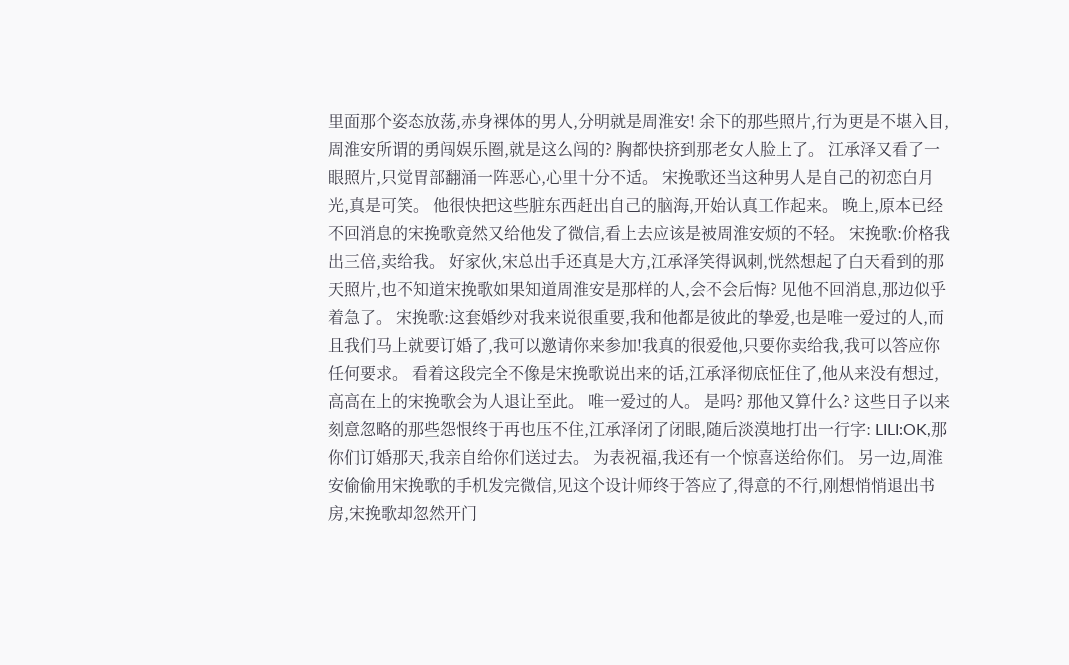里面那个姿态放荡,赤身裸体的男人,分明就是周淮安! 余下的那些照片,行为更是不堪入目, 周淮安所谓的勇闯娱乐圈,就是这么闯的? 胸都快挤到那老女人脸上了。 江承泽又看了一眼照片,只觉胃部翻涌一阵恶心,心里十分不适。 宋挽歌还当这种男人是自己的初恋白月光,真是可笑。 他很快把这些脏东西赶出自己的脑海,开始认真工作起来。 晚上,原本已经不回消息的宋挽歌竟然又给他发了微信,看上去应该是被周淮安烦的不轻。 宋挽歌:价格我出三倍,卖给我。 好家伙,宋总出手还真是大方,江承泽笑得讽刺,恍然想起了白天看到的那天照片,也不知道宋挽歌如果知道周淮安是那样的人,会不会后悔? 见他不回消息,那边似乎着急了。 宋挽歌:这套婚纱对我来说很重要,我和他都是彼此的挚爱,也是唯一爱过的人,而且我们马上就要订婚了,我可以邀请你来参加!我真的很爱他,只要你卖给我,我可以答应你任何要求。 看着这段完全不像是宋挽歌说出来的话,江承泽彻底怔住了,他从来没有想过,高高在上的宋挽歌会为人退让至此。 唯一爱过的人。 是吗? 那他又算什么? 这些日子以来刻意忽略的那些怨恨终于再也压不住,江承泽闭了闭眼,随后淡漠地打出一行字: LILI:OK,那你们订婚那天,我亲自给你们送过去。 为表祝福,我还有一个惊喜送给你们。 另一边,周淮安偷偷用宋挽歌的手机发完微信,见这个设计师终于答应了,得意的不行,刚想悄悄退出书房,宋挽歌却忽然开门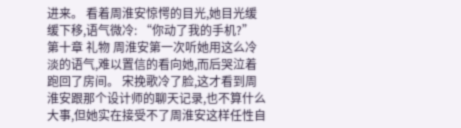进来。 看着周淮安惊愕的目光,她目光缓缓下移,语气微冷: “你动了我的手机?” 第十章 礼物 周淮安第一次听她用这么冷淡的语气,难以置信的看向她,而后哭泣着跑回了房间。 宋挽歌冷了脸,这才看到周淮安跟那个设计师的聊天记录,也不算什么大事,但她实在接受不了周淮安这样任性自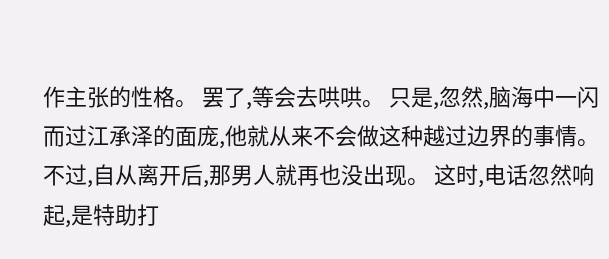作主张的性格。 罢了,等会去哄哄。 只是,忽然,脑海中一闪而过江承泽的面庞,他就从来不会做这种越过边界的事情。 不过,自从离开后,那男人就再也没出现。 这时,电话忽然响起,是特助打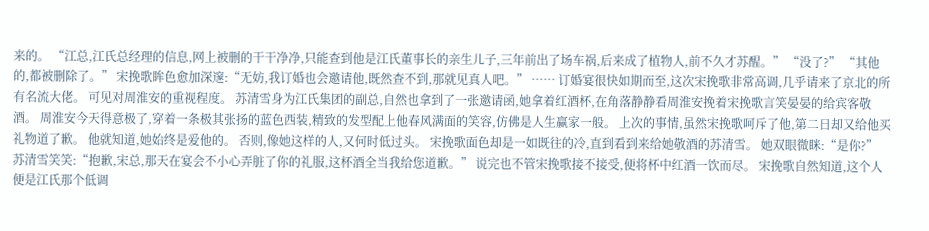来的。 “江总,江氏总经理的信息,网上被删的干干净净,只能查到他是江氏董事长的亲生儿子,三年前出了场车祸,后来成了植物人,前不久才苏醒。” “没了?” “其他的,都被删除了。” 宋挽歌眸色愈加深邃:“无妨,我订婚也会邀请他,既然查不到,那就见真人吧。” …… 订婚宴很快如期而至,这次宋挽歌非常高调,几乎请来了京北的所有名流大佬。 可见对周淮安的重视程度。 苏清雪身为江氏集团的副总,自然也拿到了一张邀请函,她拿着红酒杯,在角落静静看周淮安挽着宋挽歌言笑晏晏的给宾客敬酒。 周淮安今天得意极了,穿着一条极其张扬的蓝色西装,精致的发型配上他春风满面的笑容,仿佛是人生赢家一般。 上次的事情,虽然宋挽歌呵斥了他,第二日却又给他买礼物道了歉。 他就知道,她始终是爱他的。 否则,像她这样的人,又何时低过头。 宋挽歌面色却是一如既往的冷,直到看到来给她敬酒的苏清雪。 她双眼微眯:“是你?” 苏清雪笑笑:“抱歉,宋总,那天在宴会不小心弄脏了你的礼服,这杯酒全当我给您道歉。” 说完也不管宋挽歌接不接受,便将杯中红酒一饮而尽。 宋挽歌自然知道,这个人便是江氏那个低调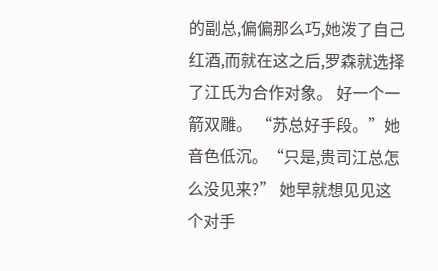的副总,偏偏那么巧,她泼了自己红酒,而就在这之后,罗森就选择了江氏为合作对象。 好一个一箭双雕。 “苏总好手段。”她音色低沉。“只是,贵司江总怎么没见来?” 她早就想见见这个对手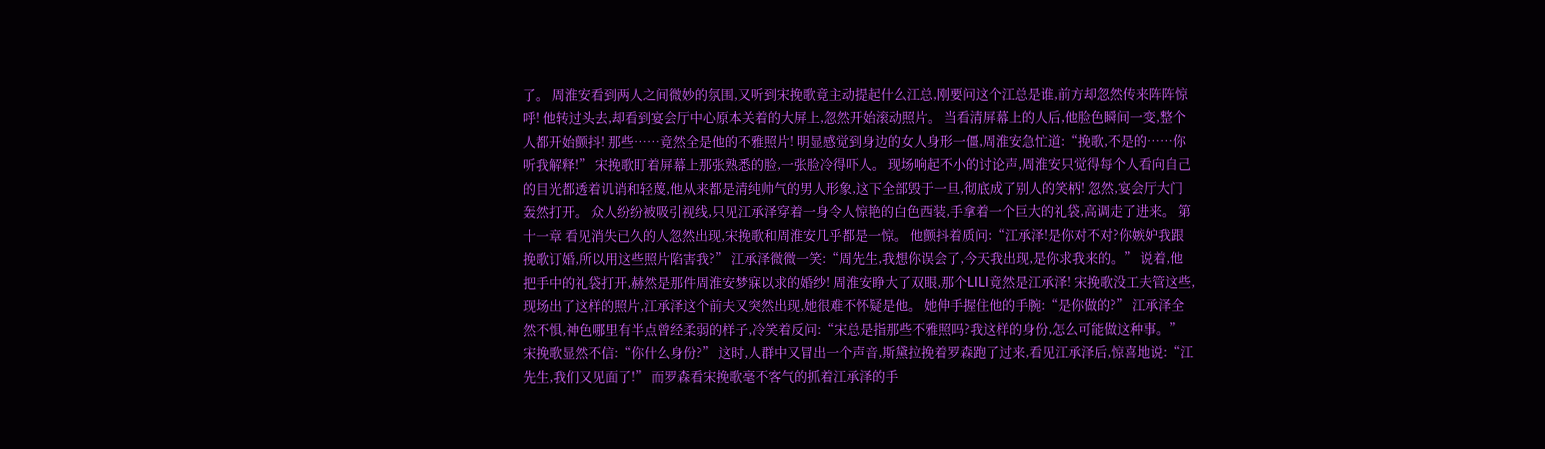了。 周淮安看到两人之间微妙的氛围,又听到宋挽歌竟主动提起什么江总,刚要问这个江总是谁,前方却忽然传来阵阵惊呼! 他转过头去,却看到宴会厅中心原本关着的大屏上,忽然开始滚动照片。 当看清屏幕上的人后,他脸色瞬间一变,整个人都开始颤抖! 那些……竟然全是他的不雅照片! 明显感觉到身边的女人身形一僵,周淮安急忙道:“挽歌,不是的……你听我解释!” 宋挽歌盯着屏幕上那张熟悉的脸,一张脸冷得吓人。 现场响起不小的讨论声,周淮安只觉得每个人看向自己的目光都透着讥诮和轻蔑,他从来都是清纯帅气的男人形象,这下全部毁于一旦,彻底成了别人的笑柄! 忽然,宴会厅大门轰然打开。 众人纷纷被吸引视线,只见江承泽穿着一身令人惊艳的白色西装,手拿着一个巨大的礼袋,高调走了进来。 第十一章 看见消失已久的人忽然出现,宋挽歌和周淮安几乎都是一惊。 他颤抖着质问:“江承泽!是你对不对?你嫉妒我跟挽歌订婚,所以用这些照片陷害我?” 江承泽微微一笑:“周先生,我想你误会了,今天我出现,是你求我来的。” 说着,他把手中的礼袋打开,赫然是那件周淮安梦寐以求的婚纱! 周淮安睁大了双眼,那个LILI竟然是江承泽! 宋挽歌没工夫管这些,现场出了这样的照片,江承泽这个前夫又突然出现,她很难不怀疑是他。 她伸手握住他的手腕:“是你做的?” 江承泽全然不惧,神色哪里有半点曾经柔弱的样子,冷笑着反问:“宋总是指那些不雅照吗?我这样的身份,怎么可能做这种事。” 宋挽歌显然不信:“你什么身份?” 这时,人群中又冒出一个声音,斯黛拉挽着罗森跑了过来,看见江承泽后,惊喜地说:“江先生,我们又见面了!” 而罗森看宋挽歌毫不客气的抓着江承泽的手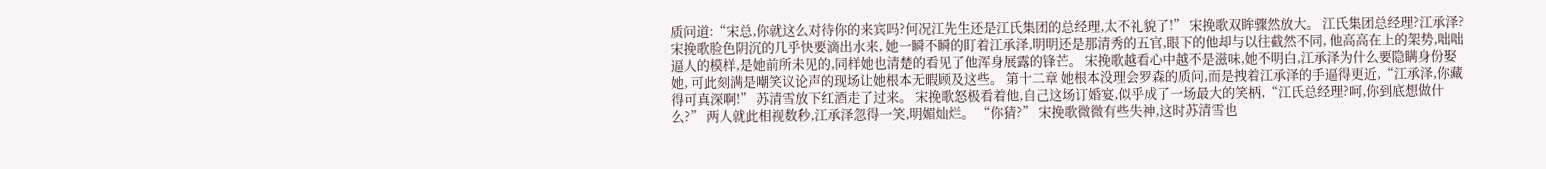质问道:“宋总,你就这么对待你的来宾吗?何况江先生还是江氏集团的总经理,太不礼貌了!” 宋挽歌双眸骤然放大。 江氏集团总经理?江承泽? 宋挽歌脸色阴沉的几乎快要滴出水来, 她一瞬不瞬的盯着江承泽,明明还是那清秀的五官,眼下的他却与以往截然不同, 他高高在上的架势,咄咄逼人的模样,是她前所未见的,同样她也清楚的看见了他浑身展露的锋芒。 宋挽歌越看心中越不是滋味,她不明白,江承泽为什么要隐瞒身份娶她, 可此刻满是嘲笑议论声的现场让她根本无暇顾及这些。 第十二章 她根本没理会罗森的质问,而是拽着江承泽的手逼得更近,“江承泽,你藏得可真深啊!” 苏清雪放下红酒走了过来。 宋挽歌怒极看着他,自己这场订婚宴,似乎成了一场最大的笑柄,“江氏总经理?呵,你到底想做什么?” 两人就此相视数秒,江承泽忽得一笑,明媚灿烂。 “你猜?” 宋挽歌微微有些失神,这时苏清雪也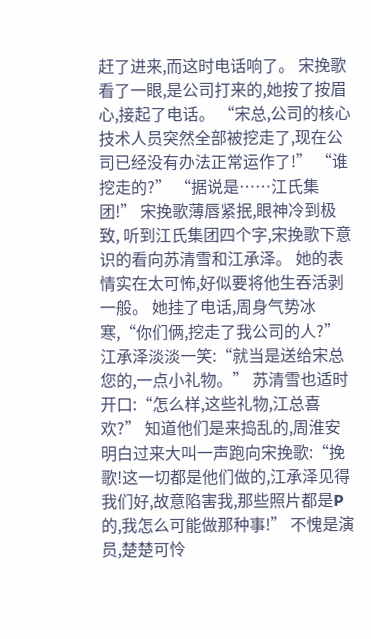赶了进来,而这时电话响了。 宋挽歌看了一眼,是公司打来的,她按了按眉心,接起了电话。 “宋总,公司的核心技术人员突然全部被挖走了,现在公司已经没有办法正常运作了!” “谁挖走的?” “据说是……江氏集团!” 宋挽歌薄唇紧抿,眼神冷到极致, 听到江氏集团四个字,宋挽歌下意识的看向苏清雪和江承泽。 她的表情实在太可怖,好似要将他生吞活剥一般。 她挂了电话,周身气势冰寒,“你们俩,挖走了我公司的人?” 江承泽淡淡一笑:“就当是送给宋总您的,一点小礼物。” 苏清雪也适时开口:“怎么样,这些礼物,江总喜欢?” 知道他们是来捣乱的,周淮安明白过来大叫一声跑向宋挽歌:“挽歌!这一切都是他们做的,江承泽见得我们好,故意陷害我,那些照片都是P的,我怎么可能做那种事!” 不愧是演员,楚楚可怜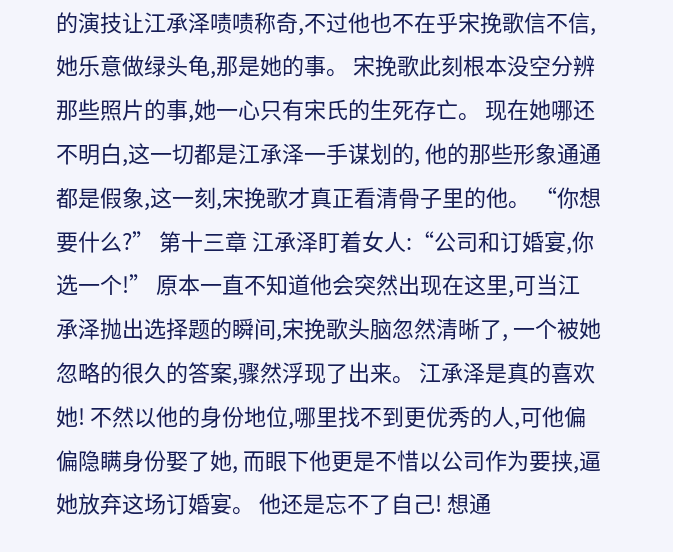的演技让江承泽啧啧称奇,不过他也不在乎宋挽歌信不信,她乐意做绿头龟,那是她的事。 宋挽歌此刻根本没空分辨那些照片的事,她一心只有宋氏的生死存亡。 现在她哪还不明白,这一切都是江承泽一手谋划的, 他的那些形象通通都是假象,这一刻,宋挽歌才真正看清骨子里的他。 “你想要什么?” 第十三章 江承泽盯着女人:“公司和订婚宴,你选一个!” 原本一直不知道他会突然出现在这里,可当江承泽抛出选择题的瞬间,宋挽歌头脑忽然清晰了, 一个被她忽略的很久的答案,骤然浮现了出来。 江承泽是真的喜欢她! 不然以他的身份地位,哪里找不到更优秀的人,可他偏偏隐瞒身份娶了她, 而眼下他更是不惜以公司作为要挟,逼她放弃这场订婚宴。 他还是忘不了自己! 想通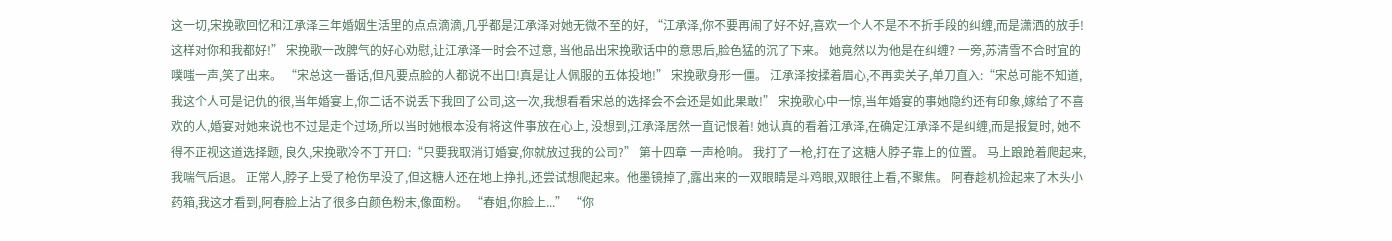这一切,宋挽歌回忆和江承泽三年婚姻生活里的点点滴滴,几乎都是江承泽对她无微不至的好, “江承泽,你不要再闹了好不好,喜欢一个人不是不不折手段的纠缠,而是潇洒的放手!这样对你和我都好!” 宋挽歌一改脾气的好心劝慰,让江承泽一时会不过意, 当他品出宋挽歌话中的意思后,脸色猛的沉了下来。 她竟然以为他是在纠缠? 一旁,苏清雪不合时宜的噗嗤一声,笑了出来。 “宋总这一番话,但凡要点脸的人都说不出口!真是让人佩服的五体投地!” 宋挽歌身形一僵。 江承泽按揉着眉心,不再卖关子,单刀直入:“宋总可能不知道,我这个人可是记仇的很,当年婚宴上,你二话不说丢下我回了公司,这一次,我想看看宋总的选择会不会还是如此果敢!” 宋挽歌心中一惊,当年婚宴的事她隐约还有印象,嫁给了不喜欢的人,婚宴对她来说也不过是走个过场,所以当时她根本没有将这件事放在心上, 没想到,江承泽居然一直记恨着! 她认真的看着江承泽,在确定江承泽不是纠缠,而是报复时, 她不得不正视这道选择题, 良久,宋挽歌冷不丁开口:“只要我取消订婚宴,你就放过我的公司?” 第十四章 一声枪响。 我打了一枪,打在了这糖人脖子靠上的位置。 马上踉跄着爬起来,我喘气后退。 正常人,脖子上受了枪伤早没了,但这糖人还在地上挣扎,还尝试想爬起来。他墨镜掉了,露出来的一双眼睛是斗鸡眼,双眼往上看,不聚焦。 阿春趁机捡起来了木头小药箱,我这才看到,阿春脸上沾了很多白颜色粉末,像面粉。 “春姐,你脸上...” “你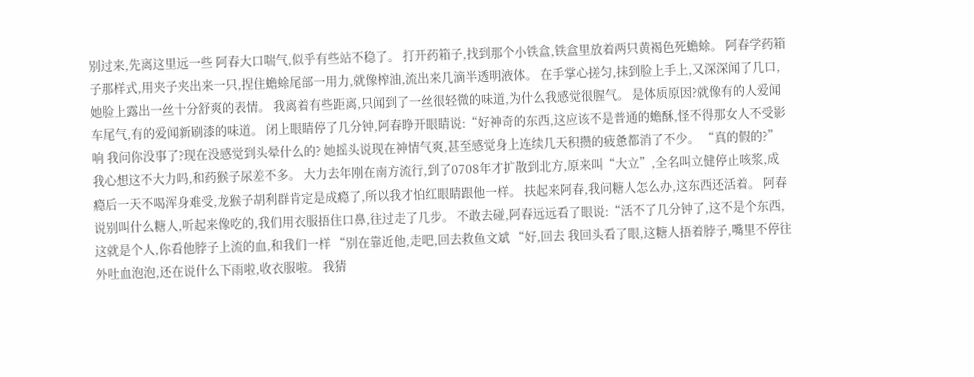别过来,先离这里远一些 阿春大口喘气,似乎有些站不稳了。 打开药箱子,找到那个小铁盒,铁盒里放着两只黄褐色死蟾蜍。 阿春学药箱子那样式,用夹子夹出来一只,捏住蟾蜍尾部一用力,就像榨油,流出来几滴半透明液体。 在手掌心搓匀,抹到脸上手上,又深深闻了几口,她脸上露出一丝十分舒爽的表情。 我离着有些距离,只闻到了一丝很轻微的味道,为什么我感觉很腥气。 是体质原因?就像有的人爱闻车尾气,有的爱闻新刷漆的味道。 闭上眼睛停了几分钟,阿春睁开眼睛说:“好神奇的东西,这应该不是普通的蟾酥,怪不得那女人不受影响 我问你没事了?现在没感觉到头晕什么的? 她摇头说现在神情气爽,甚至感觉身上连续几天积攒的疲惫都消了不少。 “真的假的?” 我心想这不大力吗,和药猴子尿差不多。 大力去年刚在南方流行,到了0708年才扩散到北方,原来叫“大立”,全名叫立健停止咳浆,成瘾后一天不喝浑身难受,龙猴子胡利群肯定是成瘾了,所以我才怕红眼睛跟他一样。 扶起来阿春,我问糖人怎么办,这东西还活着。 阿春说别叫什么糖人,听起来像吃的,我们用衣服捂住口鼻,往过走了几步。 不敢去碰,阿春远远看了眼说:“活不了几分钟了,这不是个东西,这就是个人,你看他脖子上流的血,和我们一样 “别在靠近他,走吧,回去救鱼文斌 “好,回去 我回头看了眼,这糖人捂着脖子,嘴里不停往外吐血泡泡,还在说什么下雨啦,收衣服啦。 我猜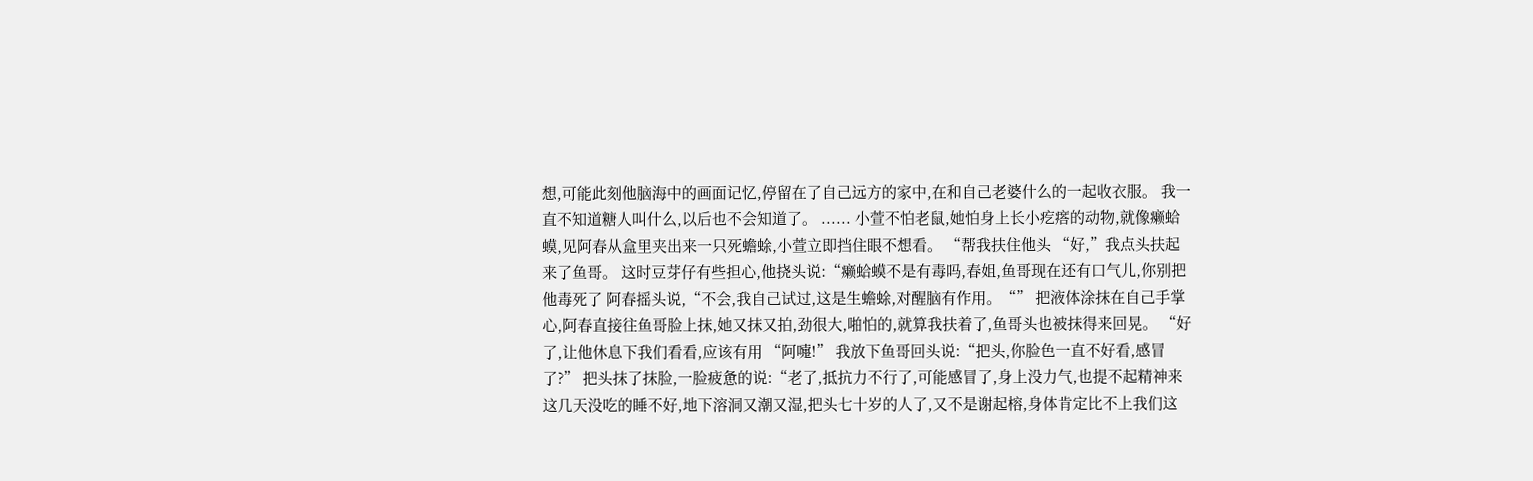想,可能此刻他脑海中的画面记忆,停留在了自己远方的家中,在和自己老婆什么的一起收衣服。 我一直不知道糖人叫什么,以后也不会知道了。 ...... 小萱不怕老鼠,她怕身上长小疙瘩的动物,就像癞蛤蟆,见阿春从盒里夹出来一只死蟾蜍,小萱立即挡住眼不想看。 “帮我扶住他头 “好,”我点头扶起来了鱼哥。 这时豆芽仔有些担心,他挠头说:“癞蛤蟆不是有毒吗,春姐,鱼哥现在还有口气儿,你别把他毒死了 阿春摇头说,“不会,我自己试过,这是生蟾蜍,对醒脑有作用。“” 把液体涂抹在自己手掌心,阿春直接往鱼哥脸上抹,她又抹又拍,劲很大,啪怕的,就算我扶着了,鱼哥头也被抹得来回晃。 “好了,让他休息下我们看看,应该有用 “阿嚏!” 我放下鱼哥回头说:“把头,你脸色一直不好看,感冒了?” 把头抹了抹脸,一脸疲惫的说:“老了,抵抗力不行了,可能感冒了,身上没力气,也提不起精神来 这几天没吃的睡不好,地下溶洞又潮又湿,把头七十岁的人了,又不是谢起榕,身体肯定比不上我们这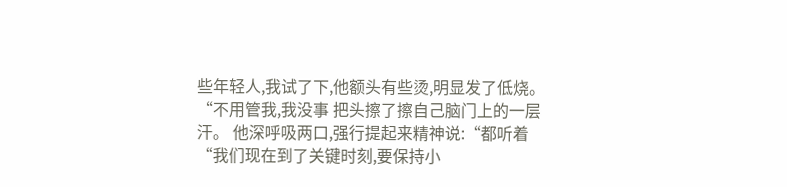些年轻人,我试了下,他额头有些烫,明显发了低烧。 “不用管我,我没事 把头擦了擦自己脑门上的一层汗。 他深呼吸两口,强行提起来精神说:“都听着 “我们现在到了关键时刻,要保持小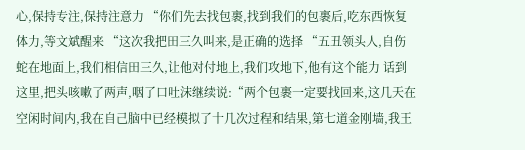心,保持专注,保持注意力 “你们先去找包裹,找到我们的包裹后,吃东西恢复体力,等文斌醒来 “这次我把田三久叫来,是正确的选择 “五丑领头人,自伤蛇在地面上,我们相信田三久,让他对付地上,我们攻地下,他有这个能力 话到这里,把头咳嗽了两声,咽了口吐沫继续说:“两个包裹一定要找回来,这几天在空闲时间内,我在自己脑中已经模拟了十几次过程和结果,第七道金刚墙,我王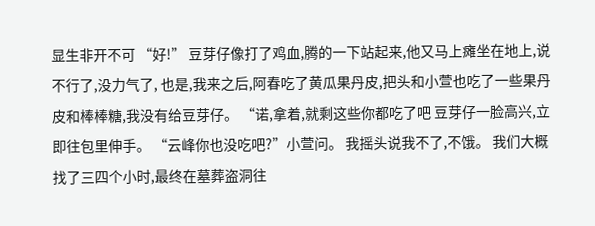显生非开不可 “好!” 豆芽仔像打了鸡血,腾的一下站起来,他又马上瘫坐在地上,说不行了,没力气了, 也是,我来之后,阿春吃了黄瓜果丹皮,把头和小萱也吃了一些果丹皮和棒棒糖,我没有给豆芽仔。 “诺,拿着,就剩这些你都吃了吧 豆芽仔一脸高兴,立即往包里伸手。 “云峰你也没吃吧?”小萱问。 我摇头说我不了,不饿。 我们大概找了三四个小时,最终在墓葬盗洞往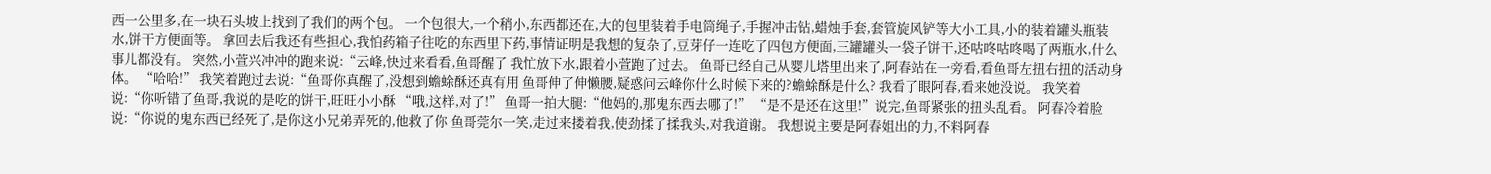西一公里多,在一块石头坡上找到了我们的两个包。 一个包很大,一个稍小,东西都还在,大的包里装着手电筒绳子,手握冲击钻,蜡烛手套,套管旋风铲等大小工具,小的装着罐头瓶装水,饼干方便面等。 拿回去后我还有些担心,我怕药箱子往吃的东西里下药,事情证明是我想的复杂了,豆芽仔一连吃了四包方便面,三罐罐头一袋子饼干,还咕咚咕咚喝了两瓶水,什么事儿都没有。 突然,小萱兴冲冲的跑来说:“云峰,快过来看看,鱼哥醒了 我忙放下水,跟着小萱跑了过去。 鱼哥已经自己从婴儿塔里出来了,阿春站在一旁看,看鱼哥左扭右扭的活动身体。 “哈哈!” 我笑着跑过去说:“鱼哥你真醒了,没想到蟾蜍酥还真有用 鱼哥伸了伸懒腰,疑惑问云峰你什么时候下来的?蟾蜍酥是什么? 我看了眼阿春,看来她没说。 我笑着说:“你听错了鱼哥,我说的是吃的饼干,旺旺小小酥 “哦,这样,对了!” 鱼哥一拍大腿:“他妈的,那鬼东西去哪了!” “是不是还在这里!”说完,鱼哥紧张的扭头乱看。 阿春冷着脸说:“你说的鬼东西已经死了,是你这小兄弟弄死的,他救了你 鱼哥莞尔一笑,走过来搂着我,使劲揉了揉我头,对我道谢。 我想说主要是阿春姐出的力,不料阿春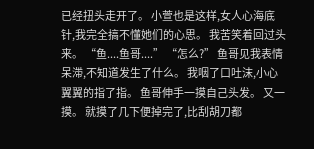已经扭头走开了。 小萱也是这样,女人心海底针,我完全搞不懂她们的心思。 我苦笑着回过头来。 “鱼....鱼哥....” “怎么?” 鱼哥见我表情呆滞,不知道发生了什么。 我咽了口吐沫,小心翼翼的指了指。 鱼哥伸手一摸自己头发。 又一摸。 就摸了几下便掉完了,比刮胡刀都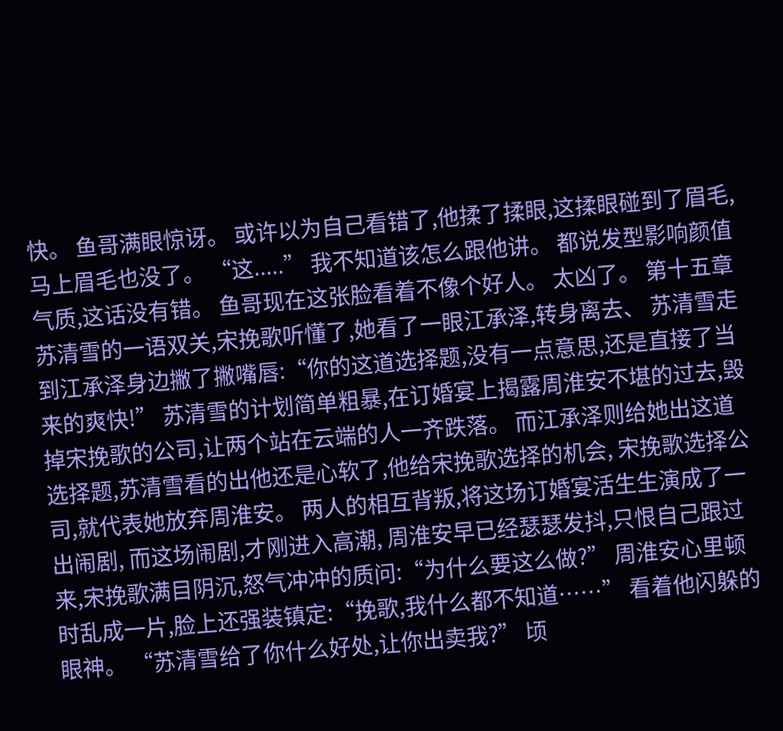快。 鱼哥满眼惊讶。 或许以为自己看错了,他揉了揉眼,这揉眼碰到了眉毛,马上眉毛也没了。 “这.....” 我不知道该怎么跟他讲。 都说发型影响颜值气质,这话没有错。 鱼哥现在这张脸看着不像个好人。 太凶了。 第十五章 苏清雪的一语双关,宋挽歌听懂了,她看了一眼江承泽,转身离去、 苏清雪走到江承泽身边撇了撇嘴唇:“你的这道选择题,没有一点意思,还是直接了当来的爽快!” 苏清雪的计划简单粗暴,在订婚宴上揭露周淮安不堪的过去,毁掉宋挽歌的公司,让两个站在云端的人一齐跌落。 而江承泽则给她出这道选择题,苏清雪看的出他还是心软了,他给宋挽歌选择的机会, 宋挽歌选择公司,就代表她放弃周淮安。 两人的相互背叛,将这场订婚宴活生生演成了一出闹剧, 而这场闹剧,才刚进入高潮, 周淮安早已经瑟瑟发抖,只恨自己跟过来,宋挽歌满目阴沉,怒气冲冲的质问:“为什么要这么做?” 周淮安心里顿时乱成一片,脸上还强装镇定:“挽歌,我什么都不知道……” 看着他闪躲的眼神。 “苏清雪给了你什么好处,让你出卖我?” 顷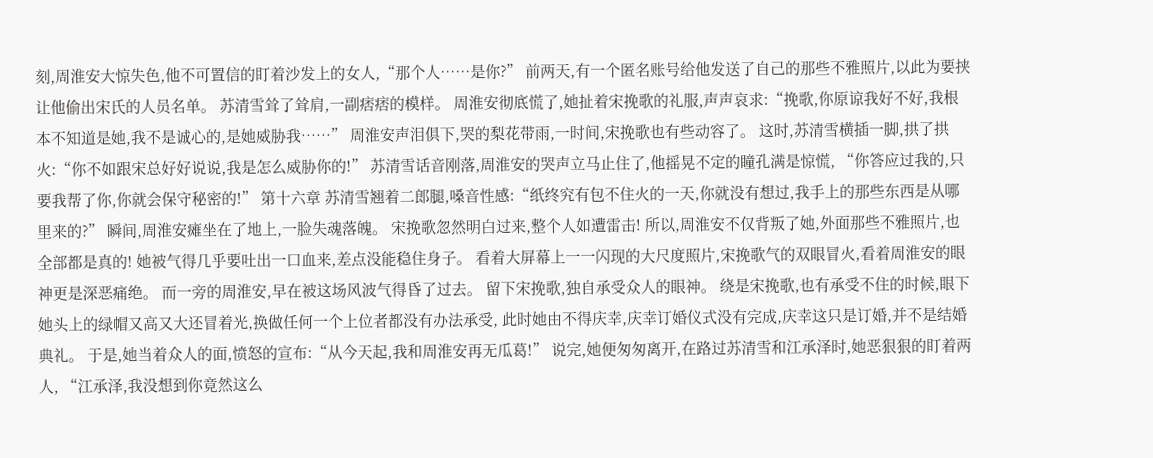刻,周淮安大惊失色,他不可置信的盯着沙发上的女人,“那个人……是你?” 前两天,有一个匿名账号给他发送了自己的那些不雅照片,以此为要挟让他偷出宋氏的人员名单。 苏清雪耸了耸肩,一副痞痞的模样。 周淮安彻底慌了,她扯着宋挽歌的礼服,声声哀求:“挽歌,你原谅我好不好,我根本不知道是她,我不是诚心的,是她威胁我……” 周淮安声泪俱下,哭的梨花带雨,一时间,宋挽歌也有些动容了。 这时,苏清雪横插一脚,拱了拱火:“你不如跟宋总好好说说,我是怎么威胁你的!” 苏清雪话音刚落,周淮安的哭声立马止住了,他摇晃不定的瞳孔满是惊慌, “你答应过我的,只要我帮了你,你就会保守秘密的!” 第十六章 苏清雪翘着二郎腿,嗓音性感:“纸终究有包不住火的一天,你就没有想过,我手上的那些东西是从哪里来的?” 瞬间,周淮安瘫坐在了地上,一脸失魂落魄。 宋挽歌忽然明白过来,整个人如遭雷击! 所以,周淮安不仅背叛了她,外面那些不雅照片,也全部都是真的! 她被气得几乎要吐出一口血来,差点没能稳住身子。 看着大屏幕上一一闪现的大尺度照片,宋挽歌气的双眼冒火,看着周淮安的眼神更是深恶痛绝。 而一旁的周淮安,早在被这场风波气得昏了过去。 留下宋挽歌,独自承受众人的眼神。 绕是宋挽歌,也有承受不住的时候,眼下她头上的绿帽又高又大还冒着光,换做任何一个上位者都没有办法承受, 此时她由不得庆幸,庆幸订婚仪式没有完成,庆幸这只是订婚,并不是结婚典礼。 于是,她当着众人的面,愤怒的宣布:“从今天起,我和周淮安再无瓜葛!” 说完,她便匆匆离开,在路过苏清雪和江承泽时,她恶狠狠的盯着两人, “江承泽,我没想到你竟然这么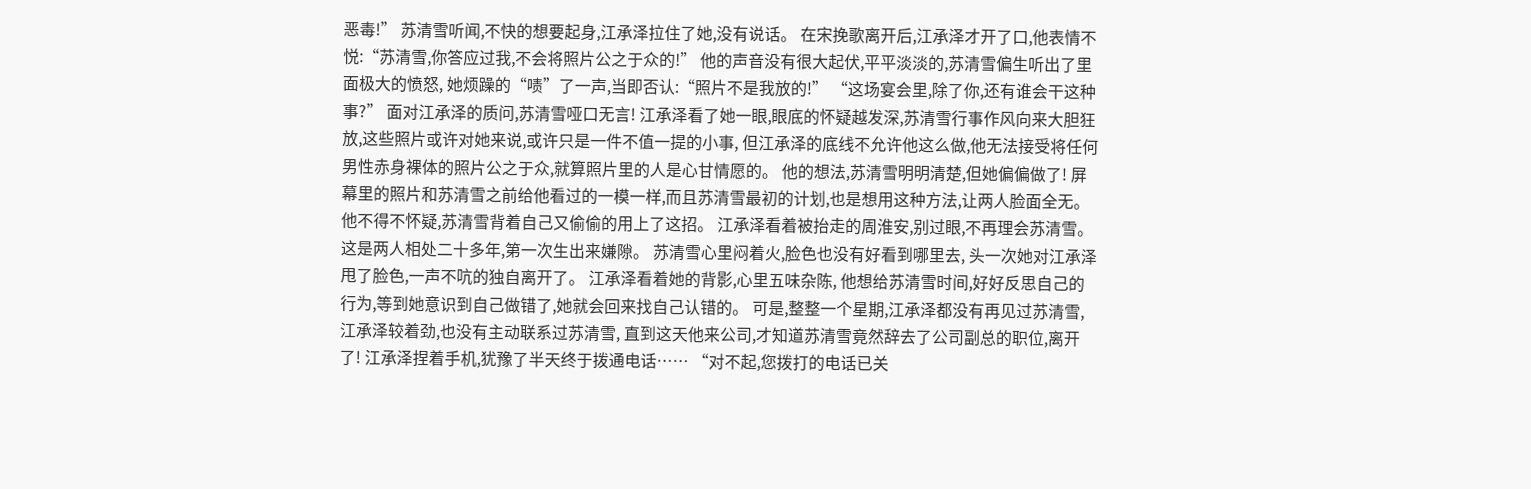恶毒!” 苏清雪听闻,不快的想要起身,江承泽拉住了她,没有说话。 在宋挽歌离开后,江承泽才开了口,他表情不悦:“苏清雪,你答应过我,不会将照片公之于众的!” 他的声音没有很大起伏,平平淡淡的,苏清雪偏生听出了里面极大的愤怒, 她烦躁的“啧”了一声,当即否认:“照片不是我放的!” “这场宴会里,除了你,还有谁会干这种事?” 面对江承泽的质问,苏清雪哑口无言! 江承泽看了她一眼,眼底的怀疑越发深,苏清雪行事作风向来大胆狂放,这些照片或许对她来说,或许只是一件不值一提的小事, 但江承泽的底线不允许他这么做,他无法接受将任何男性赤身裸体的照片公之于众,就算照片里的人是心甘情愿的。 他的想法,苏清雪明明清楚,但她偏偏做了! 屏幕里的照片和苏清雪之前给他看过的一模一样,而且苏清雪最初的计划,也是想用这种方法,让两人脸面全无。 他不得不怀疑,苏清雪背着自己又偷偷的用上了这招。 江承泽看着被抬走的周淮安,别过眼,不再理会苏清雪。 这是两人相处二十多年,第一次生出来嫌隙。 苏清雪心里闷着火,脸色也没有好看到哪里去, 头一次她对江承泽甩了脸色,一声不吭的独自离开了。 江承泽看着她的背影,心里五味杂陈, 他想给苏清雪时间,好好反思自己的行为,等到她意识到自己做错了,她就会回来找自己认错的。 可是,整整一个星期,江承泽都没有再见过苏清雪, 江承泽较着劲,也没有主动联系过苏清雪, 直到这天他来公司,才知道苏清雪竟然辞去了公司副总的职位,离开了! 江承泽捏着手机,犹豫了半天终于拨通电话…… “对不起,您拨打的电话已关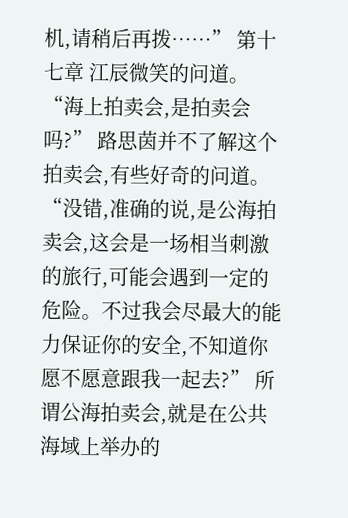机,请稍后再拨……” 第十七章 江辰微笑的问道。 “海上拍卖会,是拍卖会吗?” 路思茵并不了解这个拍卖会,有些好奇的问道。 “没错,准确的说,是公海拍卖会,这会是一场相当刺激的旅行,可能会遇到一定的危险。不过我会尽最大的能力保证你的安全,不知道你愿不愿意跟我一起去?” 所谓公海拍卖会,就是在公共海域上举办的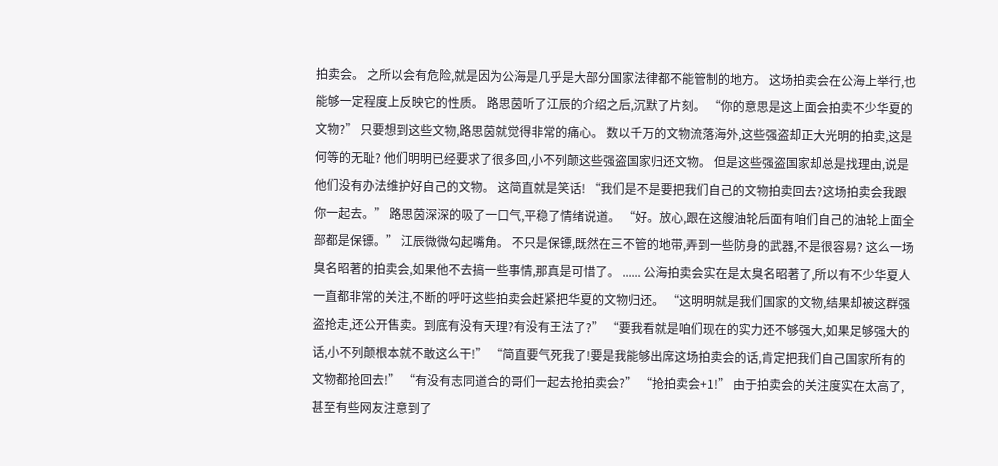拍卖会。 之所以会有危险,就是因为公海是几乎是大部分国家法律都不能管制的地方。 这场拍卖会在公海上举行,也能够一定程度上反映它的性质。 路思茵听了江辰的介绍之后,沉默了片刻。 “你的意思是这上面会拍卖不少华夏的文物?” 只要想到这些文物,路思茵就觉得非常的痛心。 数以千万的文物流落海外,这些强盗却正大光明的拍卖,这是何等的无耻? 他们明明已经要求了很多回,小不列颠这些强盗国家归还文物。 但是这些强盗国家却总是找理由,说是他们没有办法维护好自己的文物。 这简直就是笑话! “我们是不是要把我们自己的文物拍卖回去?这场拍卖会我跟你一起去。” 路思茵深深的吸了一口气,平稳了情绪说道。 “好。放心,跟在这艘油轮后面有咱们自己的油轮上面全部都是保镖。” 江辰微微勾起嘴角。 不只是保镖,既然在三不管的地带,弄到一些防身的武器,不是很容易? 这么一场臭名昭著的拍卖会,如果他不去搞一些事情,那真是可惜了。 ...... 公海拍卖会实在是太臭名昭著了,所以有不少华夏人一直都非常的关注,不断的呼吁这些拍卖会赶紧把华夏的文物归还。 “这明明就是我们国家的文物,结果却被这群强盗抢走,还公开售卖。到底有没有天理?有没有王法了?” “要我看就是咱们现在的实力还不够强大,如果足够强大的话,小不列颠根本就不敢这么干!” “简直要气死我了!要是我能够出席这场拍卖会的话,肯定把我们自己国家所有的文物都抢回去!” “有没有志同道合的哥们一起去抢拍卖会?” “抢拍卖会+1!” 由于拍卖会的关注度实在太高了,甚至有些网友注意到了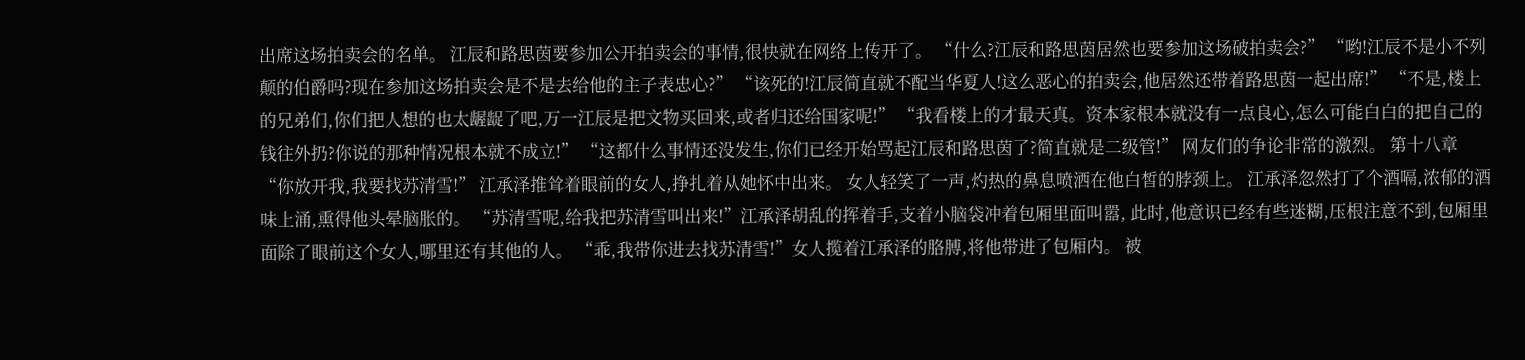出席这场拍卖会的名单。 江辰和路思茵要参加公开拍卖会的事情,很快就在网络上传开了。 “什么?江辰和路思茵居然也要参加这场破拍卖会?” “哟!江辰不是小不列颠的伯爵吗?现在参加这场拍卖会是不是去给他的主子表忠心?” “该死的!江辰简直就不配当华夏人!这么恶心的拍卖会,他居然还带着路思茵一起出席!” “不是,楼上的兄弟们,你们把人想的也太龌龊了吧,万一江辰是把文物买回来,或者归还给国家呢!” “我看楼上的才最天真。资本家根本就没有一点良心,怎么可能白白的把自己的钱往外扔?你说的那种情况根本就不成立!” “这都什么事情还没发生,你们已经开始骂起江辰和路思茵了?简直就是二级管!” 网友们的争论非常的激烈。 第十八章 “你放开我,我要找苏清雪!” 江承泽推耸着眼前的女人,挣扎着从她怀中出来。 女人轻笑了一声,灼热的鼻息喷洒在他白皙的脖颈上。 江承泽忽然打了个酒嗝,浓郁的酒味上涌,熏得他头晕脑胀的。 “苏清雪呢,给我把苏清雪叫出来!”江承泽胡乱的挥着手,支着小脑袋冲着包厢里面叫嚣, 此时,他意识已经有些迷糊,压根注意不到,包厢里面除了眼前这个女人,哪里还有其他的人。 “乖,我带你进去找苏清雪!”女人揽着江承泽的胳膊,将他带进了包厢内。 被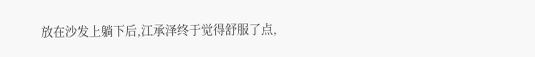放在沙发上躺下后,江承泽终于觉得舒服了点,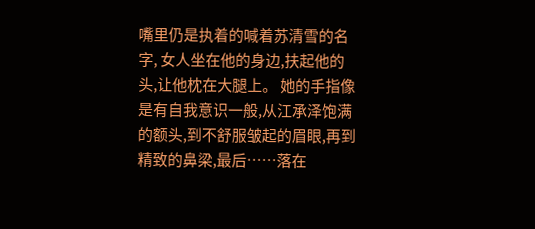嘴里仍是执着的喊着苏清雪的名字, 女人坐在他的身边,扶起他的头,让他枕在大腿上。 她的手指像是有自我意识一般,从江承泽饱满的额头,到不舒服皱起的眉眼,再到精致的鼻梁,最后……落在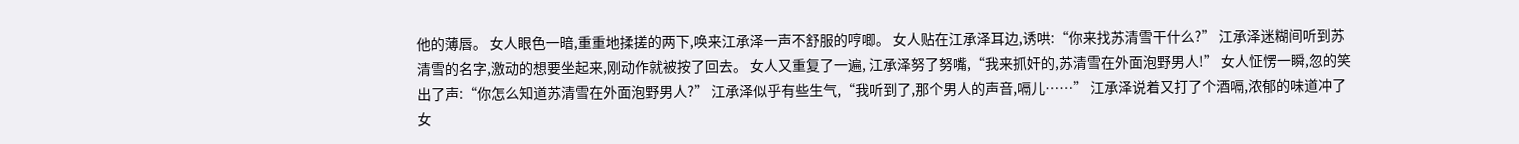他的薄唇。 女人眼色一暗,重重地揉搓的两下,唤来江承泽一声不舒服的哼唧。 女人贴在江承泽耳边,诱哄:“你来找苏清雪干什么?” 江承泽迷糊间听到苏清雪的名字,激动的想要坐起来,刚动作就被按了回去。 女人又重复了一遍, 江承泽努了努嘴,“我来抓奸的,苏清雪在外面泡野男人!” 女人怔愣一瞬,忽的笑出了声:“你怎么知道苏清雪在外面泡野男人?” 江承泽似乎有些生气,“我听到了,那个男人的声音,嗝儿……” 江承泽说着又打了个酒嗝,浓郁的味道冲了女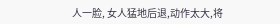人一脸, 女人猛地后退,动作太大,将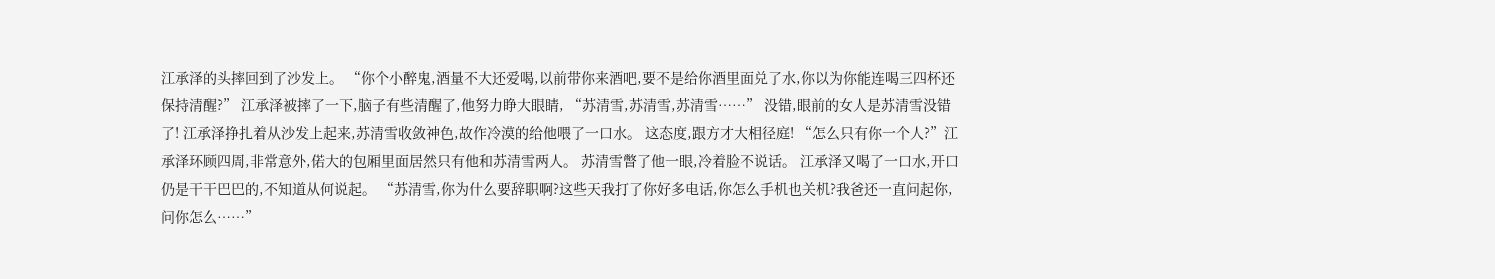江承泽的头摔回到了沙发上。 “你个小醉鬼,酒量不大还爱喝,以前带你来酒吧,要不是给你酒里面兑了水,你以为你能连喝三四杯还保持清醒?” 江承泽被摔了一下,脑子有些清醒了,他努力睁大眼睛, “苏清雪,苏清雪,苏清雪……” 没错,眼前的女人是苏清雪没错了! 江承泽挣扎着从沙发上起来,苏清雪收敛神色,故作冷漠的给他喂了一口水。 这态度,跟方才大相径庭! “怎么只有你一个人?”江承泽环顾四周,非常意外,偌大的包厢里面居然只有他和苏清雪两人。 苏清雪瞥了他一眼,冷着脸不说话。 江承泽又喝了一口水,开口仍是干干巴巴的,不知道从何说起。 “苏清雪,你为什么要辞职啊?这些天我打了你好多电话,你怎么手机也关机?我爸还一直问起你,问你怎么……”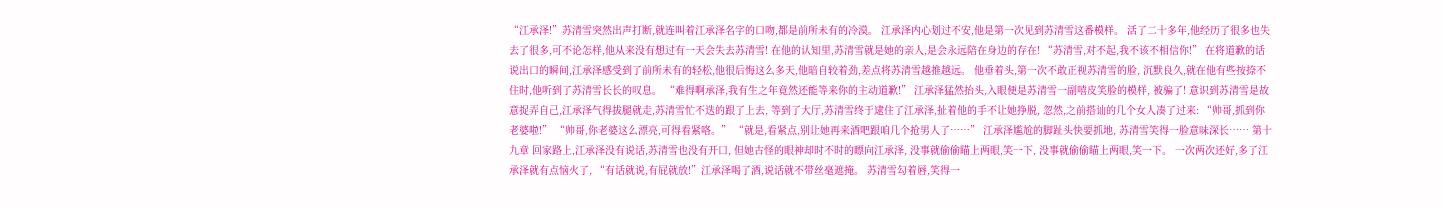“江承泽!”苏清雪突然出声打断,就连叫着江承泽名字的口吻,都是前所未有的冷漠。 江承泽内心划过不安,他是第一次见到苏清雪这番模样。 活了二十多年,他经历了很多也失去了很多,可不论怎样,他从来没有想过有一天会失去苏清雪! 在他的认知里,苏清雪就是她的亲人,是会永远陪在身边的存在! “苏清雪,对不起,我不该不相信你!” 在将道歉的话说出口的瞬间,江承泽感受到了前所未有的轻松,他很后悔这么多天,他暗自较着劲,差点将苏清雪越推越远。 他垂着头,第一次不敢正视苏清雪的脸, 沉默良久,就在他有些按捺不住时,他听到了苏清雪长长的叹息。 “难得啊承泽,我有生之年竟然还能等来你的主动道歉!” 江承泽猛然抬头,入眼便是苏清雪一副嘻皮笑脸的模样, 被骗了! 意识到苏清雪是故意捉弄自己,江承泽气得拔腿就走,苏清雪忙不迭的跟了上去, 等到了大厅,苏清雪终于逮住了江承泽,扯着他的手不让她挣脱, 忽然,之前搭讪的几个女人凑了过来: “帅哥,抓到你老婆啦!” “帅哥,你老婆这么漂亮,可得看紧咯。” “就是,看紧点,别让她再来酒吧跟咱几个抢男人了……” 江承泽尴尬的脚趾头快要抓地, 苏清雪笑得一脸意味深长…… 第十九章 回家路上,江承泽没有说话,苏清雪也没有开口, 但她古怪的眼神却时不时的瞟向江承泽, 没事就偷偷瞄上两眼,笑一下, 没事就偷偷瞄上两眼,笑一下。 一次两次还好,多了江承泽就有点恼火了, “有话就说,有屁就放!”江承泽喝了酒,说话就不带丝毫遮掩。 苏清雪勾着唇,笑得一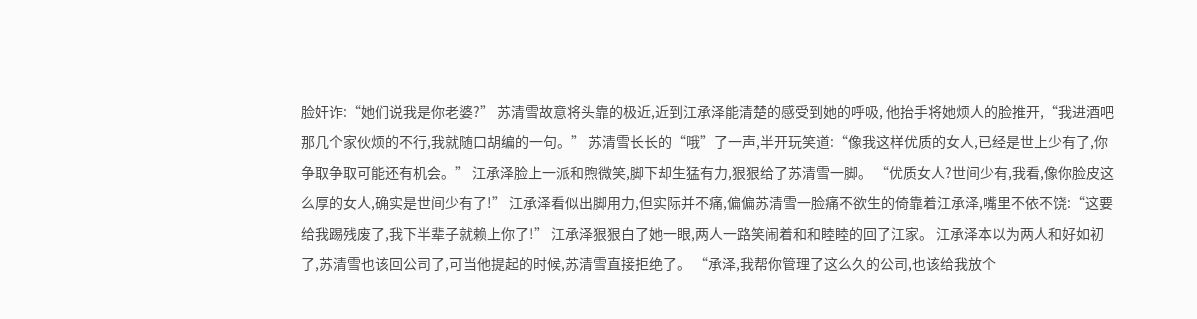脸奸诈:“她们说我是你老婆?” 苏清雪故意将头靠的极近,近到江承泽能清楚的感受到她的呼吸, 他抬手将她烦人的脸推开,“我进酒吧那几个家伙烦的不行,我就随口胡编的一句。” 苏清雪长长的“哦”了一声,半开玩笑道:“像我这样优质的女人,已经是世上少有了,你争取争取可能还有机会。” 江承泽脸上一派和煦微笑,脚下却生猛有力,狠狠给了苏清雪一脚。 “优质女人?世间少有,我看,像你脸皮这么厚的女人,确实是世间少有了!” 江承泽看似出脚用力,但实际并不痛,偏偏苏清雪一脸痛不欲生的倚靠着江承泽,嘴里不依不饶:“这要给我踢残废了,我下半辈子就赖上你了!” 江承泽狠狠白了她一眼,两人一路笑闹着和和睦睦的回了江家。 江承泽本以为两人和好如初了,苏清雪也该回公司了,可当他提起的时候,苏清雪直接拒绝了。 “承泽,我帮你管理了这么久的公司,也该给我放个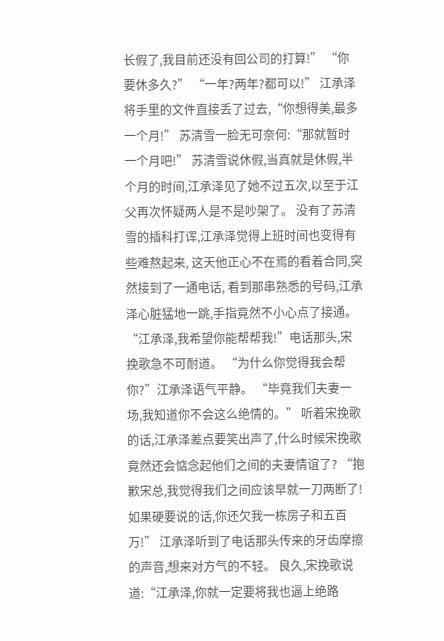长假了,我目前还没有回公司的打算!” “你要休多久?” “一年?两年?都可以!” 江承泽将手里的文件直接丢了过去,“你想得美,最多一个月!” 苏清雪一脸无可奈何:“那就暂时一个月吧!” 苏清雪说休假,当真就是休假,半个月的时间,江承泽见了她不过五次,以至于江父再次怀疑两人是不是吵架了。 没有了苏清雪的插科打诨,江承泽觉得上班时间也变得有些难熬起来, 这天他正心不在焉的看着合同,突然接到了一通电话, 看到那串熟悉的号码,江承泽心脏猛地一跳,手指竟然不小心点了接通。 “江承泽,我希望你能帮帮我!”电话那头,宋挽歌急不可耐道。 “为什么你觉得我会帮你?”江承泽语气平静。 “毕竟我们夫妻一场,我知道你不会这么绝情的。” 听着宋挽歌的话,江承泽差点要笑出声了,什么时候宋挽歌竟然还会惦念起他们之间的夫妻情谊了? “抱歉宋总,我觉得我们之间应该早就一刀两断了!如果硬要说的话,你还欠我一栋房子和五百万!” 江承泽听到了电话那头传来的牙齿摩擦的声音,想来对方气的不轻。 良久,宋挽歌说道:“江承泽,你就一定要将我也逼上绝路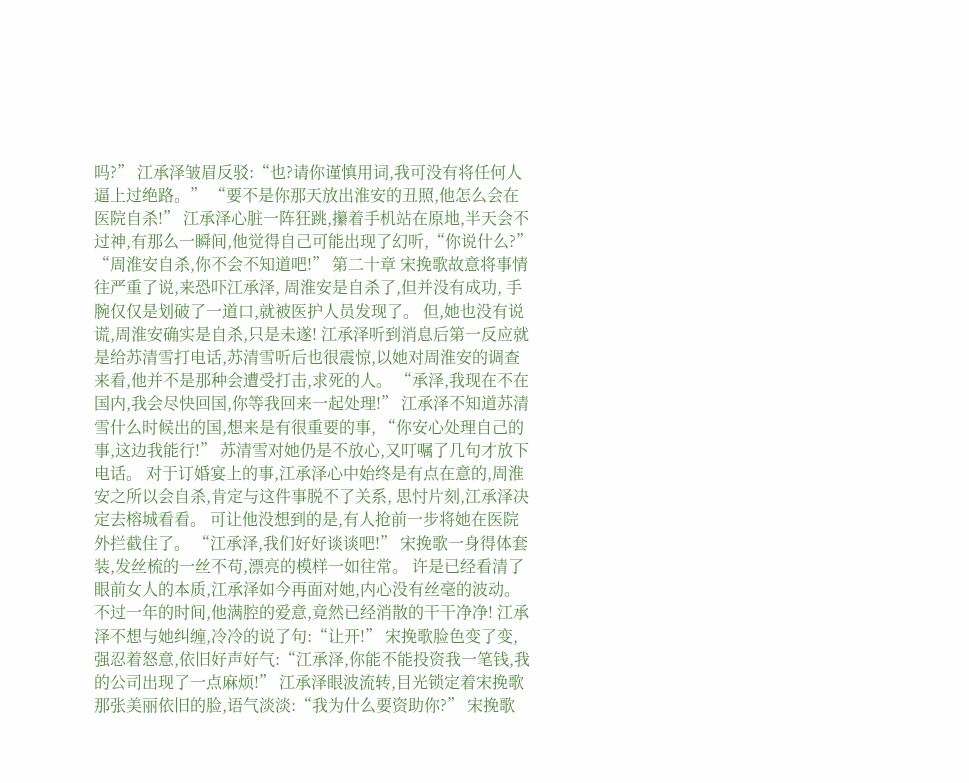吗?” 江承泽皱眉反驳:“也?请你谨慎用词,我可没有将任何人逼上过绝路。” “要不是你那天放出淮安的丑照,他怎么会在医院自杀!” 江承泽心脏一阵狂跳,攥着手机站在原地,半天会不过神,有那么一瞬间,他觉得自己可能出现了幻听,“你说什么?” “周淮安自杀,你不会不知道吧!” 第二十章 宋挽歌故意将事情往严重了说,来恐吓江承泽, 周淮安是自杀了,但并没有成功, 手腕仅仅是划破了一道口,就被医护人员发现了。 但,她也没有说谎,周淮安确实是自杀,只是未遂! 江承泽听到消息后第一反应就是给苏清雪打电话,苏清雪听后也很震惊,以她对周淮安的调查来看,他并不是那种会遭受打击,求死的人。 “承泽,我现在不在国内,我会尽快回国,你等我回来一起处理!” 江承泽不知道苏清雪什么时候出的国,想来是有很重要的事, “你安心处理自己的事,这边我能行!” 苏清雪对她仍是不放心,又叮嘱了几句才放下电话。 对于订婚宴上的事,江承泽心中始终是有点在意的,周淮安之所以会自杀,肯定与这件事脱不了关系, 思忖片刻,江承泽决定去榕城看看。 可让他没想到的是,有人抢前一步将她在医院外拦截住了。 “江承泽,我们好好谈谈吧!” 宋挽歌一身得体套装,发丝梳的一丝不苟,漂亮的模样一如往常。 许是已经看清了眼前女人的本质,江承泽如今再面对她,内心没有丝毫的波动。 不过一年的时间,他满腔的爱意,竟然已经消散的干干净净! 江承泽不想与她纠缠,冷冷的说了句:“让开!” 宋挽歌脸色变了变,强忍着怒意,依旧好声好气:“江承泽,你能不能投资我一笔钱,我的公司出现了一点麻烦!” 江承泽眼波流转,目光锁定着宋挽歌那张美丽依旧的脸,语气淡淡:“我为什么要资助你?” 宋挽歌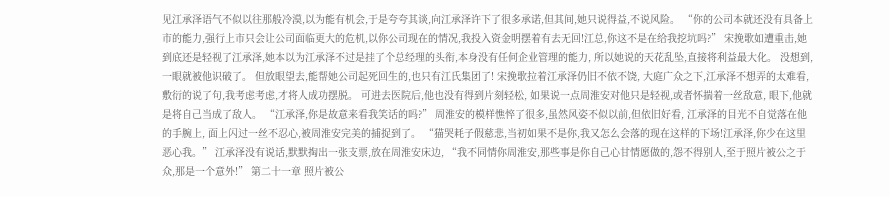见江承泽语气不似以往那般冷漠,以为能有机会,于是夸夸其谈,向江承泽许下了很多承诺,但其间,她只说得益,不说风险。 “你的公司本就还没有具备上市的能力,强行上市只会让公司面临更大的危机,以你公司现在的情况,我投入资金明摆着有去无回!江总,你这不是在给我挖坑吗?” 宋挽歌如遭重击,她到底还是轻视了江承泽,她本以为江承泽不过是挂了个总经理的头衔,本身没有任何企业管理的能力, 所以她说的天花乱坠,直接将利益最大化。 没想到,一眼就被他识破了。 但放眼望去,能帮她公司起死回生的,也只有江氏集团了! 宋挽歌拉着江承泽仍旧不依不饶, 大庭广众之下,江承泽不想弄的太难看,敷衍的说了句,我考虑考虑,才将人成功摆脱。 可进去医院后,他也没有得到片刻轻松, 如果说一点周淮安对他只是轻视,或者怀揣着一丝敌意, 眼下,他就是将自己当成了敌人。 “江承泽,你是故意来看我笑话的吗?” 周淮安的模样憔悴了很多,虽然风姿不似以前,但依旧好看, 江承泽的目光不自觉落在他的手腕上, 面上闪过一丝不忍心,被周淮安完美的捕捉到了。 “猫哭耗子假慈悲,当初如果不是你,我又怎么会落的现在这样的下场!江承泽,你少在这里恶心我。” 江承泽没有说话,默默掏出一张支票,放在周淮安床边, “我不同情你周淮安,那些事是你自己心甘情愿做的,怨不得别人,至于照片被公之于众,那是一个意外!” 第二十一章 照片被公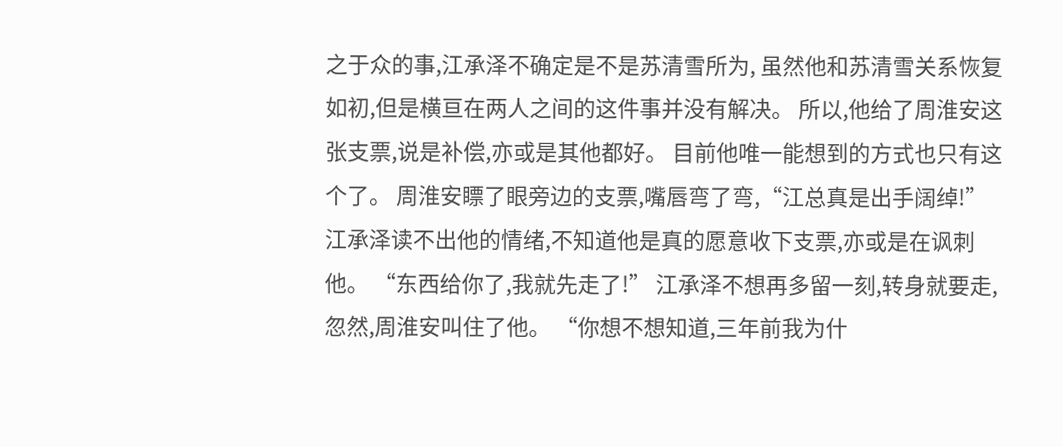之于众的事,江承泽不确定是不是苏清雪所为, 虽然他和苏清雪关系恢复如初,但是横亘在两人之间的这件事并没有解决。 所以,他给了周淮安这张支票,说是补偿,亦或是其他都好。 目前他唯一能想到的方式也只有这个了。 周淮安瞟了眼旁边的支票,嘴唇弯了弯,“江总真是出手阔绰!” 江承泽读不出他的情绪,不知道他是真的愿意收下支票,亦或是在讽刺他。 “东西给你了,我就先走了!” 江承泽不想再多留一刻,转身就要走,忽然,周淮安叫住了他。 “你想不想知道,三年前我为什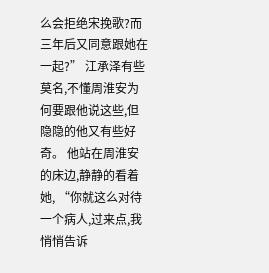么会拒绝宋挽歌?而三年后又同意跟她在一起?” 江承泽有些莫名,不懂周淮安为何要跟他说这些,但隐隐的他又有些好奇。 他站在周淮安的床边,静静的看着她, “你就这么对待一个病人,过来点,我悄悄告诉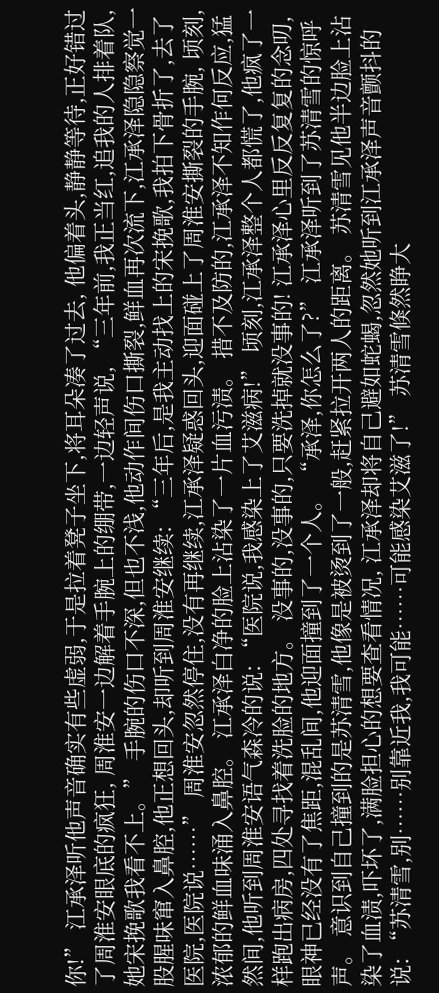你!” 江承泽听他声音确实有些虚弱,于是拉着凳子坐下,将耳朵凑了过去, 他偏着头,静静等待,正好错过了周淮安眼底的疯狂, 周淮安一边解着手腕上的绷带,一边轻声说, “三年前,我正当红,追我的人排着队,她宋挽歌我看不上。” 手腕的伤口不深,但也不浅,他动作间伤口撕裂,鲜血再次流下,江承泽隐隐察觉一股腥味窜入鼻腔,他正想回头,却听到周淮安继续: “三年后,是我主动找上的宋挽歌,我拍下骨折了,去了医院,医院说……” 周淮安忽然停住,没有再继续,江承泽疑惑回头,迎面碰上了周淮安撕裂的手腕, 顷刻,浓郁的鲜血味涌入鼻腔。 江承泽白净的脸上沾染了一片血污渍。 措不及防的,江承泽不知作何反应,猛然间,他听到周淮安语气森冷的说: “医院说,我感染上了艾滋病!” 顷刻,江承泽整个人都慌了,他疯了一样跑出病房,四处寻找着洗脸的地方。 没事的,没事的,只要洗掉就没事的! 江承泽心里反反复复的念叨,眼神已经没有了焦距,混乱间,他迎面撞到了一个人。 “承泽,你怎么了?” 江承泽听到了苏清雪的惊呼声。 意识到自己撞到的是苏清雪,他像是被烫到了一般,赶紧拉开两人的距离。 苏清雪见他半边脸上沾染了血渍,吓坏了,满脸担心的想要查看情况, 江承泽却将自己避如蛇蝎,忽然她听到江承泽声音颤抖的说: “苏清雪,别……别靠近我,我可能……可能感染艾滋了!” 苏清雪倏然睁大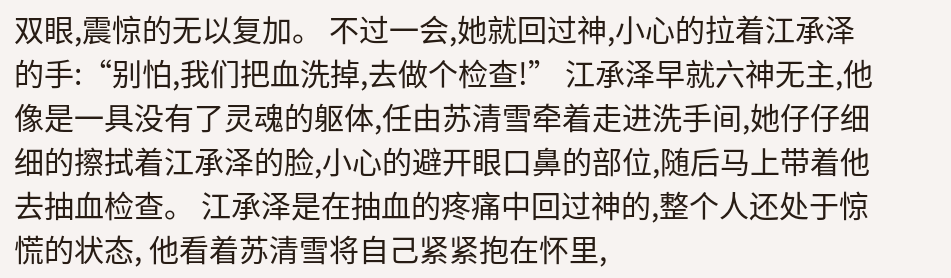双眼,震惊的无以复加。 不过一会,她就回过神,小心的拉着江承泽的手:“别怕,我们把血洗掉,去做个检查!” 江承泽早就六神无主,他像是一具没有了灵魂的躯体,任由苏清雪牵着走进洗手间,她仔仔细细的擦拭着江承泽的脸,小心的避开眼口鼻的部位,随后马上带着他去抽血检查。 江承泽是在抽血的疼痛中回过神的,整个人还处于惊慌的状态, 他看着苏清雪将自己紧紧抱在怀里,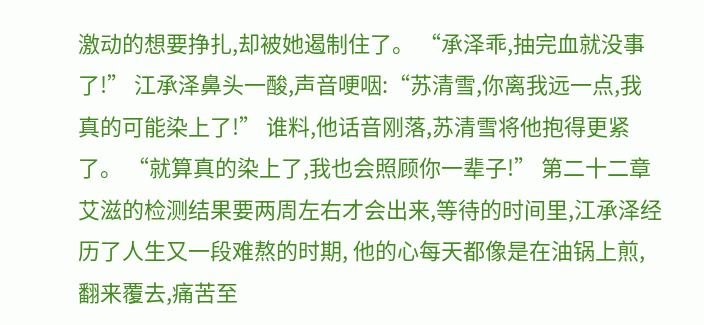激动的想要挣扎,却被她遏制住了。 “承泽乖,抽完血就没事了!” 江承泽鼻头一酸,声音哽咽:“苏清雪,你离我远一点,我真的可能染上了!” 谁料,他话音刚落,苏清雪将他抱得更紧了。 “就算真的染上了,我也会照顾你一辈子!” 第二十二章 艾滋的检测结果要两周左右才会出来,等待的时间里,江承泽经历了人生又一段难熬的时期, 他的心每天都像是在油锅上煎,翻来覆去,痛苦至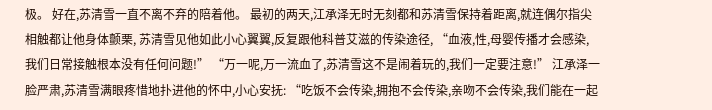极。 好在,苏清雪一直不离不弃的陪着他。 最初的两天,江承泽无时无刻都和苏清雪保持着距离,就连偶尔指尖相触都让他身体颤栗, 苏清雪见他如此小心翼翼,反复跟他科普艾滋的传染途径, “血液,性,母婴传播才会感染,我们日常接触根本没有任何问题!” “万一呢,万一流血了,苏清雪这不是闹着玩的,我们一定要注意!” 江承泽一脸严肃,苏清雪满眼疼惜地扑进他的怀中,小心安抚: “吃饭不会传染,拥抱不会传染,亲吻不会传染,我们能在一起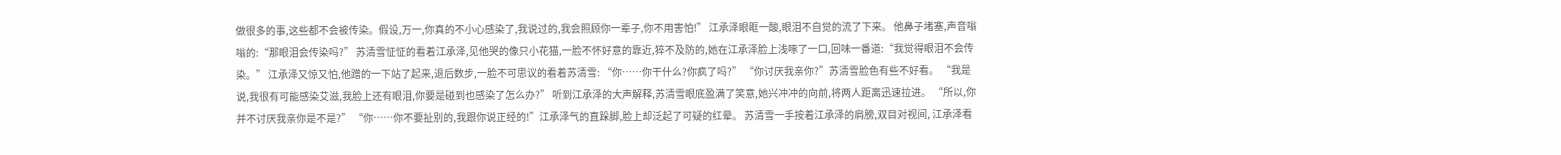做很多的事,这些都不会被传染。假设,万一,你真的不小心感染了,我说过的,我会照顾你一辈子,你不用害怕!” 江承泽眼眶一酸,眼泪不自觉的流了下来。 他鼻子堵塞,声音嗡嗡的:“那眼泪会传染吗?” 苏清雪怔怔的看着江承泽,见他哭的像只小花猫,一脸不怀好意的靠近,猝不及防的,她在江承泽脸上浅啄了一口,回味一番道:“我觉得眼泪不会传染。” 江承泽又惊又怕,他蹭的一下站了起来,退后数步,一脸不可思议的看着苏清雪: “你……你干什么?你疯了吗?” “你讨厌我亲你?”苏清雪脸色有些不好看。 “我是说,我很有可能感染艾滋,我脸上还有眼泪,你要是碰到也感染了怎么办?” 听到江承泽的大声解释,苏清雪眼底盈满了笑意,她兴冲冲的向前,将两人距离迅速拉进。 “所以,你并不讨厌我亲你是不是?” “你……你不要扯别的,我跟你说正经的!”江承泽气的直跺脚,脸上却泛起了可疑的红晕。 苏清雪一手按着江承泽的肩膀,双目对视间, 江承泽看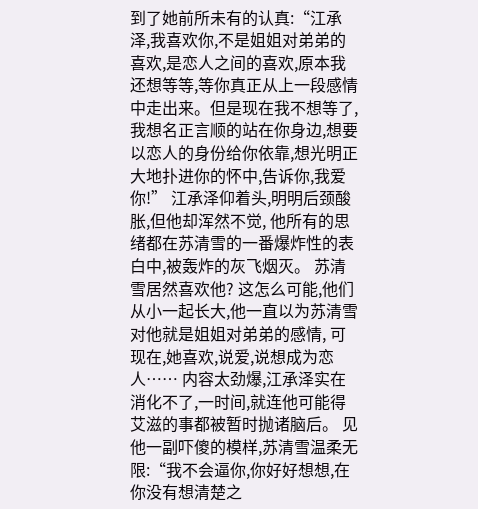到了她前所未有的认真:“江承泽,我喜欢你,不是姐姐对弟弟的喜欢,是恋人之间的喜欢,原本我还想等等,等你真正从上一段感情中走出来。但是现在我不想等了,我想名正言顺的站在你身边,想要以恋人的身份给你依靠,想光明正大地扑进你的怀中,告诉你,我爱你!” 江承泽仰着头,明明后颈酸胀,但他却浑然不觉, 他所有的思绪都在苏清雪的一番爆炸性的表白中,被轰炸的灰飞烟灭。 苏清雪居然喜欢他? 这怎么可能,他们从小一起长大,他一直以为苏清雪对他就是姐姐对弟弟的感情, 可现在,她喜欢,说爱,说想成为恋人…… 内容太劲爆,江承泽实在消化不了,一时间,就连他可能得艾滋的事都被暂时抛诸脑后。 见他一副吓傻的模样,苏清雪温柔无限:“我不会逼你,你好好想想,在你没有想清楚之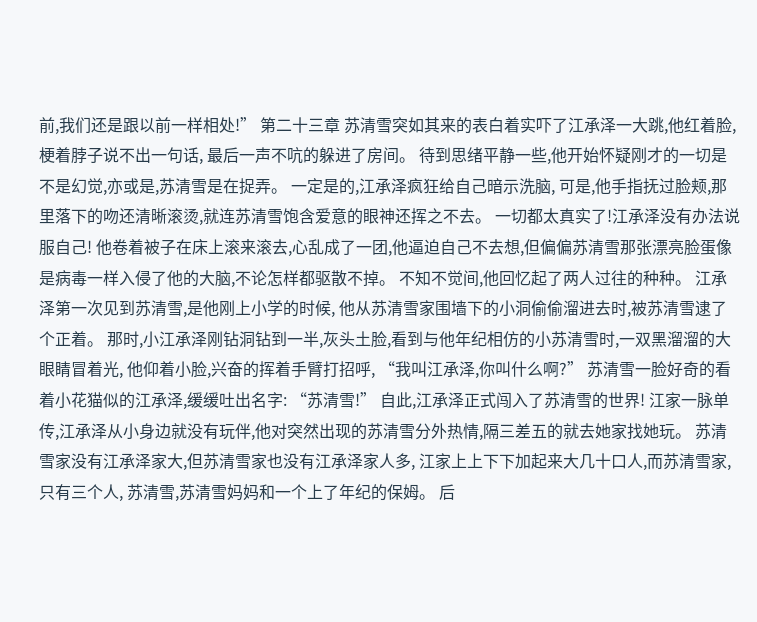前,我们还是跟以前一样相处!” 第二十三章 苏清雪突如其来的表白着实吓了江承泽一大跳,他红着脸,梗着脖子说不出一句话, 最后一声不吭的躲进了房间。 待到思绪平静一些,他开始怀疑刚才的一切是不是幻觉,亦或是,苏清雪是在捉弄。 一定是的,江承泽疯狂给自己暗示洗脑, 可是,他手指抚过脸颊,那里落下的吻还清晰滚烫,就连苏清雪饱含爱意的眼神还挥之不去。 一切都太真实了!江承泽没有办法说服自己! 他卷着被子在床上滚来滚去,心乱成了一团,他逼迫自己不去想,但偏偏苏清雪那张漂亮脸蛋像是病毒一样入侵了他的大脑,不论怎样都驱散不掉。 不知不觉间,他回忆起了两人过往的种种。 江承泽第一次见到苏清雪,是他刚上小学的时候, 他从苏清雪家围墙下的小洞偷偷溜进去时,被苏清雪逮了个正着。 那时,小江承泽刚钻洞钻到一半,灰头土脸,看到与他年纪相仿的小苏清雪时,一双黑溜溜的大眼睛冒着光, 他仰着小脸,兴奋的挥着手臂打招呼, “我叫江承泽,你叫什么啊?” 苏清雪一脸好奇的看着小花猫似的江承泽,缓缓吐出名字: “苏清雪!” 自此,江承泽正式闯入了苏清雪的世界! 江家一脉单传,江承泽从小身边就没有玩伴,他对突然出现的苏清雪分外热情,隔三差五的就去她家找她玩。 苏清雪家没有江承泽家大,但苏清雪家也没有江承泽家人多, 江家上上下下加起来大几十口人,而苏清雪家,只有三个人, 苏清雪,苏清雪妈妈和一个上了年纪的保姆。 后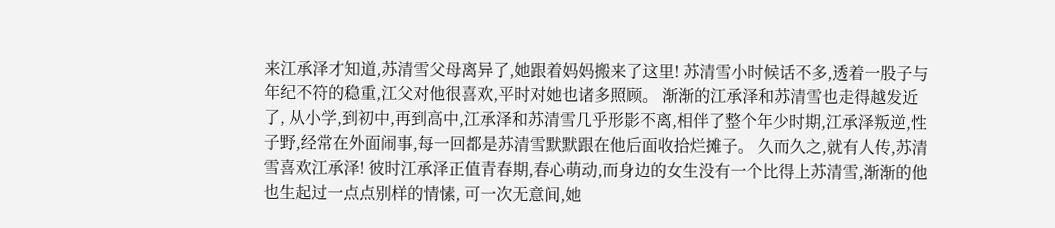来江承泽才知道,苏清雪父母离异了,她跟着妈妈搬来了这里! 苏清雪小时候话不多,透着一股子与年纪不符的稳重,江父对他很喜欢,平时对她也诸多照顾。 渐渐的江承泽和苏清雪也走得越发近了, 从小学,到初中,再到高中,江承泽和苏清雪几乎形影不离,相伴了整个年少时期,江承泽叛逆,性子野,经常在外面闹事,每一回都是苏清雪默默跟在他后面收拾烂摊子。 久而久之,就有人传,苏清雪喜欢江承泽! 彼时江承泽正值青春期,春心萌动,而身边的女生没有一个比得上苏清雪,渐渐的他也生起过一点点别样的情愫, 可一次无意间,她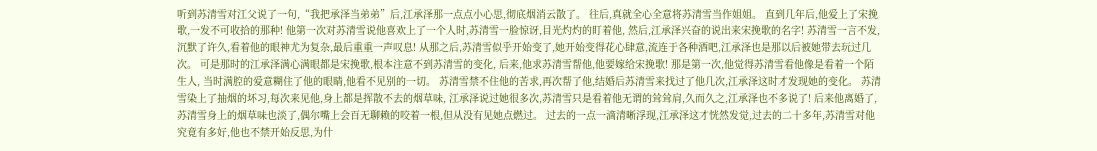听到苏清雪对江父说了一句,“我把承泽当弟弟”后,江承泽那一点点小心思,彻底烟消云散了。 往后,真就全心全意将苏清雪当作姐姐。 直到几年后,他爱上了宋挽歌,一发不可收拾的那种! 他第一次对苏清雪说他喜欢上了一个人时,苏清雪一脸惊讶,目光灼灼的盯着他, 然后,江承泽兴奋的说出来宋挽歌的名字! 苏清雪一言不发,沉默了许久,看着他的眼神尤为复杂,最后重重一声叹息! 从那之后,苏清雪似乎开始变了,她开始变得花心肆意,流连于各种酒吧,江承泽也是那以后被她带去玩过几次。 可是那时的江承泽满心满眼都是宋挽歌,根本注意不到苏清雪的变化, 后来,他求苏清雪帮他,他要嫁给宋挽歌! 那是第一次,他觉得苏清雪看他像是看着一个陌生人, 当时满腔的爱意糊住了他的眼睛,他看不见别的一切。 苏清雪禁不住他的苦求,再次帮了他,结婚后苏清雪来找过了他几次,江承泽这时才发现她的变化。 苏清雪染上了抽烟的坏习,每次来见他,身上都是挥散不去的烟草味, 江承泽说过她很多次,苏清雪只是看着他无谓的耸耸肩,久而久之,江承泽也不多说了! 后来他离婚了,苏清雪身上的烟草味也淡了,偶尔嘴上会百无聊赖的咬着一根,但从没有见她点燃过。 过去的一点一滴清晰浮现,江承泽这才恍然发觉,过去的二十多年,苏清雪对他究竟有多好,他也不禁开始反思,为什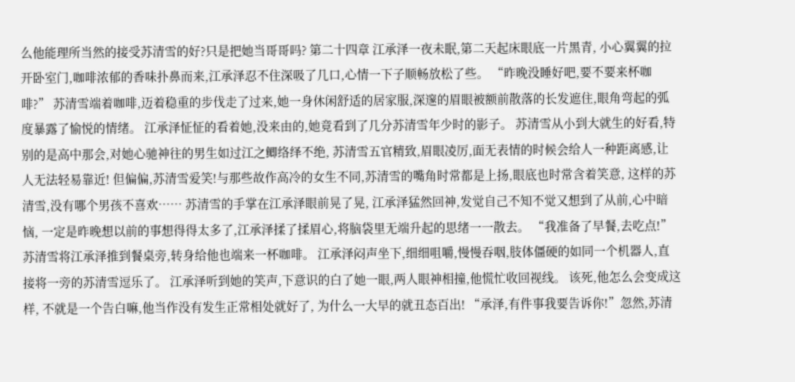么他能理所当然的接受苏清雪的好?只是把她当哥哥吗? 第二十四章 江承泽一夜未眠,第二天起床眼底一片黑青, 小心翼翼的拉开卧室门,咖啡浓郁的香味扑鼻而来,江承泽忍不住深吸了几口,心情一下子顺畅放松了些。 “昨晚没睡好吧,要不要来杯咖啡?” 苏清雪端着咖啡,迈着稳重的步伐走了过来,她一身休闲舒适的居家服,深邃的眉眼被额前散落的长发遮住,眼角弯起的弧度暴露了愉悦的情绪。 江承泽怔怔的看着她,没来由的,她竟看到了几分苏清雪年少时的影子。 苏清雪从小到大就生的好看,特别的是高中那会,对她心驰神往的男生如过江之鲫络绎不绝, 苏清雪五官精致,眉眼凌厉,面无表情的时候会给人一种距离感,让人无法轻易靠近! 但偏偏,苏清雪爱笑!与那些故作高冷的女生不同,苏清雪的嘴角时常都是上扬,眼底也时常含着笑意, 这样的苏清雪,没有哪个男孩不喜欢…… 苏清雪的手掌在江承泽眼前晃了晃, 江承泽猛然回神,发觉自己不知不觉又想到了从前,心中暗恼, 一定是昨晚想以前的事想得得太多了,江承泽揉了揉眉心,将脑袋里无端升起的思绪一一散去。 “我准备了早餐,去吃点!” 苏清雪将江承泽推到餐桌旁,转身给他也端来一杯咖啡。 江承泽闷声坐下,细细咀嚼,慢慢吞咽,肢体僵硬的如同一个机器人,直接将一旁的苏清雪逗乐了。 江承泽听到她的笑声,下意识的白了她一眼,两人眼神相撞,他慌忙收回视线。 该死,他怎么会变成这样, 不就是一个告白嘛,他当作没有发生正常相处就好了, 为什么一大早的就丑态百出! “承泽,有件事我要告诉你!”忽然,苏清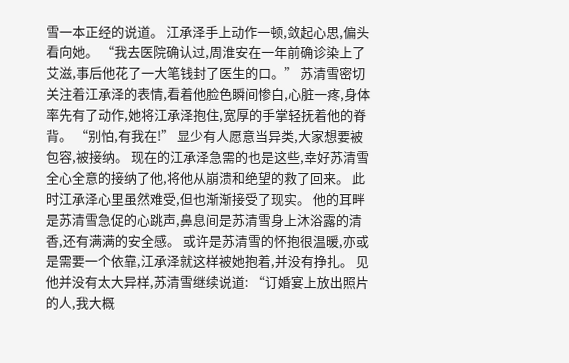雪一本正经的说道。 江承泽手上动作一顿,敛起心思,偏头看向她。 “我去医院确认过,周淮安在一年前确诊染上了艾滋,事后他花了一大笔钱封了医生的口。” 苏清雪密切关注着江承泽的表情,看着他脸色瞬间惨白,心脏一疼,身体率先有了动作,她将江承泽抱住,宽厚的手掌轻抚着他的脊背。 “别怕,有我在!” 显少有人愿意当异类,大家想要被包容,被接纳。 现在的江承泽急需的也是这些,幸好苏清雪全心全意的接纳了他,将他从崩溃和绝望的救了回来。 此时江承泽心里虽然难受,但也渐渐接受了现实。 他的耳畔是苏清雪急促的心跳声,鼻息间是苏清雪身上沐浴露的清香,还有满满的安全感。 或许是苏清雪的怀抱很温暖,亦或是需要一个依靠,江承泽就这样被她抱着,并没有挣扎。 见他并没有太大异样,苏清雪继续说道: “订婚宴上放出照片的人,我大概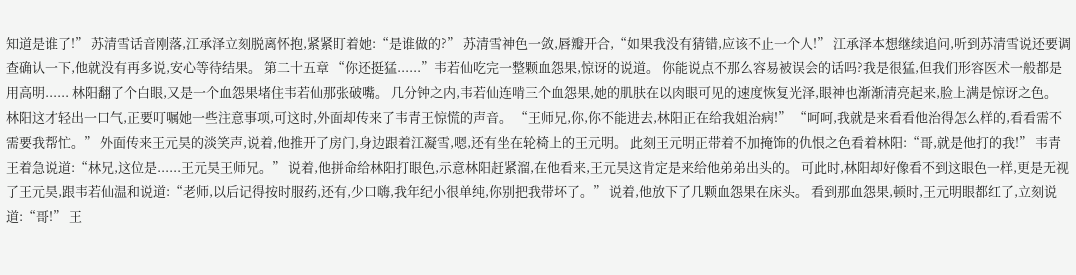知道是谁了!” 苏清雪话音刚落,江承泽立刻脱离怀抱,紧紧盯着她:“是谁做的?” 苏清雪神色一敛,唇瓣开合,“如果我没有猜错,应该不止一个人!” 江承泽本想继续追问,听到苏清雪说还要调查确认一下,他就没有再多说,安心等待结果。 第二十五章 “你还挺猛......”韦若仙吃完一整颗血怨果,惊讶的说道。 你能说点不那么容易被误会的话吗?我是很猛,但我们形容医术一般都是用高明...... 林阳翻了个白眼,又是一个血怨果堵住韦若仙那张破嘴。 几分钟之内,韦若仙连啃三个血怨果,她的肌肤在以肉眼可见的速度恢复光泽,眼神也渐渐清亮起来,脸上满是惊讶之色。 林阳这才轻出一口气,正要叮嘱她一些注意事项,可这时,外面却传来了韦青王惊慌的声音。 “王师兄,你,你不能进去,林阳正在给我姐治病!” “呵呵,我就是来看看他治得怎么样的,看看需不需要我帮忙。” 外面传来王元昊的淡笑声,说着,他推开了房门,身边跟着江凝雪,嗯,还有坐在轮椅上的王元明。 此刻王元明正带着不加掩饰的仇恨之色看着林阳:“哥,就是他打的我!” 韦青王着急说道:“林兄,这位是......王元昊王师兄。” 说着,他拼命给林阳打眼色,示意林阳赶紧溜,在他看来,王元昊这肯定是来给他弟弟出头的。 可此时,林阳却好像看不到这眼色一样,更是无视了王元昊,跟韦若仙温和说道:“老师,以后记得按时服药,还有,少口嗨,我年纪小很单纯,你别把我带坏了。” 说着,他放下了几颗血怨果在床头。 看到那血怨果,顿时,王元明眼都红了,立刻说道:“哥!” 王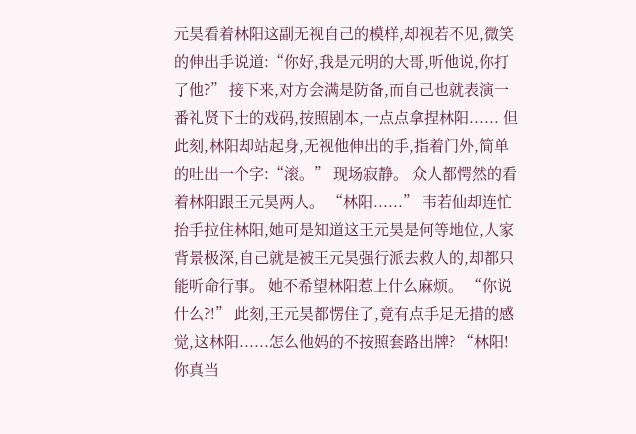元昊看着林阳这副无视自己的模样,却视若不见,微笑的伸出手说道:“你好,我是元明的大哥,听他说,你打了他?” 接下来,对方会满是防备,而自己也就表演一番礼贤下士的戏码,按照剧本,一点点拿捏林阳...... 但此刻,林阳却站起身,无视他伸出的手,指着门外,简单的吐出一个字:“滚。” 现场寂静。 众人都愕然的看着林阳跟王元昊两人。 “林阳......” 韦若仙却连忙抬手拉住林阳,她可是知道这王元昊是何等地位,人家背景极深,自己就是被王元昊强行派去救人的,却都只能听命行事。 她不希望林阳惹上什么麻烦。 “你说什么?!” 此刻,王元昊都愣住了,竟有点手足无措的感觉,这林阳......怎么他妈的不按照套路出牌? “林阳!你真当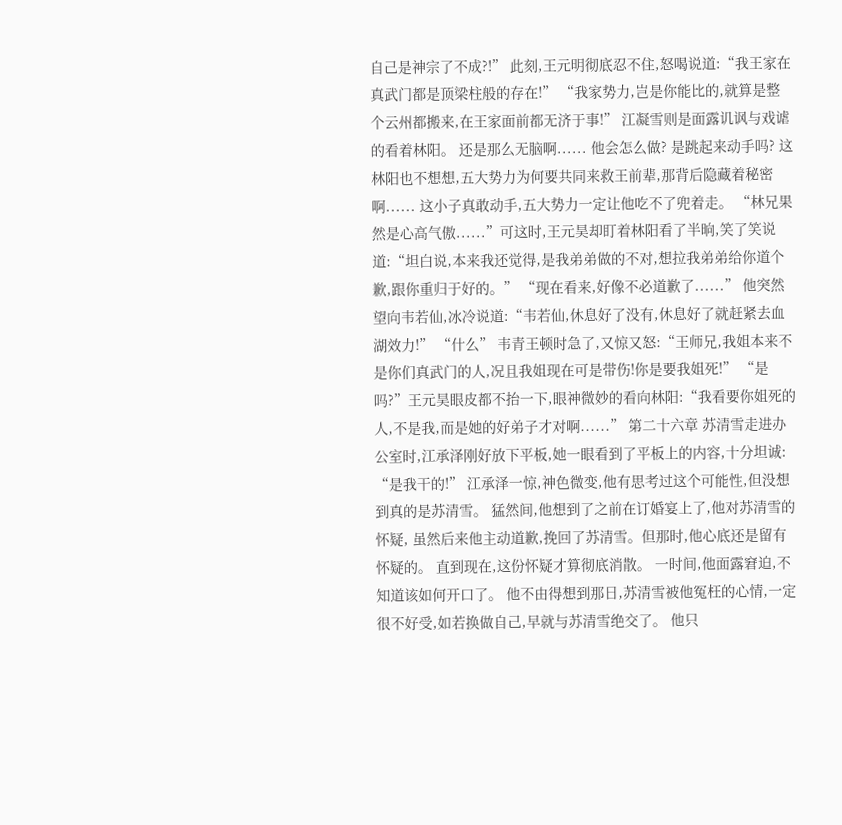自己是神宗了不成?!” 此刻,王元明彻底忍不住,怒喝说道:“我王家在真武门都是顶梁柱般的存在!” “我家势力,岂是你能比的,就算是整个云州都搬来,在王家面前都无济于事!” 江凝雪则是面露讥讽与戏谑的看着林阳。 还是那么无脑啊...... 他会怎么做? 是跳起来动手吗? 这林阳也不想想,五大势力为何要共同来救王前辈,那背后隐藏着秘密啊...... 这小子真敢动手,五大势力一定让他吃不了兜着走。 “林兄果然是心高气傲......”可这时,王元昊却盯着林阳看了半晌,笑了笑说道:“坦白说,本来我还觉得,是我弟弟做的不对,想拉我弟弟给你道个歉,跟你重归于好的。” “现在看来,好像不必道歉了......” 他突然望向韦若仙,冰冷说道:“韦若仙,休息好了没有,休息好了就赶紧去血湖效力!” “什么” 韦青王顿时急了,又惊又怒:“王师兄,我姐本来不是你们真武门的人,况且我姐现在可是带伤!你是要我姐死!” “是吗?”王元昊眼皮都不抬一下,眼神微妙的看向林阳:“我看要你姐死的人,不是我,而是她的好弟子才对啊......” 第二十六章 苏清雪走进办公室时,江承泽刚好放下平板,她一眼看到了平板上的内容,十分坦诚: “是我干的!” 江承泽一惊,神色微变,他有思考过这个可能性,但没想到真的是苏清雪。 猛然间,他想到了之前在订婚宴上了,他对苏清雪的怀疑, 虽然后来他主动道歉,挽回了苏清雪。但那时,他心底还是留有怀疑的。 直到现在,这份怀疑才算彻底消散。 一时间,他面露窘迫,不知道该如何开口了。 他不由得想到那日,苏清雪被他冤枉的心情,一定很不好受,如若换做自己,早就与苏清雪绝交了。 他只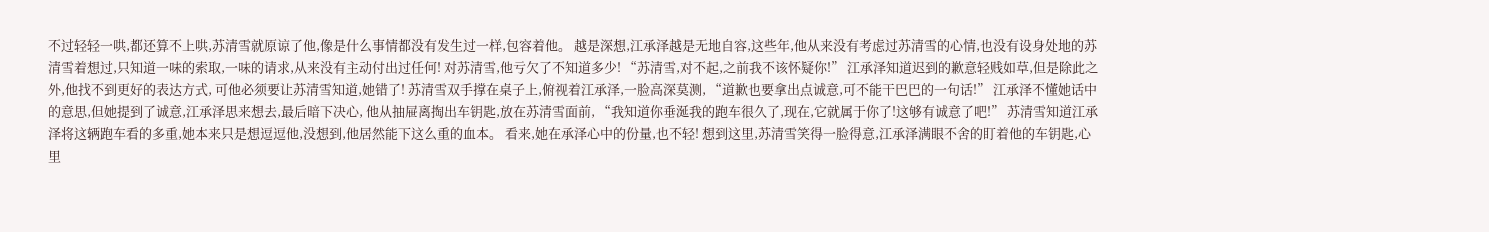不过轻轻一哄,都还算不上哄,苏清雪就原谅了他,像是什么事情都没有发生过一样,包容着他。 越是深想,江承泽越是无地自容,这些年,他从来没有考虑过苏清雪的心情,也没有设身处地的苏清雪着想过,只知道一味的索取,一味的请求,从来没有主动付出过任何! 对苏清雪,他亏欠了不知道多少! “苏清雪,对不起,之前我不该怀疑你!” 江承泽知道迟到的歉意轻贱如草,但是除此之外,他找不到更好的表达方式, 可他必须要让苏清雪知道,她错了! 苏清雪双手撑在桌子上,俯视着江承泽,一脸高深莫测, “道歉也要拿出点诚意,可不能干巴巴的一句话!” 江承泽不懂她话中的意思,但她提到了诚意,江承泽思来想去,最后暗下决心, 他从抽屉离掏出车钥匙,放在苏清雪面前, “我知道你垂涎我的跑车很久了,现在,它就属于你了!这够有诚意了吧!” 苏清雪知道江承泽将这辆跑车看的多重,她本来只是想逗逗他,没想到,他居然能下这么重的血本。 看来,她在承泽心中的份量,也不轻! 想到这里,苏清雪笑得一脸得意,江承泽满眼不舍的盯着他的车钥匙,心里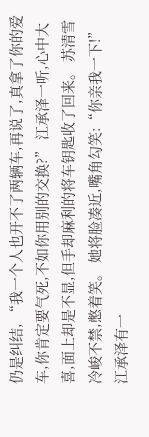仍是纠结, “我一个人也开不了两辆车,再说了,真拿了你的爱车,你肯定要气死,不如你用别的交换?” 江承泽一听,心中大喜,面上却是不显,但手却麻利的将车钥匙收了回来。 苏清雪冷峻不禁,憋着笑。 她将脸凑近,嘴角勾笑:“你亲我一下!” 江承泽有一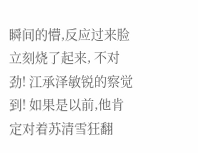瞬间的懵,反应过来脸立刻烧了起来, 不对劲! 江承泽敏锐的察觉到! 如果是以前,他肯定对着苏清雪狂翻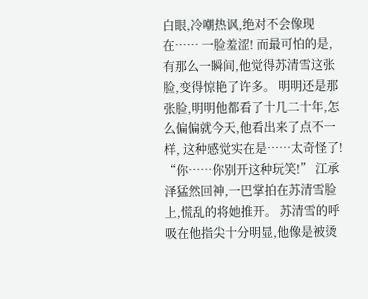白眼,冷嘲热讽,绝对不会像现在…… 一脸羞涩! 而最可怕的是,有那么一瞬间,他觉得苏清雪这张脸,变得惊艳了许多。 明明还是那张脸,明明他都看了十几二十年,怎么偏偏就今天,他看出来了点不一样, 这种感觉实在是……太奇怪了! “你……你别开这种玩笑!” 江承泽猛然回神,一巴掌拍在苏清雪脸上,慌乱的将她推开。 苏清雪的呼吸在他指尖十分明显,他像是被烫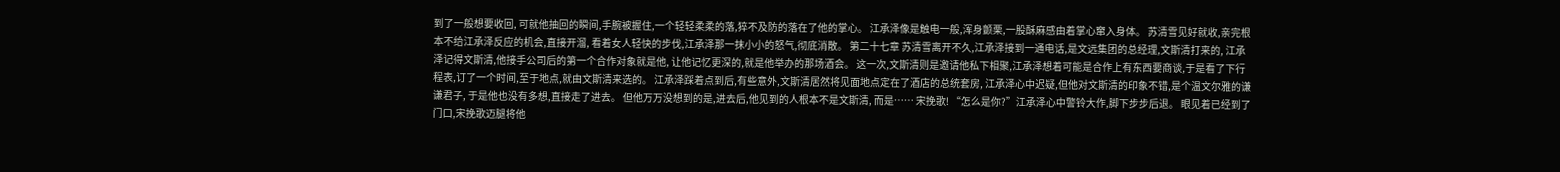到了一般想要收回, 可就他抽回的瞬间,手腕被握住,一个轻轻柔柔的落,猝不及防的落在了他的掌心。 江承泽像是触电一般,浑身颤栗,一股酥麻感由着掌心窜入身体。 苏清雪见好就收,亲完根本不给江承泽反应的机会,直接开溜, 看着女人轻快的步伐,江承泽那一抹小小的怒气,彻底消散。 第二十七章 苏清雪离开不久,江承泽接到一通电话,是文远集团的总经理,文斯清打来的, 江承泽记得文斯清,他接手公司后的第一个合作对象就是他, 让他记忆更深的,就是他举办的那场酒会。 这一次,文斯清则是邀请他私下相聚,江承泽想着可能是合作上有东西要商谈,于是看了下行程表,订了一个时间,至于地点,就由文斯清来选的。 江承泽踩着点到后,有些意外,文斯清居然将见面地点定在了酒店的总统套房, 江承泽心中迟疑,但他对文斯清的印象不错,是个温文尔雅的谦谦君子, 于是他也没有多想,直接走了进去。 但他万万没想到的是,进去后,他见到的人根本不是文斯清, 而是…… 宋挽歌! “怎么是你?”江承泽心中警铃大作,脚下步步后退。 眼见着已经到了门口,宋挽歌迈腿将他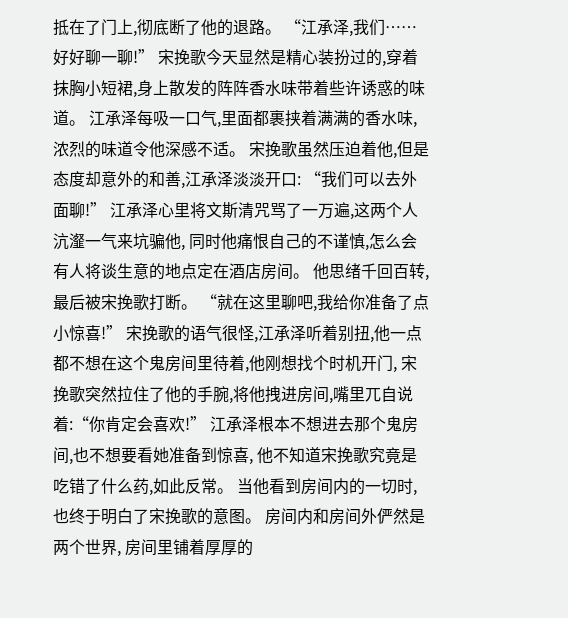抵在了门上,彻底断了他的退路。 “江承泽,我们……好好聊一聊!” 宋挽歌今天显然是精心装扮过的,穿着抹胸小短裙,身上散发的阵阵香水味带着些许诱惑的味道。 江承泽每吸一口气,里面都裹挟着满满的香水味,浓烈的味道令他深感不适。 宋挽歌虽然压迫着他,但是态度却意外的和善,江承泽淡淡开口: “我们可以去外面聊!” 江承泽心里将文斯清咒骂了一万遍,这两个人沆瀣一气来坑骗他, 同时他痛恨自己的不谨慎,怎么会有人将谈生意的地点定在酒店房间。 他思绪千回百转,最后被宋挽歌打断。 “就在这里聊吧,我给你准备了点小惊喜!” 宋挽歌的语气很怪,江承泽听着别扭,他一点都不想在这个鬼房间里待着,他刚想找个时机开门, 宋挽歌突然拉住了他的手腕,将他拽进房间,嘴里兀自说着:“你肯定会喜欢!” 江承泽根本不想进去那个鬼房间,也不想要看她准备到惊喜, 他不知道宋挽歌究竟是吃错了什么药,如此反常。 当他看到房间内的一切时,也终于明白了宋挽歌的意图。 房间内和房间外俨然是两个世界, 房间里铺着厚厚的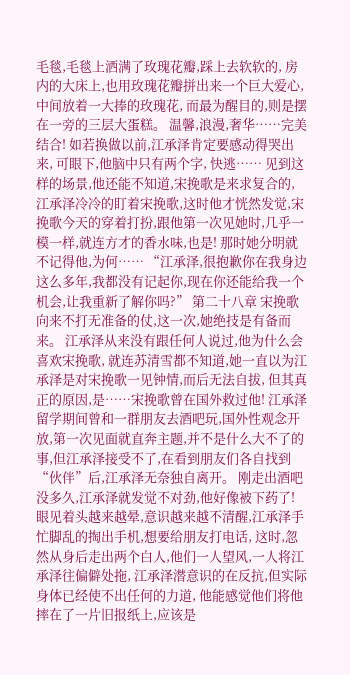毛毯,毛毯上洒满了玫瑰花瓣,踩上去软软的, 房内的大床上,也用玫瑰花瓣拼出来一个巨大爱心,中间放着一大捧的玫瑰花, 而最为醒目的,则是摆在一旁的三层大蛋糕。 温馨,浪漫,奢华……完美结合! 如若换做以前,江承泽肯定要感动得哭出来, 可眼下,他脑中只有两个字, 快逃…… 见到这样的场景,他还能不知道,宋挽歌是来求复合的, 江承泽冷冷的盯着宋挽歌,这时他才恍然发觉,宋挽歌今天的穿着打扮,跟他第一次见她时,几乎一模一样,就连方才的香水味,也是! 那时她分明就不记得他,为何…… “江承泽,很抱歉你在我身边这么多年,我都没有记起你,现在你还能给我一个机会,让我重新了解你吗?” 第二十八章 宋挽歌向来不打无准备的仗,这一次,她绝技是有备而来。 江承泽从来没有跟任何人说过,他为什么会喜欢宋挽歌, 就连苏清雪都不知道,她一直以为江承泽是对宋挽歌一见钟情,而后无法自拔, 但其真正的原因,是……宋挽歌曾在国外救过他! 江承泽留学期间曾和一群朋友去酒吧玩,国外性观念开放,第一次见面就直奔主题,并不是什么大不了的事,但江承泽接受不了,在看到朋友们各自找到“伙伴”后,江承泽无奈独自离开。 刚走出酒吧没多久,江承泽就发觉不对劲,他好像被下药了! 眼见着头越来越晕,意识越来越不清醒,江承泽手忙脚乱的掏出手机,想要给朋友打电话, 这时,忽然从身后走出两个白人,他们一人望风,一人将江承泽往偏僻处拖, 江承泽潜意识的在反抗,但实际身体已经使不出任何的力道, 他能感觉他们将他摔在了一片旧报纸上,应该是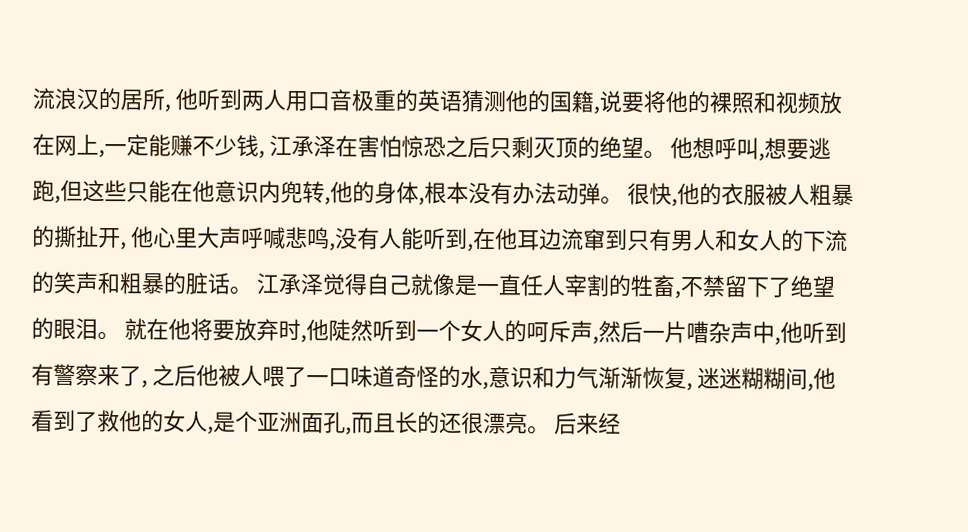流浪汉的居所, 他听到两人用口音极重的英语猜测他的国籍,说要将他的裸照和视频放在网上,一定能赚不少钱, 江承泽在害怕惊恐之后只剩灭顶的绝望。 他想呼叫,想要逃跑,但这些只能在他意识内兜转,他的身体,根本没有办法动弹。 很快,他的衣服被人粗暴的撕扯开, 他心里大声呼喊悲鸣,没有人能听到,在他耳边流窜到只有男人和女人的下流的笑声和粗暴的脏话。 江承泽觉得自己就像是一直任人宰割的牲畜,不禁留下了绝望的眼泪。 就在他将要放弃时,他陡然听到一个女人的呵斥声,然后一片嘈杂声中,他听到有警察来了, 之后他被人喂了一口味道奇怪的水,意识和力气渐渐恢复, 迷迷糊糊间,他看到了救他的女人,是个亚洲面孔,而且长的还很漂亮。 后来经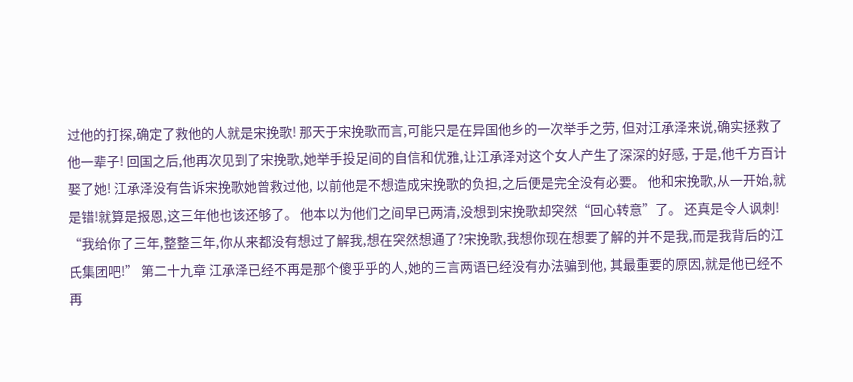过他的打探,确定了救他的人就是宋挽歌! 那天于宋挽歌而言,可能只是在异国他乡的一次举手之劳, 但对江承泽来说,确实拯救了他一辈子! 回国之后,他再次见到了宋挽歌,她举手投足间的自信和优雅,让江承泽对这个女人产生了深深的好感, 于是,他千方百计娶了她! 江承泽没有告诉宋挽歌她曾救过他, 以前他是不想造成宋挽歌的负担,之后便是完全没有必要。 他和宋挽歌,从一开始,就是错!就算是报恩,这三年他也该还够了。 他本以为他们之间早已两清,没想到宋挽歌却突然“回心转意”了。 还真是令人讽刺! “我给你了三年,整整三年,你从来都没有想过了解我,想在突然想通了?宋挽歌,我想你现在想要了解的并不是我,而是我背后的江氏集团吧!” 第二十九章 江承泽已经不再是那个傻乎乎的人,她的三言两语已经没有办法骗到他, 其最重要的原因,就是他已经不再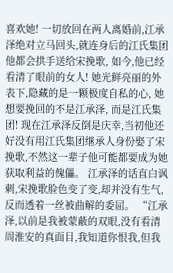喜欢她! 一切放回在两人离婚前,江承泽绝对立马回头,就连身后的江氏集团他都会拱手送给宋挽歌, 如今,他已经看清了眼前的女人! 她光鲜亮丽的外表下,隐藏的是一颗极度自私的心, 她想要挽回的不是江承泽, 而是江氏集团! 现在江承泽反倒是庆幸,当初他还好没有用江氏集团继承人身份娶了宋挽歌,不然这一辈子他可能都要成为她获取利益的傀儡。 江承泽的话直白讽刺,宋挽歌脸色变了变,却并没有生气,反而透着一丝被曲解的委屈。 “江承泽,以前是我被蒙蔽的双眼,没有看清周淮安的真面目,我知道你恨我,但我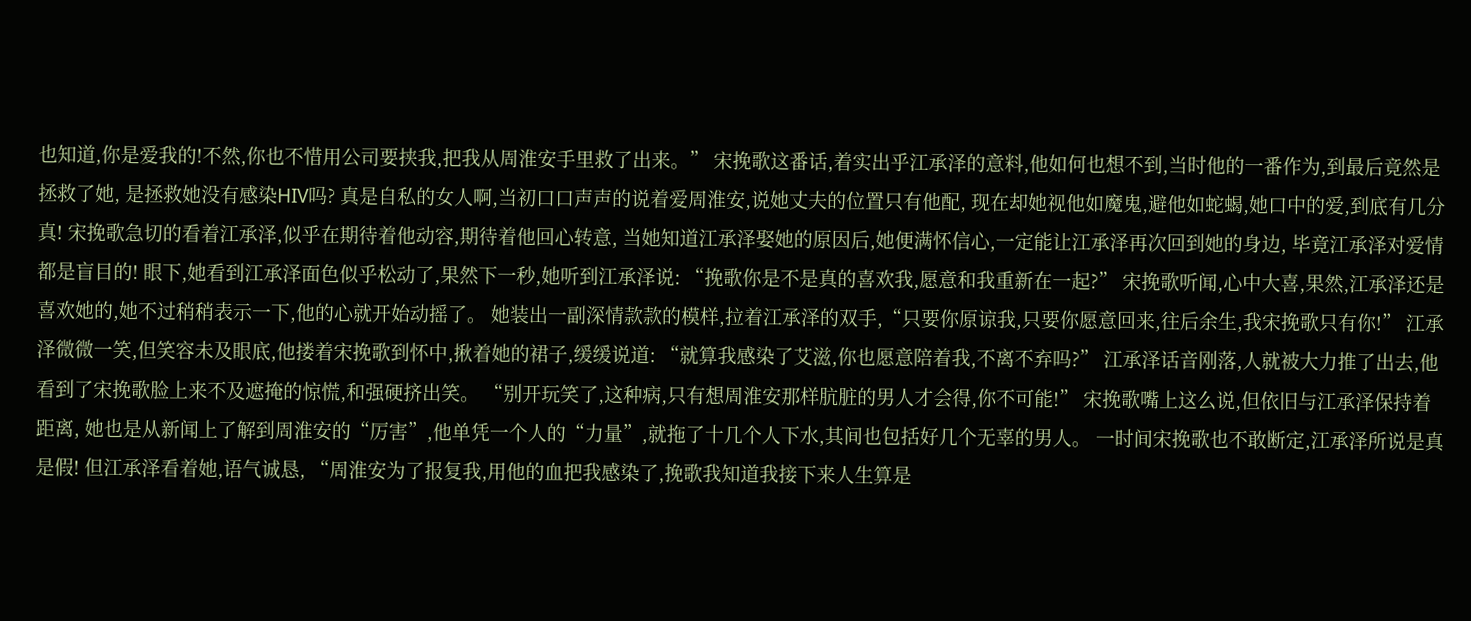也知道,你是爱我的!不然,你也不惜用公司要挟我,把我从周淮安手里救了出来。” 宋挽歌这番话,着实出乎江承泽的意料,他如何也想不到,当时他的一番作为,到最后竟然是拯救了她, 是拯救她没有感染HIV吗? 真是自私的女人啊,当初口口声声的说着爱周淮安,说她丈夫的位置只有他配, 现在却她视他如魔鬼,避他如蛇蝎,她口中的爱,到底有几分真! 宋挽歌急切的看着江承泽,似乎在期待着他动容,期待着他回心转意, 当她知道江承泽娶她的原因后,她便满怀信心,一定能让江承泽再次回到她的身边, 毕竟江承泽对爱情都是盲目的! 眼下,她看到江承泽面色似乎松动了,果然下一秒,她听到江承泽说: “挽歌你是不是真的喜欢我,愿意和我重新在一起?” 宋挽歌听闻,心中大喜,果然,江承泽还是喜欢她的,她不过稍稍表示一下,他的心就开始动摇了。 她装出一副深情款款的模样,拉着江承泽的双手,“只要你原谅我,只要你愿意回来,往后余生,我宋挽歌只有你!” 江承泽微微一笑,但笑容未及眼底,他搂着宋挽歌到怀中,揪着她的裙子,缓缓说道: “就算我感染了艾滋,你也愿意陪着我,不离不弃吗?” 江承泽话音刚落,人就被大力推了出去,他看到了宋挽歌脸上来不及遮掩的惊慌,和强硬挤出笑。 “别开玩笑了,这种病,只有想周淮安那样肮脏的男人才会得,你不可能!” 宋挽歌嘴上这么说,但依旧与江承泽保持着距离, 她也是从新闻上了解到周淮安的“厉害”,他单凭一个人的“力量”,就拖了十几个人下水,其间也包括好几个无辜的男人。 一时间宋挽歌也不敢断定,江承泽所说是真是假! 但江承泽看着她,语气诚恳, “周淮安为了报复我,用他的血把我感染了,挽歌我知道我接下来人生算是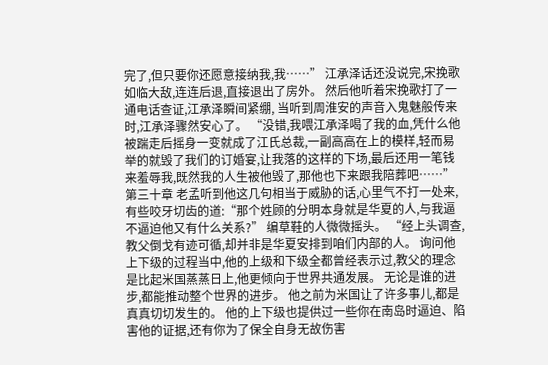完了,但只要你还愿意接纳我,我……” 江承泽话还没说完,宋挽歌如临大敌,连连后退,直接退出了房外。 然后他听着宋挽歌打了一通电话查证,江承泽瞬间紧绷, 当听到周淮安的声音入鬼魅般传来时,江承泽骤然安心了。 “没错,我喂江承泽喝了我的血,凭什么他被踹走后摇身一变就成了江氏总裁,一副高高在上的模样,轻而易举的就毁了我们的订婚宴,让我落的这样的下场,最后还用一笔钱来羞辱我,既然我的人生被他毁了,那他也下来跟我陪葬吧……” 第三十章 老孟听到他这几句相当于威胁的话,心里气不打一处来,有些咬牙切齿的道:“那个姓顾的分明本身就是华夏的人,与我逼不逼迫他又有什么关系?” 编草鞋的人微微摇头。 “经上头调查,教父倒戈有迹可循,却并非是华夏安排到咱们内部的人。 询问他上下级的过程当中,他的上级和下级全都曾经表示过,教父的理念是比起米国蒸蒸日上,他更倾向于世界共通发展。 无论是谁的进步,都能推动整个世界的进步。 他之前为米国让了许多事儿,都是真真切切发生的。 他的上下级也提供过一些你在南岛时逼迫、陷害他的证据,还有你为了保全自身无故伤害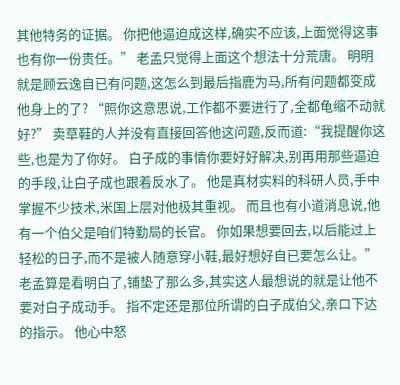其他特务的证据。 你把他逼迫成这样,确实不应该,上面觉得这事也有你一份责任。” 老孟只觉得上面这个想法十分荒唐。 明明就是顾云逸自已有问题,这怎么到最后指鹿为马,所有问题都变成他身上的了? “照你这意思说,工作都不要进行了,全都龟缩不动就好?” 卖草鞋的人并没有直接回答他这问题,反而道:“我提醒你这些,也是为了你好。 白子成的事情你要好好解决,别再用那些逼迫的手段,让白子成也跟着反水了。 他是真材实料的科研人员,手中掌握不少技术,米国上层对他极其重视。 而且也有小道消息说,他有一个伯父是咱们特勤局的长官。 你如果想要回去,以后能过上轻松的日子,而不是被人随意穿小鞋,最好想好自已要怎么让。” 老孟算是看明白了,铺垫了那么多,其实这人最想说的就是让他不要对白子成动手。 指不定还是那位所谓的白子成伯父,亲口下达的指示。 他心中怒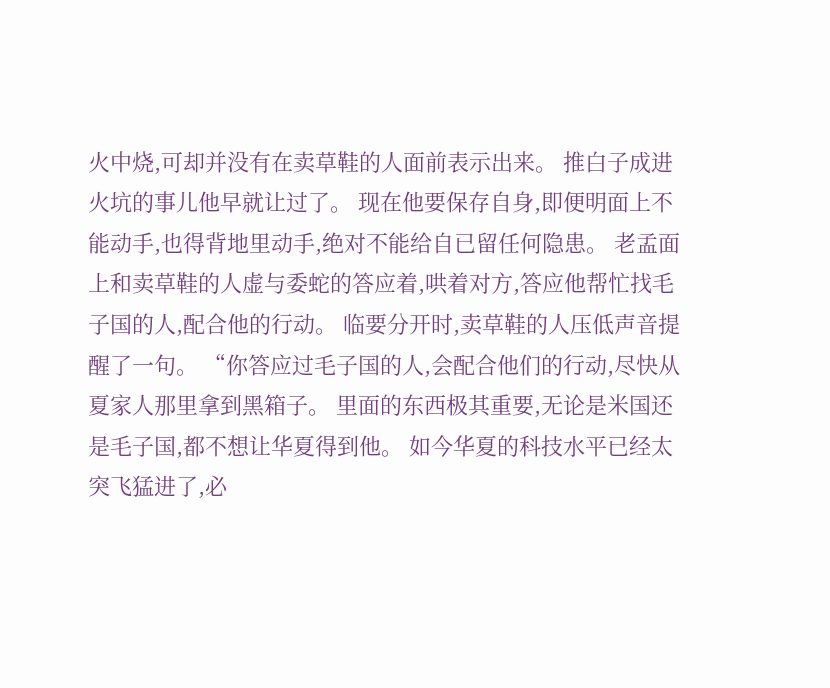火中烧,可却并没有在卖草鞋的人面前表示出来。 推白子成进火坑的事儿他早就让过了。 现在他要保存自身,即便明面上不能动手,也得背地里动手,绝对不能给自已留任何隐患。 老孟面上和卖草鞋的人虚与委蛇的答应着,哄着对方,答应他帮忙找毛子国的人,配合他的行动。 临要分开时,卖草鞋的人压低声音提醒了一句。 “你答应过毛子国的人,会配合他们的行动,尽快从夏家人那里拿到黑箱子。 里面的东西极其重要,无论是米国还是毛子国,都不想让华夏得到他。 如今华夏的科技水平已经太突飞猛进了,必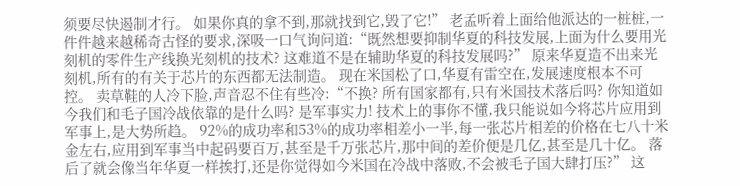须要尽快遏制才行。 如果你真的拿不到,那就找到它,毁了它!” 老孟听着上面给他派达的一桩桩,一件件越来越稀奇古怪的要求,深吸一口气询问道:“既然想要抑制华夏的科技发展,上面为什么要用光刻机的零件生产线换光刻机的技术? 这难道不是在辅助华夏的科技发展吗?” 原来华夏造不出来光刻机,所有的有关于芯片的东西都无法制造。 现在米国松了口,华夏有雷空在,发展速度根本不可控。 卖草鞋的人冷下脸,声音忍不住有些冷:“不换? 所有国家都有,只有米国技术落后吗? 你知道如今我们和毛子国冷战依靠的是什么吗? 是军事实力! 技术上的事你不懂,我只能说如今将芯片应用到军事上,是大势所趋。 92%的成功率和53%的成功率相差小一半,每一张芯片相差的价格在七八十米金左右,应用到军事当中起码要百万,甚至是千万张芯片,那中间的差价便是几亿,甚至是几十亿。 落后了就会像当年华夏一样挨打,还是你觉得如今米国在冷战中落败,不会被毛子国大肆打压?” 这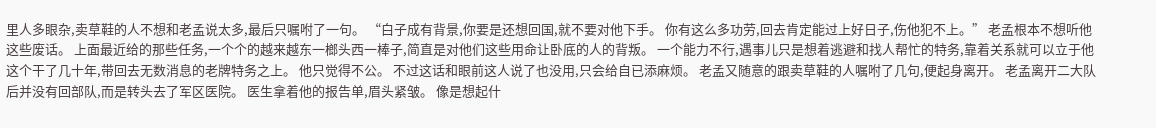里人多眼杂,卖草鞋的人不想和老孟说太多,最后只嘱咐了一句。 “白子成有背景,你要是还想回国,就不要对他下手。 你有这么多功劳,回去肯定能过上好日子,伤他犯不上。” 老孟根本不想听他这些废话。 上面最近给的那些任务,一个个的越来越东一榔头西一棒子,简直是对他们这些用命让卧底的人的背叛。 一个能力不行,遇事儿只是想着逃避和找人帮忙的特务,靠着关系就可以立于他这个干了几十年,带回去无数消息的老牌特务之上。 他只觉得不公。 不过这话和眼前这人说了也没用,只会给自已添麻烦。 老孟又随意的跟卖草鞋的人嘱咐了几句,便起身离开。 老孟离开二大队后并没有回部队,而是转头去了军区医院。 医生拿着他的报告单,眉头紧皱。 像是想起什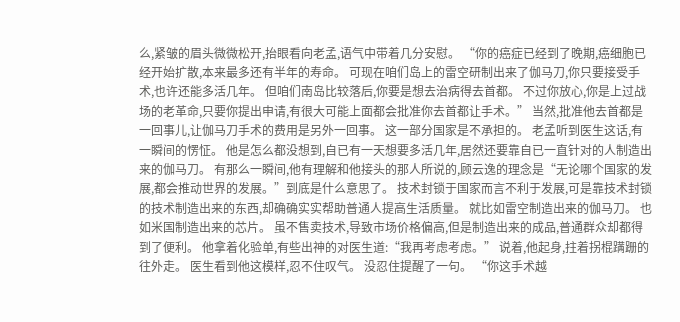么,紧皱的眉头微微松开,抬眼看向老孟,语气中带着几分安慰。 “你的癌症已经到了晚期,癌细胞已经开始扩散,本来最多还有半年的寿命。 可现在咱们岛上的雷空研制出来了伽马刀,你只要接受手术,也许还能多活几年。 但咱们南岛比较落后,你要是想去治病得去首都。 不过你放心,你是上过战场的老革命,只要你提出申请,有很大可能上面都会批准你去首都让手术。” 当然,批准他去首都是一回事儿,让伽马刀手术的费用是另外一回事。 这一部分国家是不承担的。 老孟听到医生这话,有一瞬间的愣怔。 他是怎么都没想到,自已有一天想要多活几年,居然还要靠自已一直针对的人制造出来的伽马刀。 有那么一瞬间,他有理解和他接头的那人所说的,顾云逸的理念是“无论哪个国家的发展,都会推动世界的发展。”到底是什么意思了。 技术封锁于国家而言不利于发展,可是靠技术封锁的技术制造出来的东西,却确确实实帮助普通人提高生活质量。 就比如雷空制造出来的伽马刀。 也如米国制造出来的芯片。 虽不售卖技术,导致市场价格偏高,但是制造出来的成品,普通群众却都得到了便利。 他拿着化验单,有些出神的对医生道:“我再考虑考虑。” 说着,他起身,拄着拐棍蹒跚的往外走。 医生看到他这模样,忍不住叹气。 没忍住提醒了一句。 “你这手术越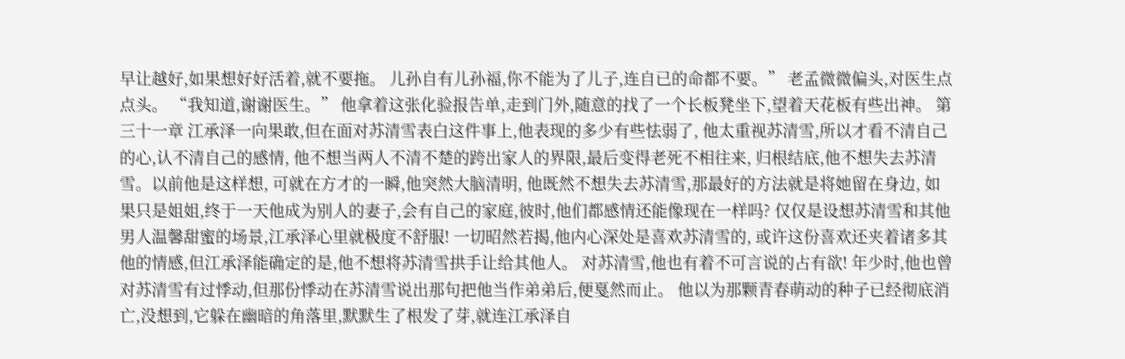早让越好,如果想好好活着,就不要拖。 儿孙自有儿孙福,你不能为了儿子,连自已的命都不要。” 老孟微微偏头,对医生点点头。 “我知道,谢谢医生。” 他拿着这张化验报告单,走到门外,随意的找了一个长板凳坐下,望着天花板有些出神。 第三十一章 江承泽一向果敢,但在面对苏清雪表白这件事上,他表现的多少有些怯弱了, 他太重视苏清雪,所以才看不清自己的心,认不清自己的感情, 他不想当两人不清不楚的跨出家人的界限,最后变得老死不相往来, 归根结底,他不想失去苏清雪。以前他是这样想, 可就在方才的一瞬,他突然大脑清明, 他既然不想失去苏清雪,那最好的方法就是将她留在身边, 如果只是姐姐,终于一天他成为别人的妻子,会有自己的家庭,彼时,他们都感情还能像现在一样吗? 仅仅是设想苏清雪和其他男人温馨甜蜜的场景,江承泽心里就极度不舒服! 一切昭然若揭,他内心深处是喜欢苏清雪的, 或许这份喜欢还夹着诸多其他的情感,但江承泽能确定的是,他不想将苏清雪拱手让给其他人。 对苏清雪,他也有着不可言说的占有欲! 年少时,他也曾对苏清雪有过悸动,但那份悸动在苏清雪说出那句把他当作弟弟后,便戛然而止。 他以为那颗青春萌动的种子已经彻底消亡,没想到,它躲在幽暗的角落里,默默生了根发了芽,就连江承泽自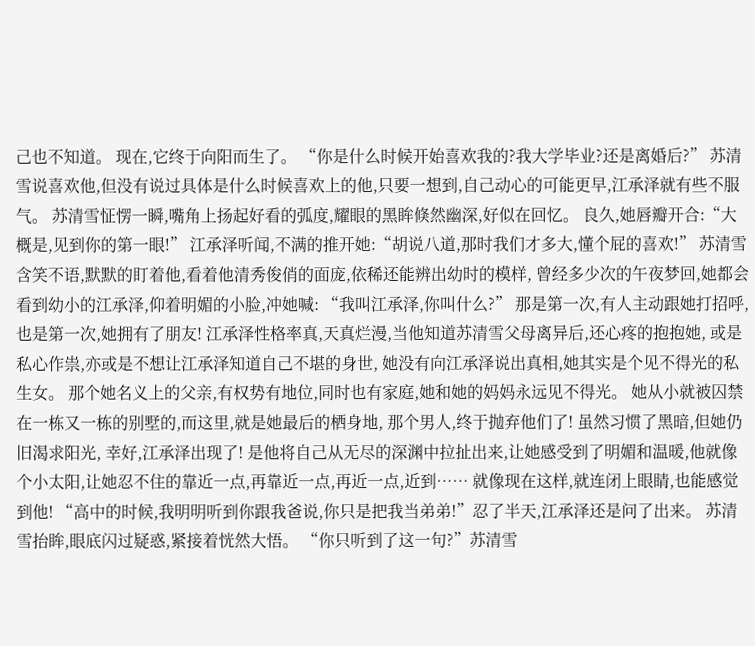己也不知道。 现在,它终于向阳而生了。 “你是什么时候开始喜欢我的?我大学毕业?还是离婚后?” 苏清雪说喜欢他,但没有说过具体是什么时候喜欢上的他,只要一想到,自己动心的可能更早,江承泽就有些不服气。 苏清雪怔愣一瞬,嘴角上扬起好看的弧度,耀眼的黑眸倏然幽深,好似在回忆。 良久,她唇瓣开合:“大概是,见到你的第一眼!” 江承泽听闻,不满的推开她:“胡说八道,那时我们才多大,懂个屁的喜欢!” 苏清雪含笑不语,默默的盯着他,看着他清秀俊俏的面庞,依稀还能辨出幼时的模样, 曾经多少次的午夜梦回,她都会看到幼小的江承泽,仰着明媚的小脸,冲她喊: “我叫江承泽,你叫什么?” 那是第一次,有人主动跟她打招呼,也是第一次,她拥有了朋友! 江承泽性格率真,天真烂漫,当他知道苏清雪父母离异后,还心疼的抱抱她, 或是私心作祟,亦或是不想让江承泽知道自己不堪的身世, 她没有向江承泽说出真相,她其实是个见不得光的私生女。 那个她名义上的父亲,有权势有地位,同时也有家庭,她和她的妈妈永远见不得光。 她从小就被囚禁在一栋又一栋的别墅的,而这里,就是她最后的栖身地, 那个男人,终于抛弃他们了! 虽然习惯了黑暗,但她仍旧渴求阳光, 幸好,江承泽出现了! 是他将自己从无尽的深渊中拉扯出来,让她感受到了明媚和温暖,他就像个小太阳,让她忍不住的靠近一点,再靠近一点,再近一点,近到…… 就像现在这样,就连闭上眼睛,也能感觉到他! “高中的时候,我明明听到你跟我爸说,你只是把我当弟弟!”忍了半天,江承泽还是问了出来。 苏清雪抬眸,眼底闪过疑惑,紧接着恍然大悟。 “你只听到了这一句?”苏清雪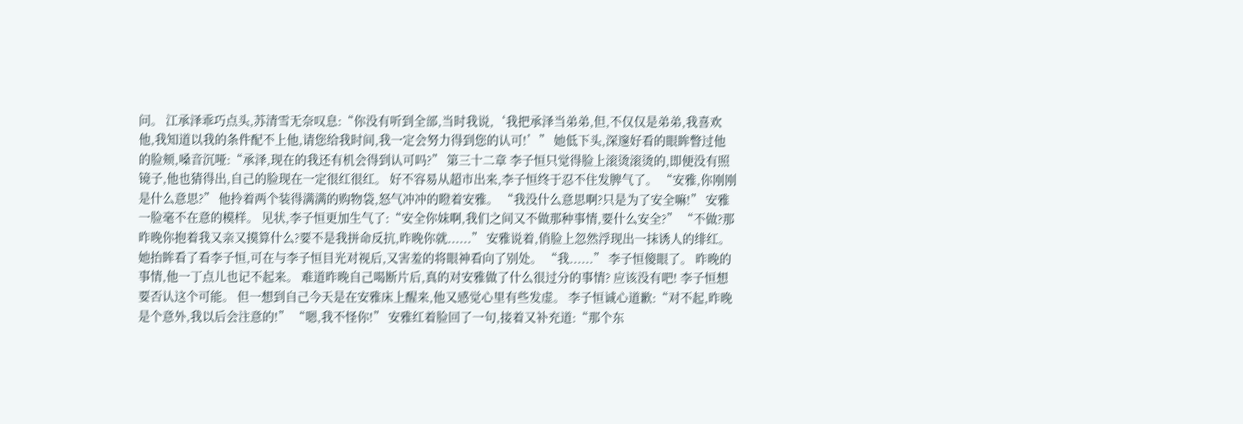问。 江承泽乖巧点头,苏清雪无奈叹息:“你没有听到全部,当时我说,‘我把承泽当弟弟,但,不仅仅是弟弟,我喜欢他,我知道以我的条件配不上他,请您给我时间,我一定会努力得到您的认可!’” 她低下头,深邃好看的眼眸瞥过他的脸颊,嗓音沉哑:“承泽,现在的我还有机会得到认可吗?” 第三十二章 李子恒只觉得脸上滚烫滚烫的,即便没有照镜子,他也猜得出,自己的脸现在一定很红很红。 好不容易从超市出来,李子恒终于忍不住发脾气了。 “安雅,你刚刚是什么意思?” 他拎着两个装得满满的购物袋,怒气冲冲的瞪着安雅。 “我没什么意思啊?只是为了安全嘛!” 安雅一脸毫不在意的模样。 见状,李子恒更加生气了:“安全你妹啊,我们之间又不做那种事情,要什么安全?” “不做?那昨晚你抱着我又亲又摸算什么?要不是我拼命反抗,昨晚你就......” 安雅说着,俏脸上忽然浮现出一抹诱人的绯红。 她抬眸看了看李子恒,可在与李子恒目光对视后,又害羞的将眼神看向了别处。 “我......” 李子恒傻眼了。 昨晚的事情,他一丁点儿也记不起来。 难道昨晚自己喝断片后,真的对安雅做了什么很过分的事情? 应该没有吧! 李子恒想要否认这个可能。 但一想到自己今天是在安雅床上醒来,他又感觉心里有些发虚。 李子恒诚心道歉:“对不起,昨晚是个意外,我以后会注意的!” “嗯,我不怪你!” 安雅红着脸回了一句,接着又补充道:“那个东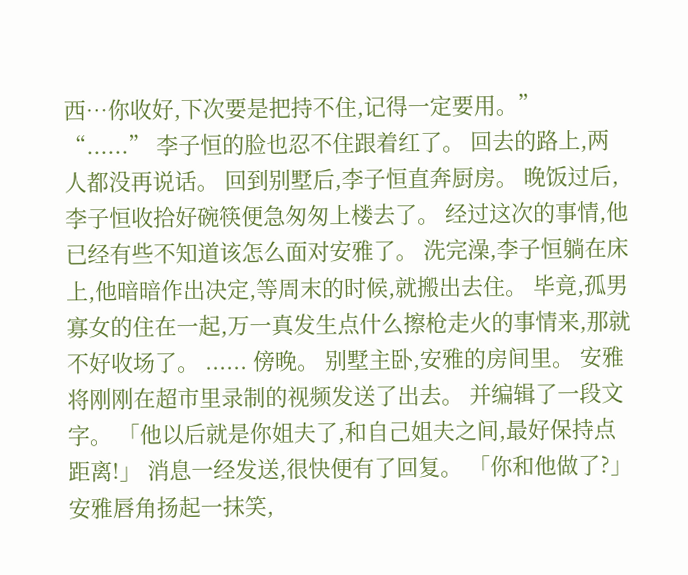西…你收好,下次要是把持不住,记得一定要用。” “......” 李子恒的脸也忍不住跟着红了。 回去的路上,两人都没再说话。 回到别墅后,李子恒直奔厨房。 晚饭过后,李子恒收拾好碗筷便急匆匆上楼去了。 经过这次的事情,他已经有些不知道该怎么面对安雅了。 洗完澡,李子恒躺在床上,他暗暗作出决定,等周末的时候,就搬出去住。 毕竟,孤男寡女的住在一起,万一真发生点什么擦枪走火的事情来,那就不好收场了。 ...... 傍晚。 别墅主卧,安雅的房间里。 安雅将刚刚在超市里录制的视频发送了出去。 并编辑了一段文字。 「他以后就是你姐夫了,和自己姐夫之间,最好保持点距离!」 消息一经发送,很快便有了回复。 「你和他做了?」 安雅唇角扬起一抹笑,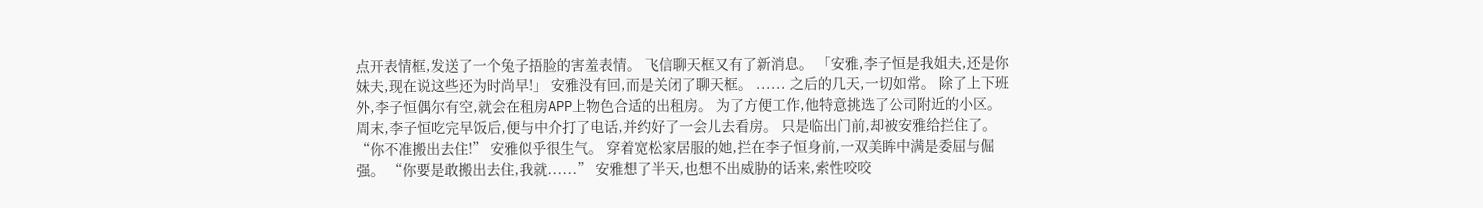点开表情框,发送了一个兔子捂脸的害羞表情。 飞信聊天框又有了新消息。 「安雅,李子恒是我姐夫,还是你妹夫,现在说这些还为时尚早!」 安雅没有回,而是关闭了聊天框。 ...... 之后的几天,一切如常。 除了上下班外,李子恒偶尔有空,就会在租房APP上物色合适的出租房。 为了方便工作,他特意挑选了公司附近的小区。 周末,李子恒吃完早饭后,便与中介打了电话,并约好了一会儿去看房。 只是临出门前,却被安雅给拦住了。 “你不准搬出去住!” 安雅似乎很生气。 穿着宽松家居服的她,拦在李子恒身前,一双美眸中满是委屈与倔强。 “你要是敢搬出去住,我就......” 安雅想了半天,也想不出威胁的话来,索性咬咬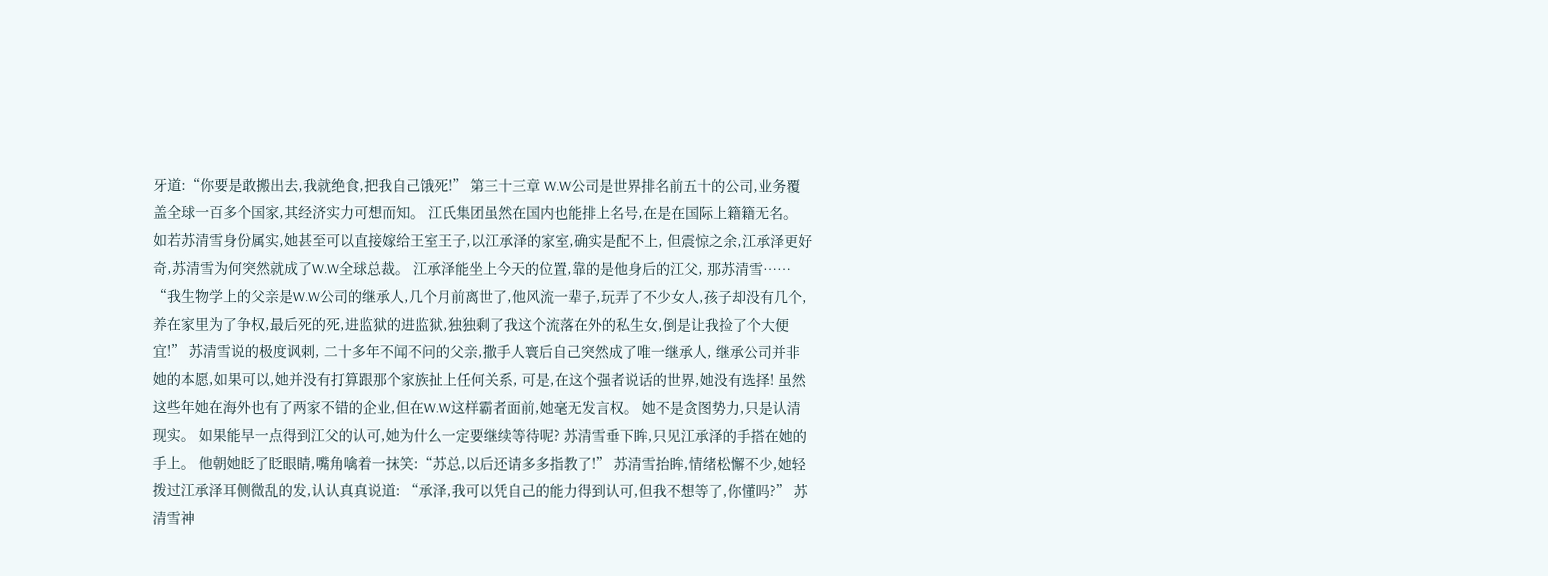牙道:“你要是敢搬出去,我就绝食,把我自己饿死!” 第三十三章 W.W公司是世界排名前五十的公司,业务覆盖全球一百多个国家,其经济实力可想而知。 江氏集团虽然在国内也能排上名号,在是在国际上籍籍无名。 如若苏清雪身份属实,她甚至可以直接嫁给王室王子,以江承泽的家室,确实是配不上, 但震惊之余,江承泽更好奇,苏清雪为何突然就成了W.W全球总裁。 江承泽能坐上今天的位置,靠的是他身后的江父, 那苏清雪…… “我生物学上的父亲是W.W公司的继承人,几个月前离世了,他风流一辈子,玩弄了不少女人,孩子却没有几个,养在家里为了争权,最后死的死,进监狱的进监狱,独独剩了我这个流落在外的私生女,倒是让我捡了个大便宜!” 苏清雪说的极度讽刺, 二十多年不闻不问的父亲,撒手人寰后自己突然成了唯一继承人, 继承公司并非她的本愿,如果可以,她并没有打算跟那个家族扯上任何关系, 可是,在这个强者说话的世界,她没有选择! 虽然这些年她在海外也有了两家不错的企业,但在W.W这样霸者面前,她毫无发言权。 她不是贪图势力,只是认清现实。 如果能早一点得到江父的认可,她为什么一定要继续等待呢? 苏清雪垂下眸,只见江承泽的手搭在她的手上。 他朝她眨了眨眼睛,嘴角噙着一抹笑:“苏总,以后还请多多指教了!” 苏清雪抬眸,情绪松懈不少,她轻拨过江承泽耳侧微乱的发,认认真真说道: “承泽,我可以凭自己的能力得到认可,但我不想等了,你懂吗?” 苏清雪神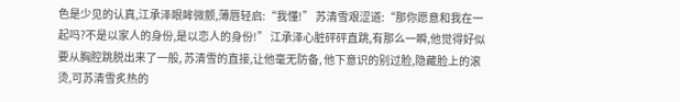色是少见的认真,江承泽眼眸微颤,薄唇轻启:“我懂!” 苏清雪艰涩道:“那你愿意和我在一起吗?不是以家人的身份,是以恋人的身份!” 江承泽心脏砰砰直跳,有那么一瞬,他觉得好似要从胸腔跳脱出来了一般, 苏清雪的直接,让他毫无防备, 他下意识的别过脸,隐藏脸上的滚烫,可苏清雪炙热的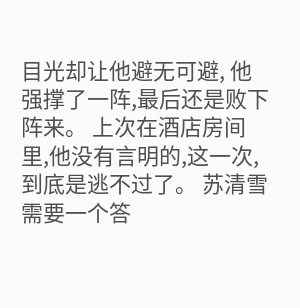目光却让他避无可避, 他强撑了一阵,最后还是败下阵来。 上次在酒店房间里,他没有言明的,这一次,到底是逃不过了。 苏清雪需要一个答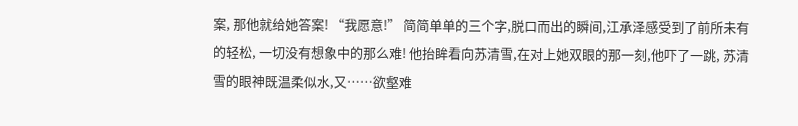案, 那他就给她答案! “我愿意!” 简简单单的三个字,脱口而出的瞬间,江承泽感受到了前所未有的轻松, 一切没有想象中的那么难! 他抬眸看向苏清雪,在对上她双眼的那一刻,他吓了一跳, 苏清雪的眼神既温柔似水,又……欲壑难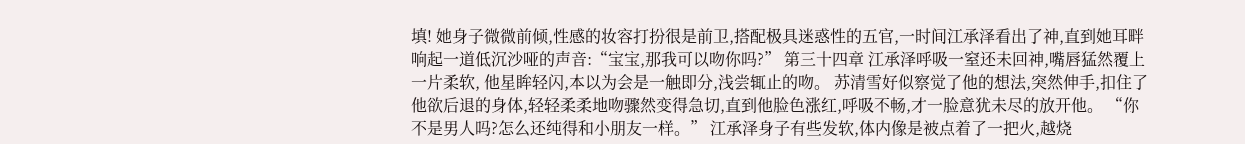填! 她身子微微前倾,性感的妆容打扮很是前卫,搭配极具迷惑性的五官,一时间江承泽看出了神,直到她耳畔响起一道低沉沙哑的声音:“宝宝,那我可以吻你吗?” 第三十四章 江承泽呼吸一窒还未回神,嘴唇猛然覆上一片柔软, 他星眸轻闪,本以为会是一触即分,浅尝辄止的吻。 苏清雪好似察觉了他的想法,突然伸手,扣住了他欲后退的身体,轻轻柔柔地吻骤然变得急切,直到他脸色涨红,呼吸不畅,才一脸意犹未尽的放开他。 “你不是男人吗?怎么还纯得和小朋友一样。” 江承泽身子有些发软,体内像是被点着了一把火,越烧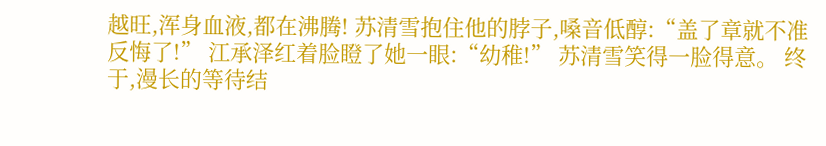越旺,浑身血液,都在沸腾! 苏清雪抱住他的脖子,嗓音低醇:“盖了章就不准反悔了!” 江承泽红着脸瞪了她一眼:“幼稚!” 苏清雪笑得一脸得意。 终于,漫长的等待结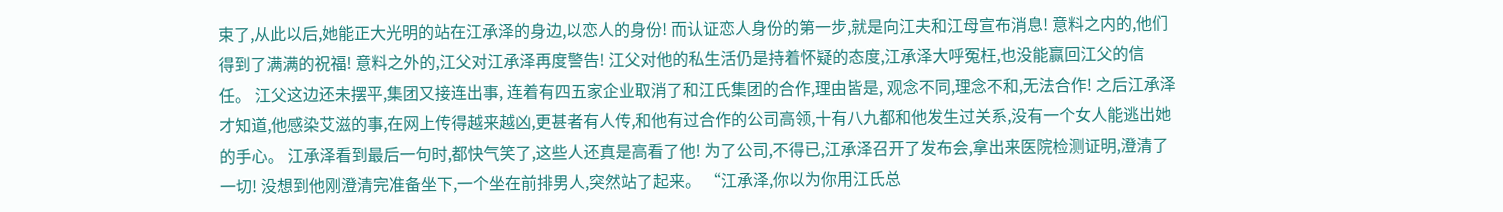束了,从此以后,她能正大光明的站在江承泽的身边,以恋人的身份! 而认证恋人身份的第一步,就是向江夫和江母宣布消息! 意料之内的,他们得到了满满的祝福! 意料之外的,江父对江承泽再度警告! 江父对他的私生活仍是持着怀疑的态度,江承泽大呼冤枉,也没能赢回江父的信任。 江父这边还未摆平,集团又接连出事, 连着有四五家企业取消了和江氏集团的合作,理由皆是, 观念不同,理念不和,无法合作! 之后江承泽才知道,他感染艾滋的事,在网上传得越来越凶,更甚者有人传,和他有过合作的公司高领,十有八九都和他发生过关系,没有一个女人能逃出她的手心。 江承泽看到最后一句时,都快气笑了,这些人还真是高看了他! 为了公司,不得已,江承泽召开了发布会,拿出来医院检测证明,澄清了一切! 没想到他刚澄清完准备坐下,一个坐在前排男人,突然站了起来。 “江承泽,你以为你用江氏总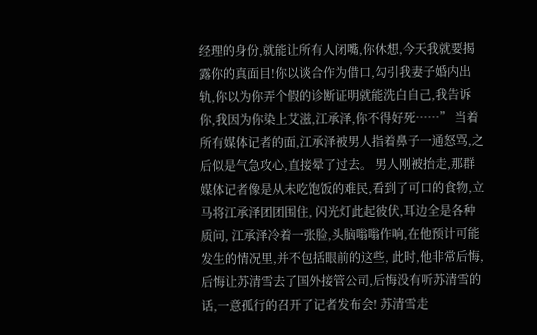经理的身份,就能让所有人闭嘴,你休想,今天我就要揭露你的真面目!你以谈合作为借口,勾引我妻子婚内出轨,你以为你弄个假的诊断证明就能洗白自己,我告诉你,我因为你染上艾滋,江承泽,你不得好死……” 当着所有媒体记者的面,江承泽被男人指着鼻子一通怒骂,之后似是气急攻心,直接晕了过去。 男人刚被抬走,那群媒体记者像是从未吃饱饭的难民,看到了可口的食物,立马将江承泽团团围住, 闪光灯此起彼伏,耳边全是各种质问, 江承泽冷着一张脸,头脑嗡嗡作响,在他预计可能发生的情况里,并不包括眼前的这些, 此时,他非常后悔, 后悔让苏清雪去了国外接管公司,后悔没有听苏清雪的话,一意孤行的召开了记者发布会! 苏清雪走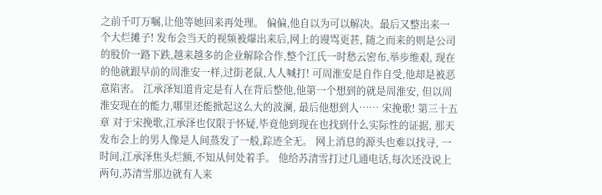之前千叮万嘱,让他等她回来再处理。 偏偏,他自以为可以解决。最后又整出来一个大烂摊子! 发布会当天的视频被爆出来后,网上的谩骂更甚, 随之而来的则是公司的股价一路下跌,越来越多的企业解除合作,整个江氏一时愁云密布,举步维艰, 现在的他就跟早前的周淮安一样,过街老鼠,人人喊打! 可周淮安是自作自受,他却是被恶意陷害。 江承泽知道肯定是有人在背后整他,他第一个想到的就是周淮安, 但以周淮安现在的能力,哪里还能掀起这么大的波澜, 最后他想到人…… 宋挽歌! 第三十五章 对于宋挽歌,江承泽也仅限于怀疑,毕竟他到现在也找到什么实际性的证据, 那天发布会上的男人像是人间蒸发了一般,踪迹全无。 网上消息的源头也难以找寻, 一时间,江承泽焦头烂额,不知从何处着手。 他给苏清雪打过几通电话,每次还没说上两句,苏清雪那边就有人来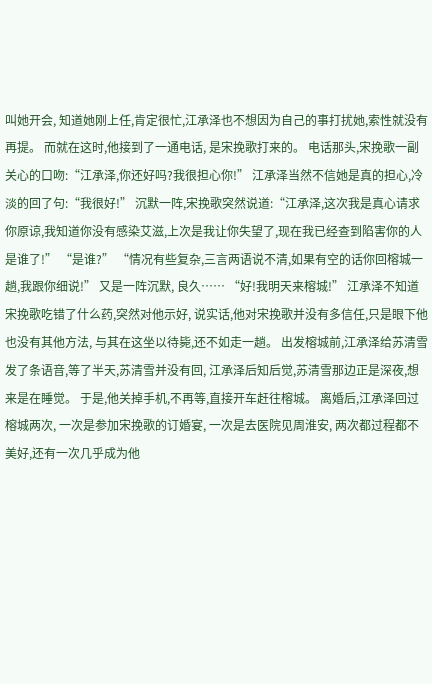叫她开会, 知道她刚上任,肯定很忙,江承泽也不想因为自己的事打扰她,索性就没有再提。 而就在这时,他接到了一通电话, 是宋挽歌打来的。 电话那头,宋挽歌一副关心的口吻:“江承泽,你还好吗?我很担心你!” 江承泽当然不信她是真的担心,冷淡的回了句:“我很好!” 沉默一阵,宋挽歌突然说道:“江承泽,这次我是真心请求你原谅,我知道你没有感染艾滋,上次是我让你失望了,现在我已经查到陷害你的人是谁了!” “是谁?” “情况有些复杂,三言两语说不清,如果有空的话你回榕城一趟,我跟你细说!” 又是一阵沉默, 良久…… “好!我明天来榕城!” 江承泽不知道宋挽歌吃错了什么药,突然对他示好, 说实话,他对宋挽歌并没有多信任,只是眼下他也没有其他方法, 与其在这坐以待毙,还不如走一趟。 出发榕城前,江承泽给苏清雪发了条语音,等了半天,苏清雪并没有回, 江承泽后知后觉,苏清雪那边正是深夜,想来是在睡觉。 于是,他关掉手机,不再等,直接开车赶往榕城。 离婚后,江承泽回过榕城两次, 一次是参加宋挽歌的订婚宴, 一次是去医院见周淮安, 两次都过程都不美好,还有一次几乎成为他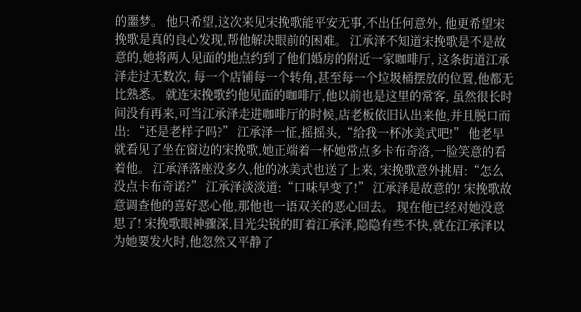的噩梦。 他只希望,这次来见宋挽歌能平安无事,不出任何意外, 他更希望宋挽歌是真的良心发现,帮他解决眼前的困难。 江承泽不知道宋挽歌是不是故意的,她将两人见面的地点约到了他们婚房的附近一家咖啡厅, 这条街道江承泽走过无数次, 每一个店铺每一个转角,甚至每一个垃圾桶摆放的位置,他都无比熟悉。 就连宋挽歌约他见面的咖啡厅,他以前也是这里的常客, 虽然很长时间没有再来,可当江承泽走进咖啡厅的时候,店老板依旧认出来他,并且脱口而出: “还是老样子吗?” 江承泽一怔,摇摇头,“给我一杯冰美式吧!” 他老早就看见了坐在窗边的宋挽歌,她正端着一杯她常点多卡布奇洛,一脸笑意的看着他。 江承泽落座没多久,他的冰美式也送了上来, 宋挽歌意外挑眉:“怎么没点卡布奇诺?” 江承泽淡淡道:“口味早变了!” 江承泽是故意的! 宋挽歌故意调查他的喜好恶心他,那他也一语双关的恶心回去。 现在他已经对她没意思了! 宋挽歌眼神骤深,目光尖锐的盯着江承泽,隐隐有些不快,就在江承泽以为她要发火时,他忽然又平静了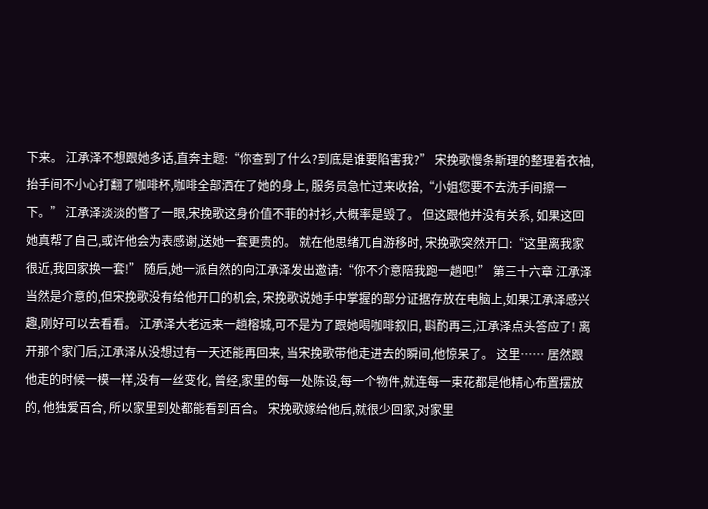下来。 江承泽不想跟她多话,直奔主题:“你查到了什么?到底是谁要陷害我?” 宋挽歌慢条斯理的整理着衣袖,抬手间不小心打翻了咖啡杯,咖啡全部洒在了她的身上, 服务员急忙过来收拾,“小姐您要不去洗手间擦一下。” 江承泽淡淡的瞥了一眼,宋挽歌这身价值不菲的衬衫,大概率是毁了。 但这跟他并没有关系, 如果这回她真帮了自己,或许他会为表感谢,送她一套更贵的。 就在他思绪兀自游移时, 宋挽歌突然开口:“这里离我家很近,我回家换一套!” 随后,她一派自然的向江承泽发出邀请:“你不介意陪我跑一趟吧!” 第三十六章 江承泽当然是介意的,但宋挽歌没有给他开口的机会, 宋挽歌说她手中掌握的部分证据存放在电脑上,如果江承泽感兴趣,刚好可以去看看。 江承泽大老远来一趟榕城,可不是为了跟她喝咖啡叙旧, 斟酌再三,江承泽点头答应了! 离开那个家门后,江承泽从没想过有一天还能再回来, 当宋挽歌带他走进去的瞬间,他惊呆了。 这里…… 居然跟他走的时候一模一样,没有一丝变化, 曾经,家里的每一处陈设,每一个物件,就连每一束花都是他精心布置摆放的, 他独爱百合, 所以家里到处都能看到百合。 宋挽歌嫁给他后,就很少回家,对家里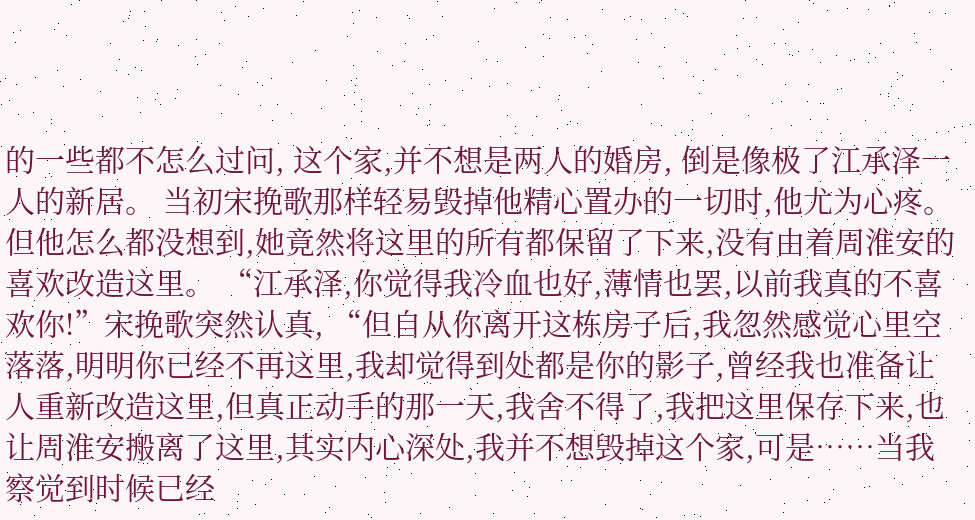的一些都不怎么过问, 这个家,并不想是两人的婚房, 倒是像极了江承泽一人的新居。 当初宋挽歌那样轻易毁掉他精心置办的一切时,他尤为心疼。 但他怎么都没想到,她竟然将这里的所有都保留了下来,没有由着周淮安的喜欢改造这里。 “江承泽,你觉得我冷血也好,薄情也罢,以前我真的不喜欢你!”宋挽歌突然认真, “但自从你离开这栋房子后,我忽然感觉心里空落落,明明你已经不再这里,我却觉得到处都是你的影子,曾经我也准备让人重新改造这里,但真正动手的那一天,我舍不得了,我把这里保存下来,也让周淮安搬离了这里,其实内心深处,我并不想毁掉这个家,可是……当我察觉到时候已经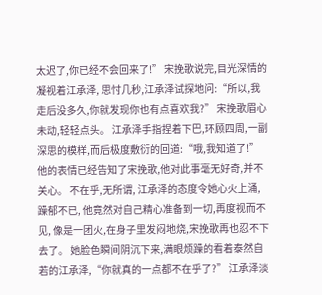太迟了,你已经不会回来了!” 宋挽歌说完,目光深情的凝视着江承泽, 思忖几秒,江承泽试探地问:“所以,我走后没多久,你就发现你也有点喜欢我?” 宋挽歌眉心未动,轻轻点头。 江承泽手指捏着下巴,环顾四周,一副深思的模样,而后极度敷衍的回道:“哦,我知道了!” 他的表情已经告知了宋挽歌,他对此事毫无好奇,并不关心。 不在乎,无所谓, 江承泽的态度令她心火上涌,躁郁不已, 他竟然对自己精心准备到一切,再度视而不见, 像是一团火,在身子里发闷地烧,宋挽歌再也忍不下去了。 她脸色瞬间阴沉下来,满眼烦躁的看着泰然自若的江承泽,“你就真的一点都不在乎了?” 江承泽淡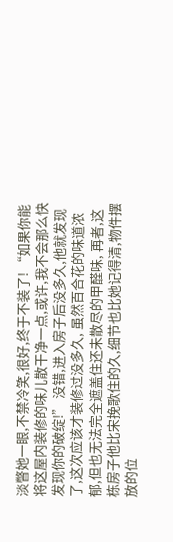淡瞥她一眼,不禁冷笑,很好,终于不装了! “如果你能将这屋内装修的味儿散干净一点,或许,我不会那么快发现你的破绽!” 没错,进入房子后没多久,他就发现了,这次应该才装修过没多久, 虽然百合花的味道浓郁,但也无法完全遮盖住还未散尽的甲醛味, 再者,这栋房子他比宋挽歌住的久,细节也比她记得清,物件摆放的位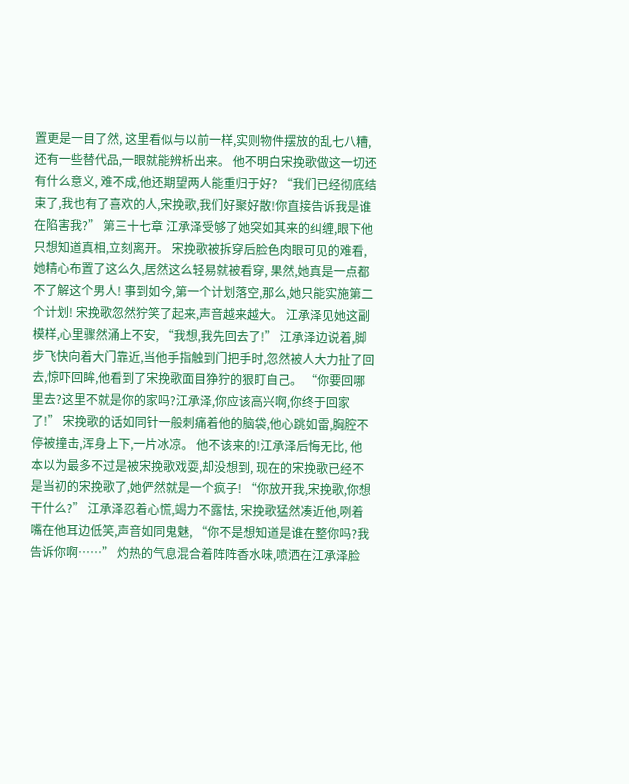置更是一目了然, 这里看似与以前一样,实则物件摆放的乱七八糟,还有一些替代品,一眼就能辨析出来。 他不明白宋挽歌做这一切还有什么意义, 难不成,他还期望两人能重归于好? “我们已经彻底结束了,我也有了喜欢的人,宋挽歌,我们好聚好散!你直接告诉我是谁在陷害我?” 第三十七章 江承泽受够了她突如其来的纠缠,眼下他只想知道真相,立刻离开。 宋挽歌被拆穿后脸色肉眼可见的难看,她精心布置了这么久,居然这么轻易就被看穿, 果然,她真是一点都不了解这个男人! 事到如今,第一个计划落空,那么,她只能实施第二个计划! 宋挽歌忽然狞笑了起来,声音越来越大。 江承泽见她这副模样,心里骤然涌上不安, “我想,我先回去了!” 江承泽边说着,脚步飞快向着大门靠近,当他手指触到门把手时,忽然被人大力扯了回去,惊吓回眸,他看到了宋挽歌面目狰狞的狠盯自己。 “你要回哪里去?这里不就是你的家吗?江承泽,你应该高兴啊,你终于回家了!” 宋挽歌的话如同针一般刺痛着他的脑袋,他心跳如雷,胸腔不停被撞击,浑身上下,一片冰凉。 他不该来的!江承泽后悔无比, 他本以为最多不过是被宋挽歌戏耍,却没想到, 现在的宋挽歌已经不是当初的宋挽歌了,她俨然就是一个疯子! “你放开我,宋挽歌,你想干什么?” 江承泽忍着心慌,竭力不露怯, 宋挽歌猛然凑近他,咧着嘴在他耳边低笑,声音如同鬼魅, “你不是想知道是谁在整你吗?我告诉你啊……” 灼热的气息混合着阵阵香水味,喷洒在江承泽脸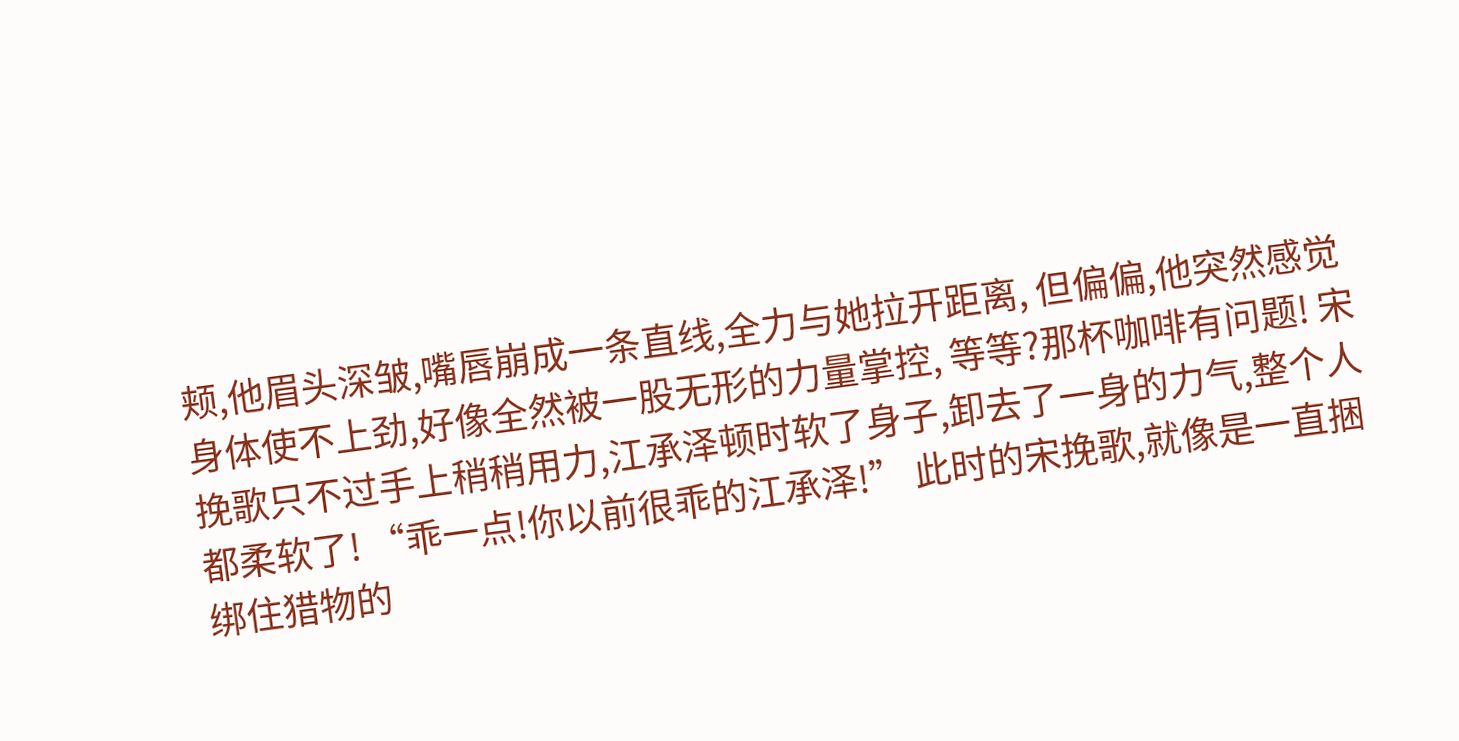颊,他眉头深皱,嘴唇崩成一条直线,全力与她拉开距离, 但偏偏,他突然感觉身体使不上劲,好像全然被一股无形的力量掌控, 等等?那杯咖啡有问题! 宋挽歌只不过手上稍稍用力,江承泽顿时软了身子,卸去了一身的力气,整个人都柔软了! “乖一点!你以前很乖的江承泽!” 此时的宋挽歌,就像是一直捆绑住猎物的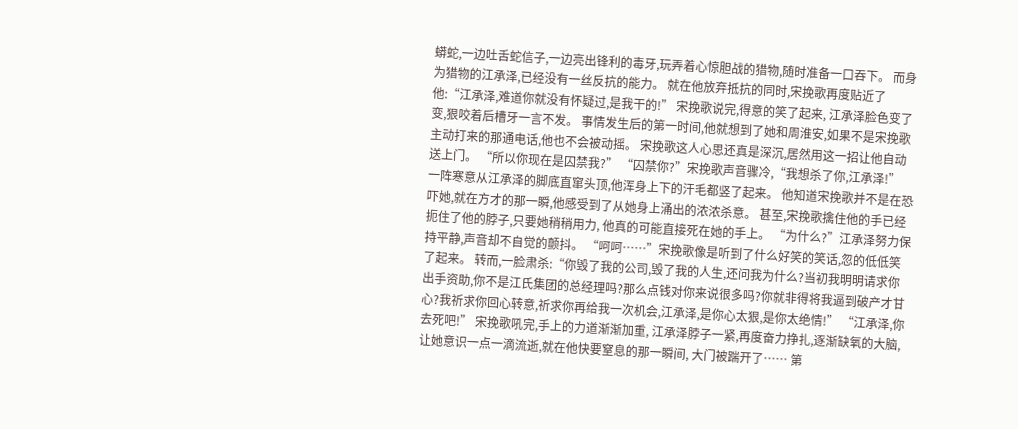蟒蛇,一边吐舌蛇信子,一边亮出锋利的毒牙,玩弄着心惊胆战的猎物,随时准备一口吞下。 而身为猎物的江承泽,已经没有一丝反抗的能力。 就在他放弃抵抗的同时,宋挽歌再度贴近了他:“江承泽,难道你就没有怀疑过,是我干的!” 宋挽歌说完,得意的笑了起来, 江承泽脸色变了变,狠咬着后槽牙一言不发。 事情发生后的第一时间,他就想到了她和周淮安,如果不是宋挽歌主动打来的那通电话,他也不会被动摇。 宋挽歌这人心思还真是深沉,居然用这一招让他自动送上门。 “所以你现在是囚禁我?” “囚禁你?”宋挽歌声音骤冷,“我想杀了你,江承泽!” 一阵寒意从江承泽的脚底直窜头顶,他浑身上下的汗毛都竖了起来。 他知道宋挽歌并不是在恐吓她,就在方才的那一瞬,他感受到了从她身上涌出的浓浓杀意。 甚至,宋挽歌擒住他的手已经扼住了他的脖子,只要她稍稍用力, 他真的可能直接死在她的手上。 “为什么?”江承泽努力保持平静,声音却不自觉的颤抖。 “呵呵……”宋挽歌像是听到了什么好笑的笑话,忽的低低笑了起来。 转而,一脸肃杀:“你毁了我的公司,毁了我的人生,还问我为什么?当初我明明请求你出手资助,你不是江氏集团的总经理吗?那么点钱对你来说很多吗?你就非得将我逼到破产才甘心?我祈求你回心转意,祈求你再给我一次机会,江承泽,是你心太狠,是你太绝情!” “江承泽,你去死吧!” 宋挽歌吼完,手上的力道渐渐加重, 江承泽脖子一紧,再度奋力挣扎,逐渐缺氧的大脑,让她意识一点一滴流逝,就在他快要窒息的那一瞬间, 大门被踹开了…… 第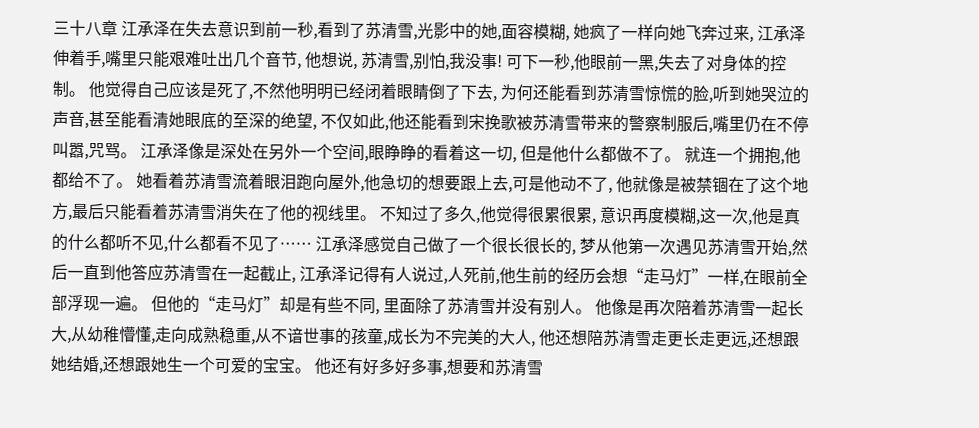三十八章 江承泽在失去意识到前一秒,看到了苏清雪,光影中的她,面容模糊, 她疯了一样向她飞奔过来, 江承泽伸着手,嘴里只能艰难吐出几个音节, 他想说, 苏清雪,别怕,我没事! 可下一秒,他眼前一黑,失去了对身体的控制。 他觉得自己应该是死了,不然他明明已经闭着眼睛倒了下去, 为何还能看到苏清雪惊慌的脸,听到她哭泣的声音,甚至能看清她眼底的至深的绝望, 不仅如此,他还能看到宋挽歌被苏清雪带来的警察制服后,嘴里仍在不停叫嚣,咒骂。 江承泽像是深处在另外一个空间,眼睁睁的看着这一切, 但是他什么都做不了。 就连一个拥抱,他都给不了。 她看着苏清雪流着眼泪跑向屋外,他急切的想要跟上去,可是他动不了, 他就像是被禁锢在了这个地方,最后只能看着苏清雪消失在了他的视线里。 不知过了多久,他觉得很累很累, 意识再度模糊,这一次,他是真的什么都听不见,什么都看不见了…… 江承泽感觉自己做了一个很长很长的, 梦从他第一次遇见苏清雪开始,然后一直到他答应苏清雪在一起截止, 江承泽记得有人说过,人死前,他生前的经历会想“走马灯”一样,在眼前全部浮现一遍。 但他的“走马灯”却是有些不同, 里面除了苏清雪并没有别人。 他像是再次陪着苏清雪一起长大,从幼稚懵懂,走向成熟稳重,从不谙世事的孩童,成长为不完美的大人, 他还想陪苏清雪走更长走更远,还想跟她结婚,还想跟她生一个可爱的宝宝。 他还有好多好多事,想要和苏清雪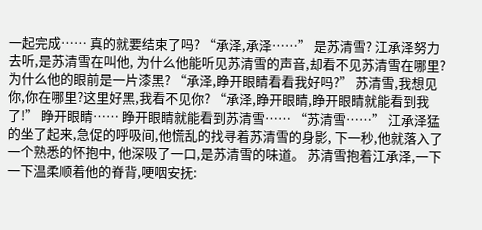一起完成…… 真的就要结束了吗? “承泽,承泽……” 是苏清雪? 江承泽努力去听,是苏清雪在叫他, 为什么他能听见苏清雪的声音,却看不见苏清雪在哪里? 为什么他的眼前是一片漆黑? “承泽,睁开眼睛看看我好吗?” 苏清雪,我想见你,你在哪里?这里好黑,我看不见你? “承泽,睁开眼睛,睁开眼睛就能看到我了!” 睁开眼睛…… 睁开眼睛就能看到苏清雪…… “苏清雪……” 江承泽猛的坐了起来,急促的呼吸间,他慌乱的找寻着苏清雪的身影, 下一秒,他就落入了一个熟悉的怀抱中, 他深吸了一口,是苏清雪的味道。 苏清雪抱着江承泽,一下一下温柔顺着他的脊背,哽咽安抚: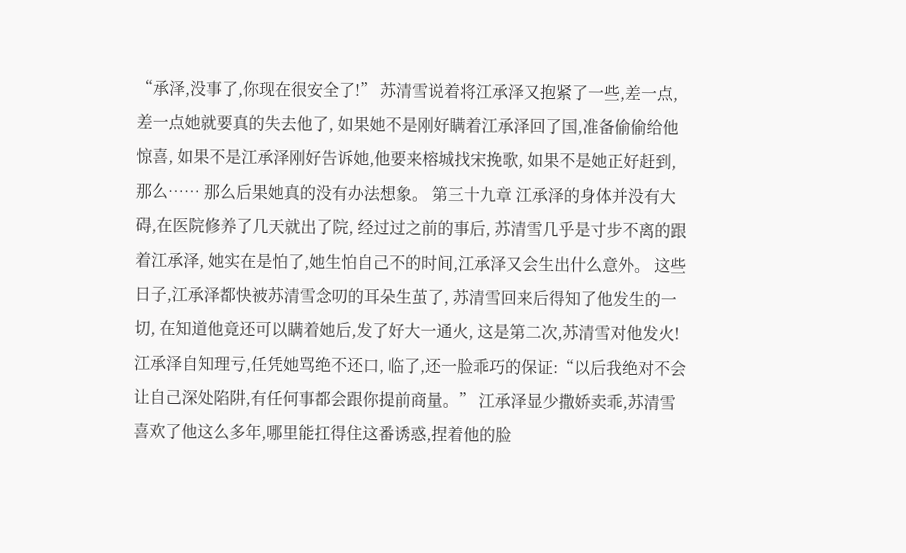“承泽,没事了,你现在很安全了!” 苏清雪说着将江承泽又抱紧了一些,差一点,差一点她就要真的失去他了, 如果她不是刚好瞒着江承泽回了国,准备偷偷给他惊喜, 如果不是江承泽刚好告诉她,他要来榕城找宋挽歌, 如果不是她正好赶到, 那么…… 那么后果她真的没有办法想象。 第三十九章 江承泽的身体并没有大碍,在医院修养了几天就出了院, 经过过之前的事后, 苏清雪几乎是寸步不离的跟着江承泽, 她实在是怕了,她生怕自己不的时间,江承泽又会生出什么意外。 这些日子,江承泽都快被苏清雪念叨的耳朵生茧了, 苏清雪回来后得知了他发生的一切, 在知道他竟还可以瞒着她后,发了好大一通火, 这是第二次,苏清雪对他发火! 江承泽自知理亏,任凭她骂绝不还口, 临了,还一脸乖巧的保证:“以后我绝对不会让自己深处陷阱,有任何事都会跟你提前商量。” 江承泽显少撒娇卖乖,苏清雪喜欢了他这么多年,哪里能扛得住这番诱惑,捏着他的脸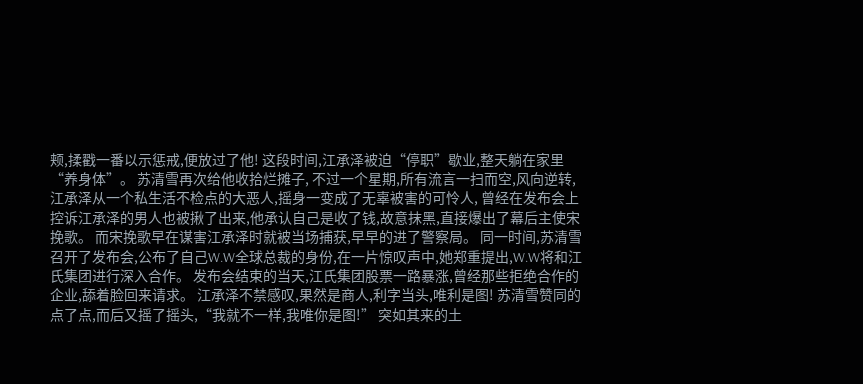颊,揉戳一番以示惩戒,便放过了他! 这段时间,江承泽被迫“停职”歇业,整天躺在家里“养身体”。 苏清雪再次给他收拾烂摊子, 不过一个星期,所有流言一扫而空,风向逆转, 江承泽从一个私生活不检点的大恶人,摇身一变成了无辜被害的可怜人, 曾经在发布会上控诉江承泽的男人也被揪了出来,他承认自己是收了钱,故意抹黑,直接爆出了幕后主使宋挽歌。 而宋挽歌早在谋害江承泽时就被当场捕获,早早的进了警察局。 同一时间,苏清雪召开了发布会,公布了自己W.W全球总裁的身份,在一片惊叹声中,她郑重提出,W.W将和江氏集团进行深入合作。 发布会结束的当天,江氏集团股票一路暴涨,曾经那些拒绝合作的企业,舔着脸回来请求。 江承泽不禁感叹,果然是商人,利字当头,唯利是图! 苏清雪赞同的点了点,而后又摇了摇头,“我就不一样,我唯你是图!” 突如其来的土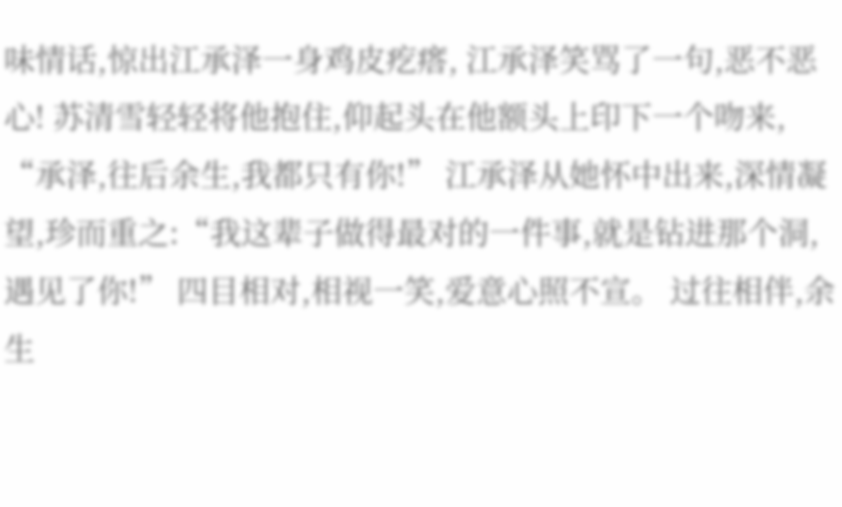味情话,惊出江承泽一身鸡皮疙瘩, 江承泽笑骂了一句,恶不恶心! 苏清雪轻轻将他抱住,仰起头在他额头上印下一个吻来, “承泽,往后余生,我都只有你!” 江承泽从她怀中出来,深情凝望,珍而重之:“我这辈子做得最对的一件事,就是钻进那个洞,遇见了你!” 四目相对,相视一笑,爱意心照不宣。 过往相伴,余生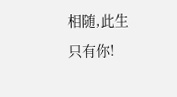相随,此生只有你!